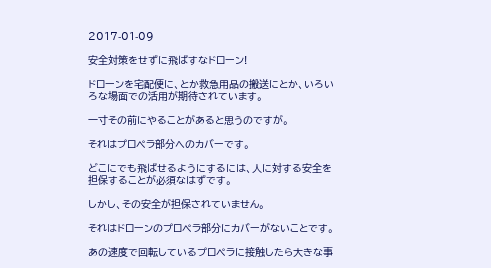2017-01-09

安全対策をせずに飛ばすなドローン!

ドローンを宅配便に、とか救急用品の搬送にとか、いろいろな場面での活用が期待されています。

一寸その前にやることがあると思うのですが。

それはプロペラ部分へのカバーです。

どこにでも飛ばせるようにするには、人に対する安全を担保することが必須なはずです。

しかし、その安全が担保されていません。

それはドローンのプロペラ部分にカバーがないことです。

あの速度で回転しているプロペラに接触したら大きな事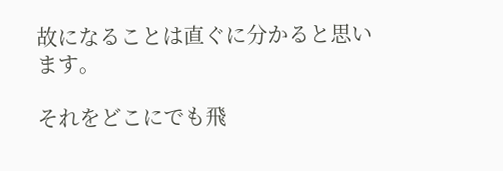故になることは直ぐに分かると思います。

それをどこにでも飛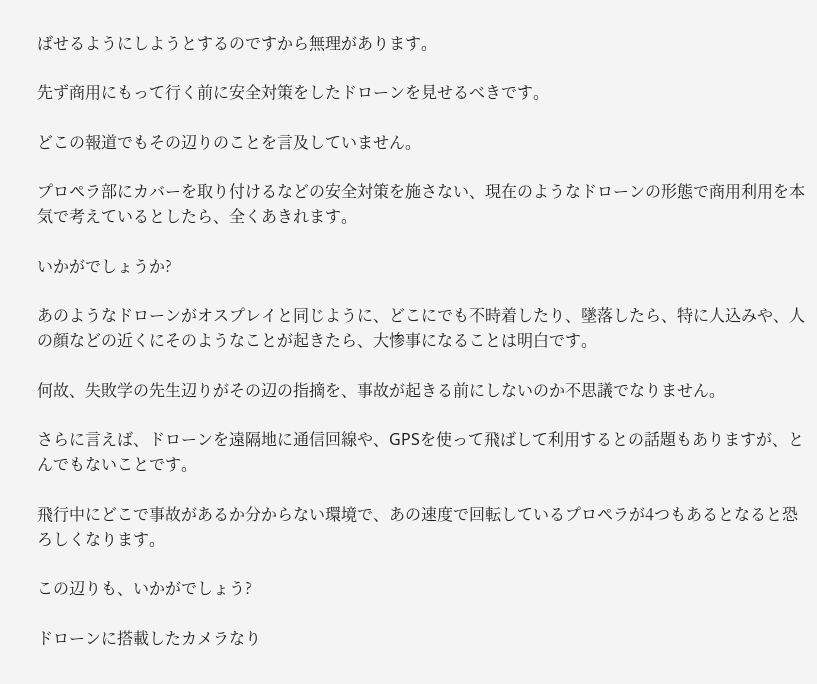ばせるようにしようとするのですから無理があります。

先ず商用にもって行く前に安全対策をしたドローンを見せるべきです。

どこの報道でもその辺りのことを言及していません。

プロペラ部にカバーを取り付けるなどの安全対策を施さない、現在のようなドローンの形態で商用利用を本気で考えているとしたら、全くあきれます。

いかがでしょうか?

あのようなドローンがオスプレイと同じように、どこにでも不時着したり、墜落したら、特に人込みや、人の顔などの近くにそのようなことが起きたら、大惨事になることは明白です。

何故、失敗学の先生辺りがその辺の指摘を、事故が起きる前にしないのか不思議でなりません。

さらに言えば、ドローンを遠隔地に通信回線や、GPSを使って飛ばして利用するとの話題もありますが、とんでもないことです。

飛行中にどこで事故があるか分からない環境で、あの速度で回転しているプロペラが4つもあるとなると恐ろしくなります。

この辺りも、いかがでしょう?

ドローンに搭載したカメラなり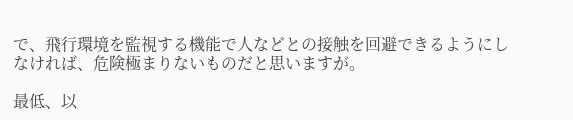で、飛行環境を監視する機能で人などとの接触を回避できるようにしなければ、危険極まりないものだと思いますが。

最低、以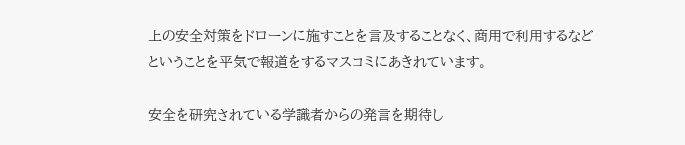上の安全対策をドローンに施すことを言及することなく、商用で利用するなどということを平気で報道をするマスコミにあきれています。

安全を研究されている学識者からの発言を期待し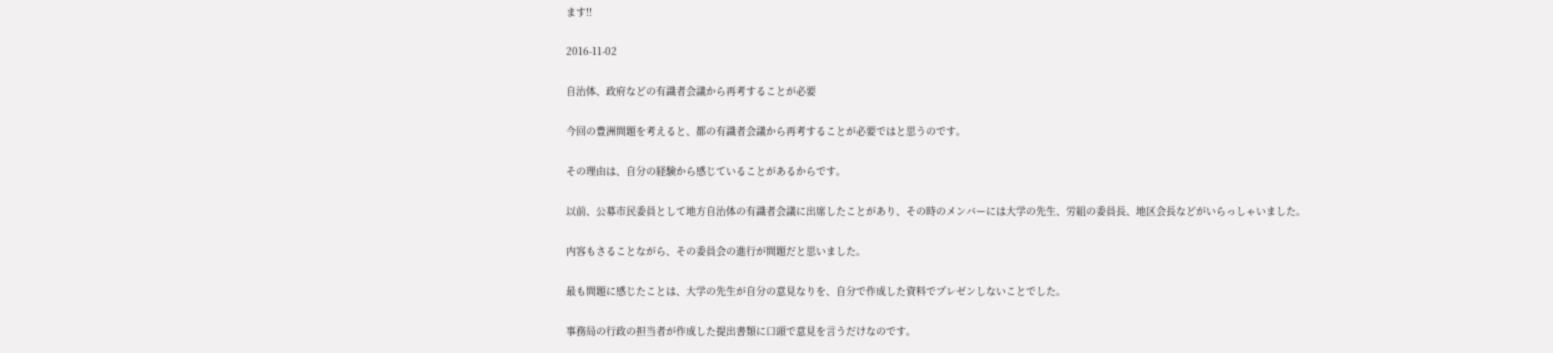ます!!

2016-11-02

自治体、政府などの有識者会議から再考することが必要

今回の豊洲問題を考えると、都の有識者会議から再考することが必要ではと思うのです。

その理由は、自分の経験から感じていることがあるからです。

以前、公募市民委員として地方自治体の有識者会議に出席したことがあり、その時のメンバーには大学の先生、労組の委員長、地区会長などがいらっしゃいました。

内容もさることながら、その委員会の進行が問題だと思いました。

最も問題に感じたことは、大学の先生が自分の意見なりを、自分で作成した資料でプレゼンしないことでした。

事務局の行政の担当者が作成した提出書類に口頭で意見を言うだけなのです。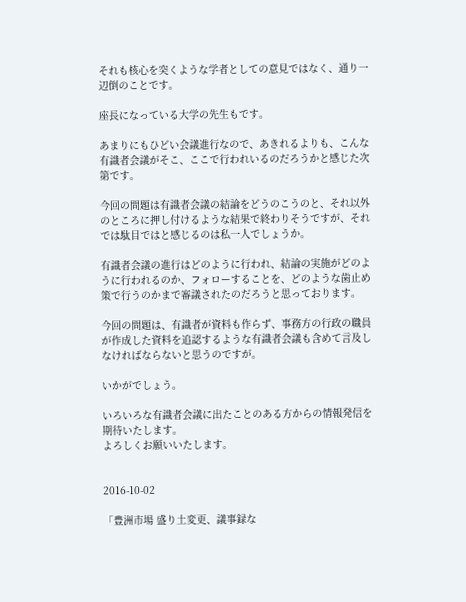それも核心を突くような学者としての意見ではなく、通り一辺倒のことです。

座長になっている大学の先生もです。

あまりにもひどい会議進行なので、あきれるよりも、こんな有識者会議がそこ、ここで行われいるのだろうかと感じた次第です。

今回の問題は有識者会議の結論をどうのこうのと、それ以外のところに押し付けるような結果で終わりそうですが、それでは駄目ではと感じるのは私一人でしょうか。

有識者会議の進行はどのように行われ、結論の実施がどのように行われるのか、フォローすることを、どのような歯止め策で行うのかまで審議されたのだろうと思っております。

今回の問題は、有識者が資料も作らず、事務方の行政の職員が作成した資料を追認するような有識者会議も含めて言及しなければならないと思うのですが。

いかがでしょう。

いろいろな有識者会議に出たことのある方からの情報発信を期待いたします。
よろしくお願いいたします。


2016-10-02

「豊洲市場 盛り土変更、議事録な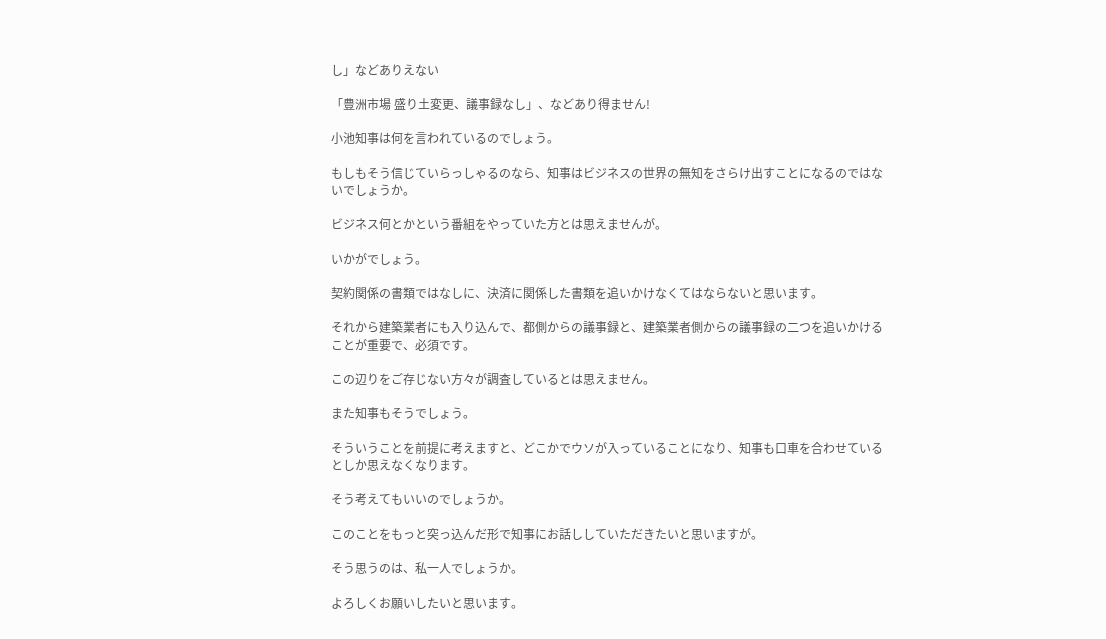し」などありえない

「豊洲市場 盛り土変更、議事録なし」、などあり得ません!

小池知事は何を言われているのでしょう。

もしもそう信じていらっしゃるのなら、知事はビジネスの世界の無知をさらけ出すことになるのではないでしょうか。

ビジネス何とかという番組をやっていた方とは思えませんが。

いかがでしょう。

契約関係の書類ではなしに、決済に関係した書類を追いかけなくてはならないと思います。

それから建築業者にも入り込んで、都側からの議事録と、建築業者側からの議事録の二つを追いかけることが重要で、必須です。

この辺りをご存じない方々が調査しているとは思えません。

また知事もそうでしょう。

そういうことを前提に考えますと、どこかでウソが入っていることになり、知事も口車を合わせているとしか思えなくなります。

そう考えてもいいのでしょうか。

このことをもっと突っ込んだ形で知事にお話ししていただきたいと思いますが。

そう思うのは、私一人でしょうか。

よろしくお願いしたいと思います。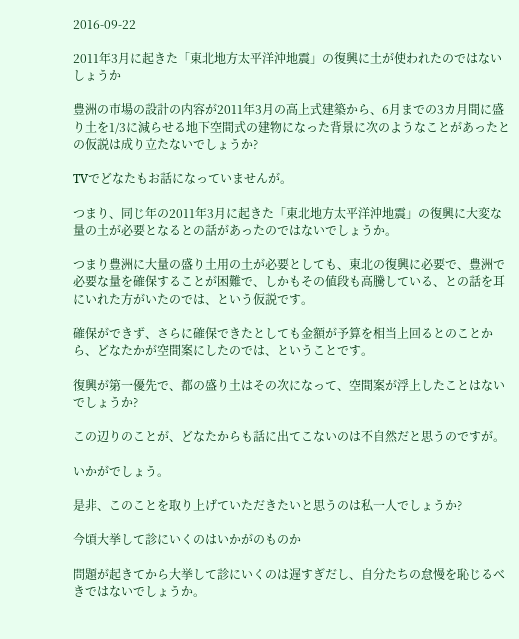2016-09-22

2011年3月に起きた「東北地方太平洋沖地震」の復興に土が使われたのではないしょうか

豊洲の市場の設計の内容が2011年3月の高上式建築から、6月までの3カ月間に盛り土を1/3に減らせる地下空間式の建物になった背景に次のようなことがあったとの仮説は成り立たないでしょうか?

TVでどなたもお話になっていませんが。

つまり、同じ年の2011年3月に起きた「東北地方太平洋沖地震」の復興に大変な量の土が必要となるとの話があったのではないでしょうか。

つまり豊洲に大量の盛り土用の土が必要としても、東北の復興に必要で、豊洲で必要な量を確保することが困難で、しかもその値段も高騰している、との話を耳にいれた方がいたのでは、という仮説です。

確保ができず、さらに確保できたとしても金額が予算を相当上回るとのことから、どなたかが空間案にしたのでは、ということです。

復興が第一優先で、都の盛り土はその次になって、空間案が浮上したことはないでしょうか?

この辺りのことが、どなたからも話に出てこないのは不自然だと思うのですが。

いかがでしょう。

是非、このことを取り上げていただきたいと思うのは私一人でしょうか?

今頃大挙して診にいくのはいかがのものか

問題が起きてから大挙して診にいくのは遅すぎだし、自分たちの怠慢を恥じるべきではないでしょうか。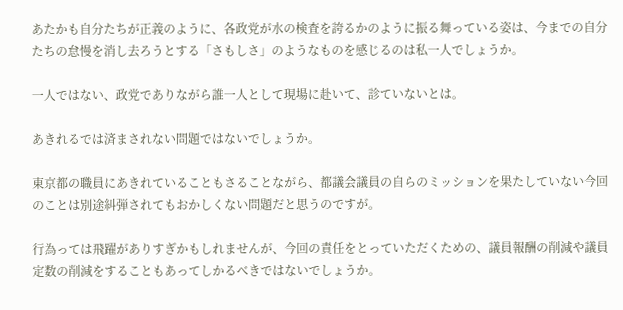あたかも自分たちが正義のように、各政党が水の検査を誇るかのように振る舞っている姿は、今までの自分たちの怠慢を消し去ろうとする「さもしさ」のようなものを感じるのは私一人でしょうか。

一人ではない、政党でありながら誰一人として現場に赴いて、診ていないとは。

あきれるでは済まされない問題ではないでしょうか。

東京都の職員にあきれていることもさることながら、都議会議員の自らのミッションを果たしていない今回のことは別途糾弾されてもおかしくない問題だと思うのですが。

行為っては飛躍がありすぎかもしれませんが、今回の責任をとっていただくための、議員報酬の削減や議員定数の削減をすることもあってしかるべきではないでしょうか。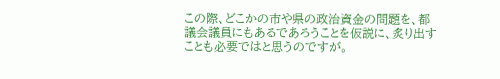この際、どこかの市や県の政治資金の問題を、都議会議員にもあるであろうことを仮説に、炙り出すことも必要ではと思うのですが。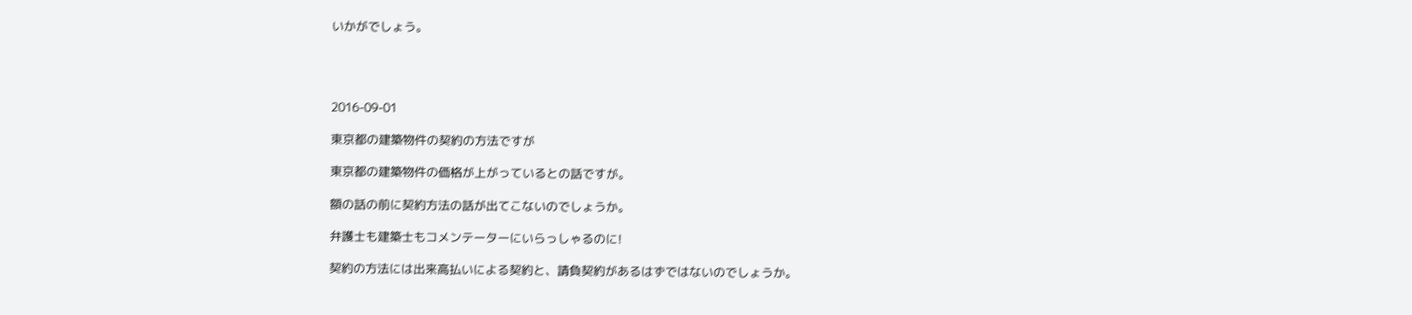いかがでしょう。




2016-09-01

東京都の建築物件の契約の方法ですが

東京都の建築物件の価格が上がっているとの話ですが。

額の話の前に契約方法の話が出てこないのでしょうか。

弁護士も建築士もコメンテーターにいらっしゃるのに!

契約の方法には出来高払いによる契約と、請負契約があるはずではないのでしょうか。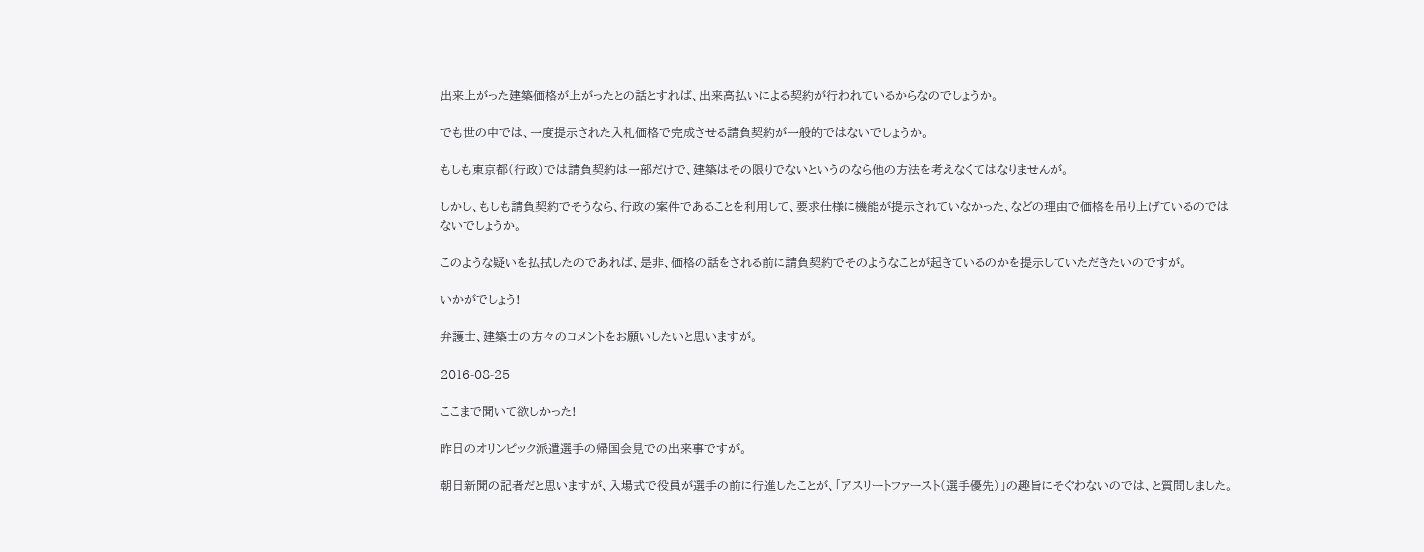出来上がった建築価格が上がったとの話とすれば、出来高払いによる契約が行われているからなのでしょうか。

でも世の中では、一度提示された入札価格で完成させる請負契約が一般的ではないでしょうか。

もしも東京都(行政)では請負契約は一部だけで、建築はその限りでないというのなら他の方法を考えなくてはなりませんが。

しかし、もしも請負契約でそうなら、行政の案件であることを利用して、要求仕様に機能が提示されていなかった、などの理由で価格を吊り上げているのではないでしょうか。

このような疑いを払拭したのであれば、是非、価格の話をされる前に請負契約でそのようなことが起きているのかを提示していただきたいのですが。

いかがでしょう!

弁護士、建築士の方々のコメントをお願いしたいと思いますが。

2016-08-25

ここまで聞いて欲しかった!

昨日のオリンピック派遣選手の帰国会見での出来事ですが。

朝日新聞の記者だと思いますが、入場式で役員が選手の前に行進したことが、「アスリートファースト(選手優先)」の趣旨にそぐわないのでは、と質問しました。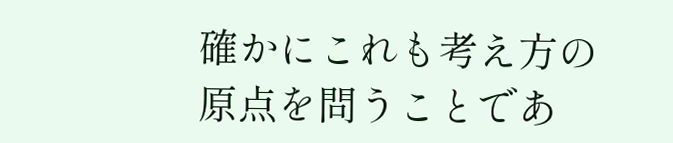確かにこれも考え方の原点を問うことであ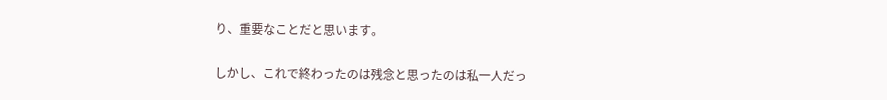り、重要なことだと思います。

しかし、これで終わったのは残念と思ったのは私一人だっ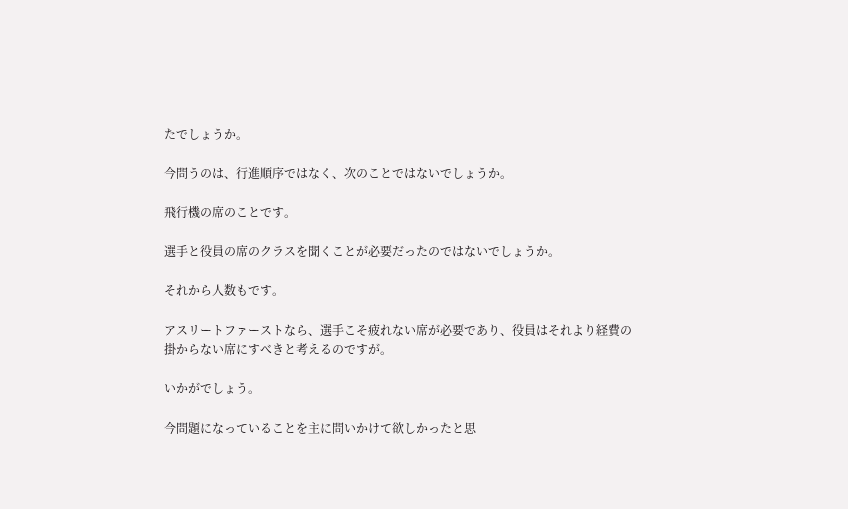たでしょうか。

今問うのは、行進順序ではなく、次のことではないでしょうか。

飛行機の席のことです。

選手と役員の席のクラスを聞くことが必要だったのではないでしょうか。

それから人数もです。

アスリートファーストなら、選手こそ疲れない席が必要であり、役員はそれより経費の掛からない席にすべきと考えるのですが。

いかがでしょう。

今問題になっていることを主に問いかけて欲しかったと思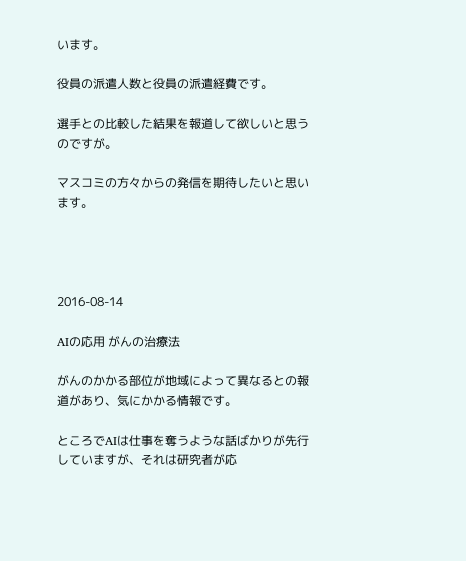います。

役員の派遣人数と役員の派遣経費です。

選手との比較した結果を報道して欲しいと思うのですが。

マスコミの方々からの発信を期待したいと思います。




2016-08-14

AIの応用 がんの治療法

がんのかかる部位が地域によって異なるとの報道があり、気にかかる情報です。

ところでAIは仕事を奪うような話ばかりが先行していますが、それは研究者が応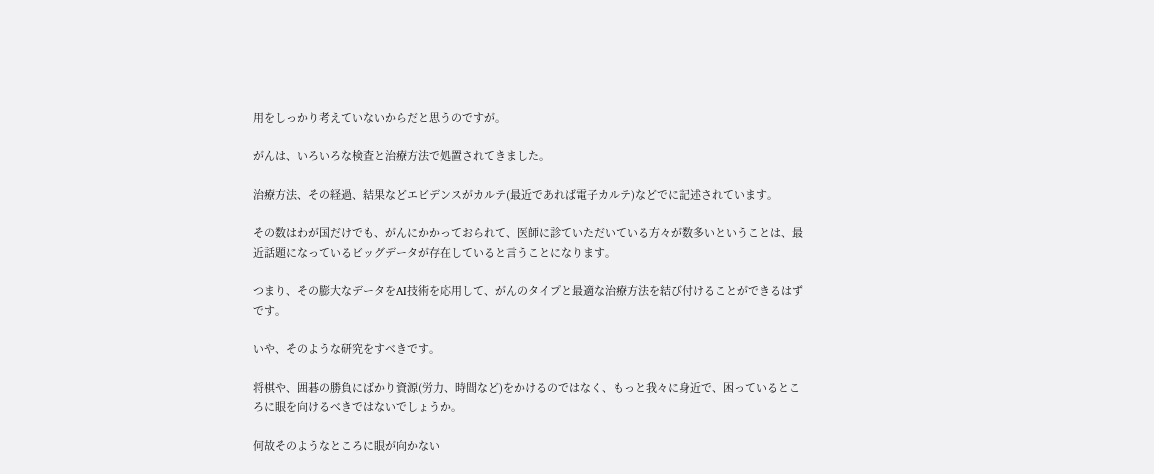用をしっかり考えていないからだと思うのですが。

がんは、いろいろな検査と治療方法で処置されてきました。

治療方法、その経過、結果などエビデンスがカルテ(最近であれば電子カルテ)などでに記述されています。

その数はわが国だけでも、がんにかかっておられて、医師に診ていただいている方々が数多いということは、最近話題になっているビッグデータが存在していると言うことになります。

つまり、その膨大なデータをAI技術を応用して、がんのタイプと最適な治療方法を結び付けることができるはずです。

いや、そのような研究をすべきです。

将棋や、囲碁の勝負にばかり資源(労力、時間など)をかけるのではなく、もっと我々に身近で、困っているところに眼を向けるべきではないでしょうか。

何故そのようなところに眼が向かない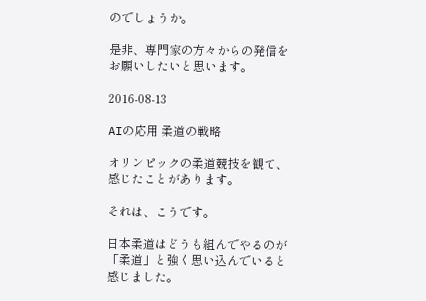のでしょうか。

是非、専門家の方々からの発信をお願いしたいと思います。

2016-08-13

AIの応用 柔道の戦略

オリンピックの柔道競技を観て、感じたことがあります。

それは、こうです。

日本柔道はどうも組んでやるのが「柔道」と強く思い込んでいると感じました。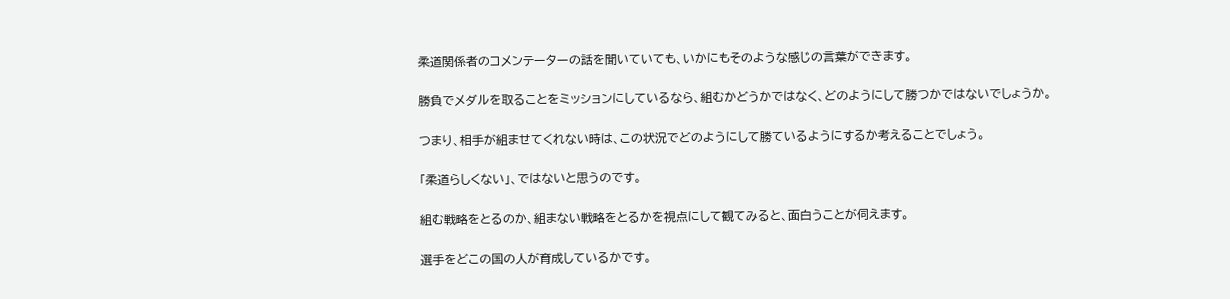柔道関係者のコメンテーターの話を聞いていても、いかにもそのような感じの言葉ができます。

勝負でメダルを取ることをミッションにしているなら、組むかどうかではなく、どのようにして勝つかではないでしょうか。

つまり、相手が組ませてくれない時は、この状況でどのようにして勝ているようにするか考えることでしょう。

「柔道らしくない」、ではないと思うのです。

組む戦略をとるのか、組まない戦略をとるかを視点にして観てみると、面白うことが伺えます。

選手をどこの国の人が育成しているかです。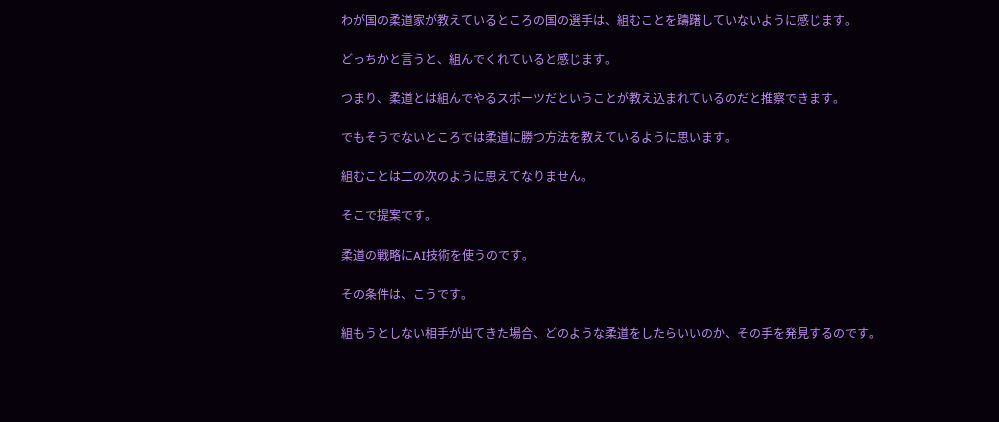わが国の柔道家が教えているところの国の選手は、組むことを躊躇していないように感じます。

どっちかと言うと、組んでくれていると感じます。

つまり、柔道とは組んでやるスポーツだということが教え込まれているのだと推察できます。

でもそうでないところでは柔道に勝つ方法を教えているように思います。

組むことは二の次のように思えてなりません。

そこで提案です。

柔道の戦略にAI技術を使うのです。

その条件は、こうです。

組もうとしない相手が出てきた場合、どのような柔道をしたらいいのか、その手を発見するのです。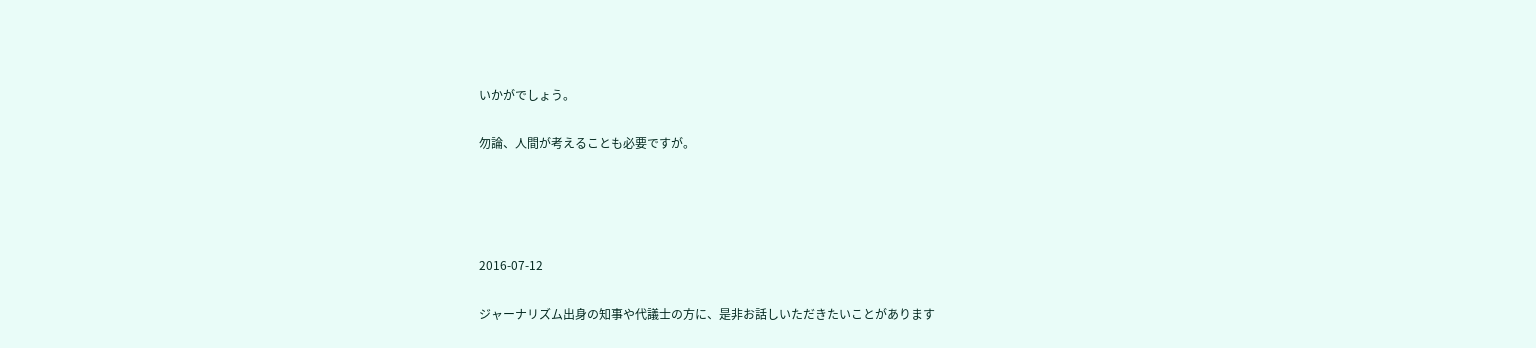いかがでしょう。

勿論、人間が考えることも必要ですが。




2016-07-12

ジャーナリズム出身の知事や代議士の方に、是非お話しいただきたいことがあります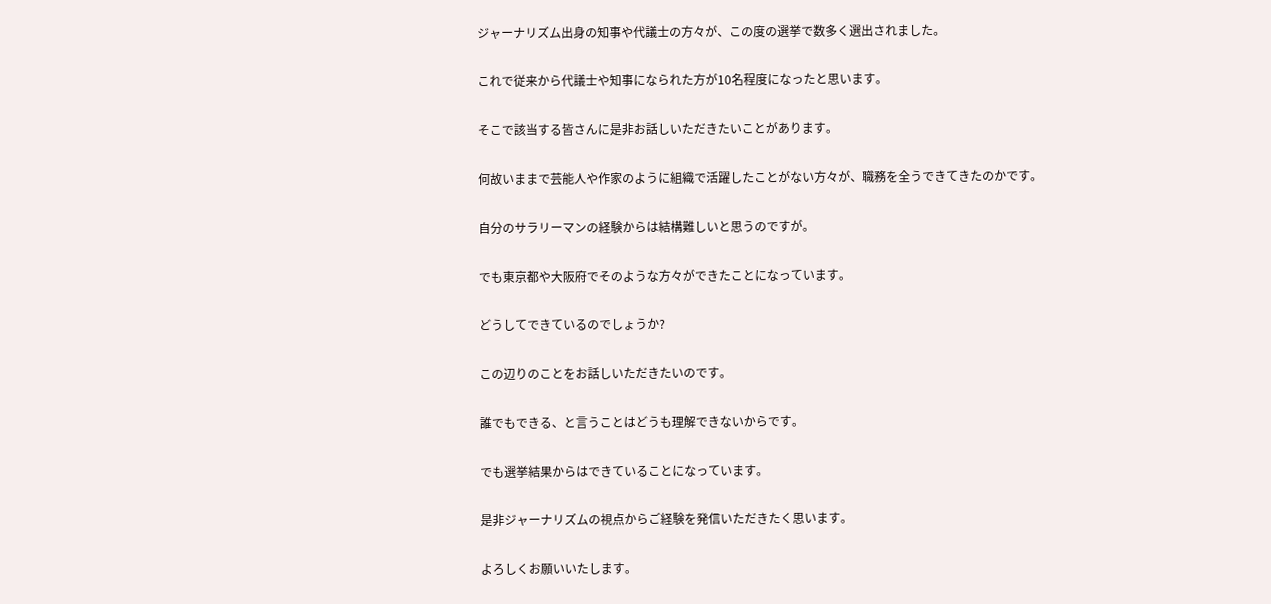ジャーナリズム出身の知事や代議士の方々が、この度の選挙で数多く選出されました。

これで従来から代議士や知事になられた方が10名程度になったと思います。

そこで該当する皆さんに是非お話しいただきたいことがあります。

何故いままで芸能人や作家のように組織で活躍したことがない方々が、職務を全うできてきたのかです。

自分のサラリーマンの経験からは結構難しいと思うのですが。

でも東京都や大阪府でそのような方々ができたことになっています。

どうしてできているのでしょうか?

この辺りのことをお話しいただきたいのです。

誰でもできる、と言うことはどうも理解できないからです。

でも選挙結果からはできていることになっています。

是非ジャーナリズムの視点からご経験を発信いただきたく思います。

よろしくお願いいたします。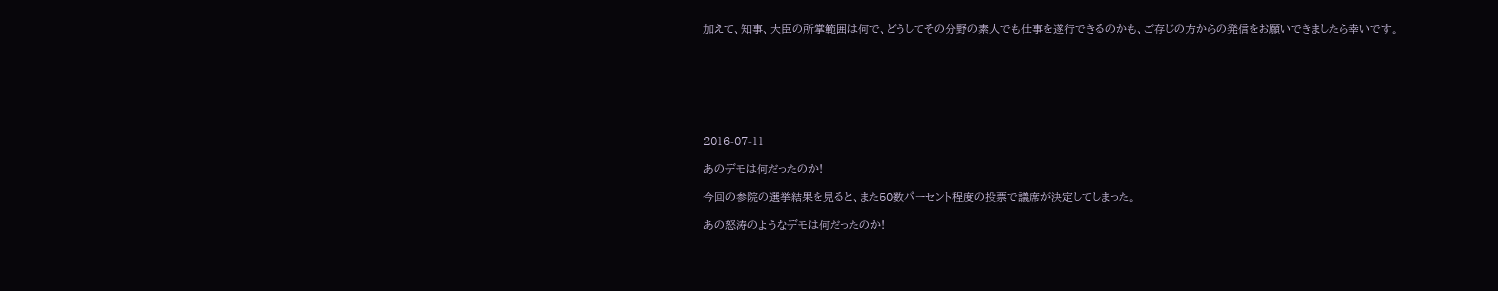加えて、知事、大臣の所掌範囲は何で、どうしてその分野の素人でも仕事を遂行できるのかも、ご存じの方からの発信をお願いできましたら幸いです。







2016-07-11

あのデモは何だったのか!

今回の参院の選挙結果を見ると、また50数パーセント程度の投票で議席が決定してしまった。

あの怒涛のようなデモは何だったのか!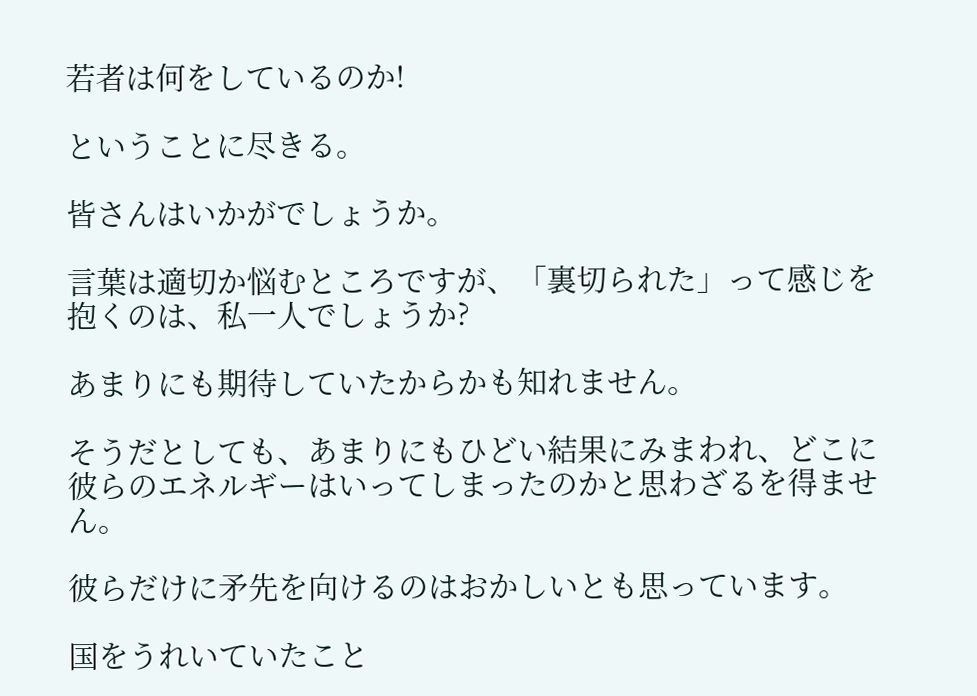若者は何をしているのか!

ということに尽きる。

皆さんはいかがでしょうか。

言葉は適切か悩むところですが、「裏切られた」って感じを抱くのは、私一人でしょうか?

あまりにも期待していたからかも知れません。

そうだとしても、あまりにもひどい結果にみまわれ、どこに彼らのエネルギーはいってしまったのかと思わざるを得ません。

彼らだけに矛先を向けるのはおかしいとも思っています。

国をうれいていたこと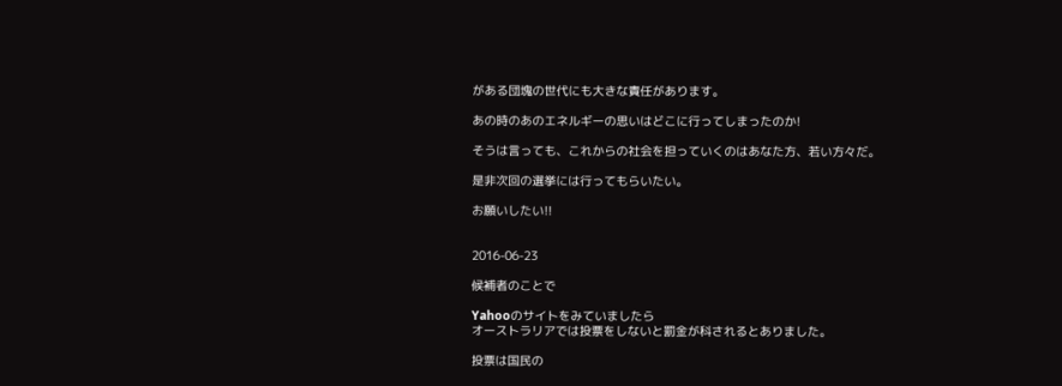がある団塊の世代にも大きな責任があります。

あの時のあのエネルギーの思いはどこに行ってしまったのか!

そうは言っても、これからの社会を担っていくのはあなた方、若い方々だ。

是非次回の選挙には行ってもらいたい。

お願いしたい!!


2016-06-23

候補者のことで

Yahooのサイトをみていましたら
オーストラリアでは投票をしないと罰金が科されるとありました。

投票は国民の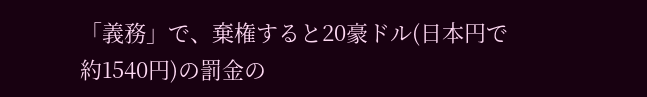「義務」で、棄権すると20豪ドル(日本円で約1540円)の罰金の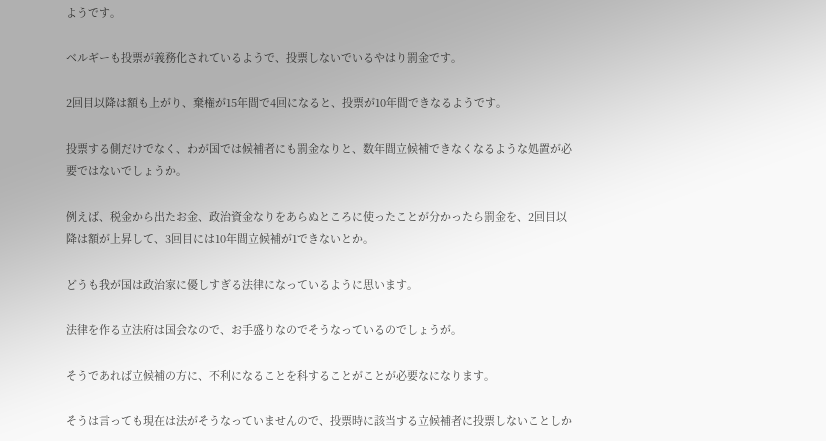ようです。

ベルギーも投票が義務化されているようで、投票しないでいるやはり罰金です。

2回目以降は額も上がり、棄権が15年間で4回になると、投票が10年間できなるようです。

投票する側だけでなく、わが国では候補者にも罰金なりと、数年間立候補できなくなるような処置が必要ではないでしょうか。

例えば、税金から出たお金、政治資金なりをあらぬところに使ったことが分かったら罰金を、2回目以降は額が上昇して、3回目には10年間立候補が1できないとか。

どうも我が国は政治家に優しすぎる法律になっているように思います。

法律を作る立法府は国会なので、お手盛りなのでそうなっているのでしょうが。

そうであれば立候補の方に、不利になることを科することがことが必要なになります。

そうは言っても現在は法がそうなっていませんので、投票時に該当する立候補者に投票しないことしか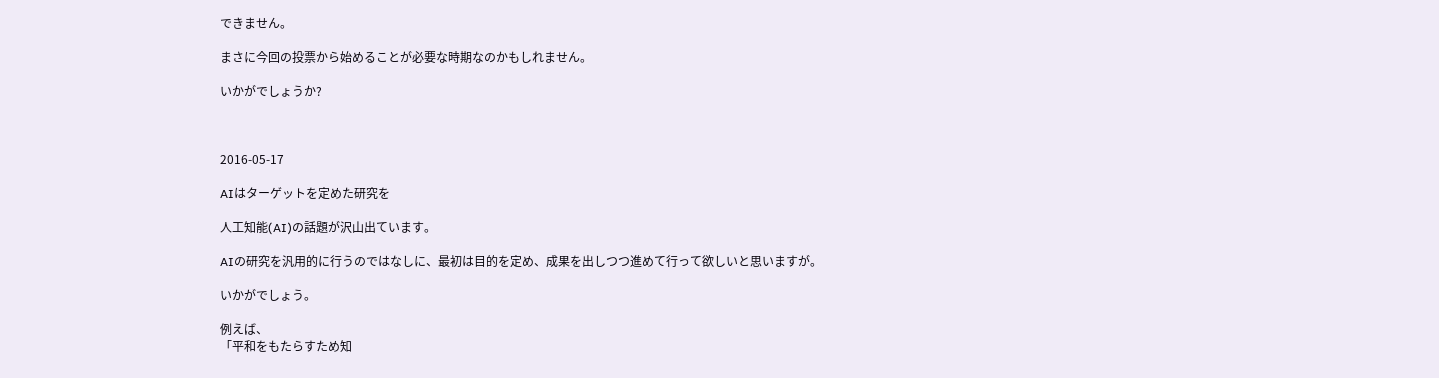できません。

まさに今回の投票から始めることが必要な時期なのかもしれません。

いかがでしょうか?



2016-05-17

AIはターゲットを定めた研究を

人工知能(AI)の話題が沢山出ています。

AIの研究を汎用的に行うのではなしに、最初は目的を定め、成果を出しつつ進めて行って欲しいと思いますが。

いかがでしょう。

例えば、
「平和をもたらすため知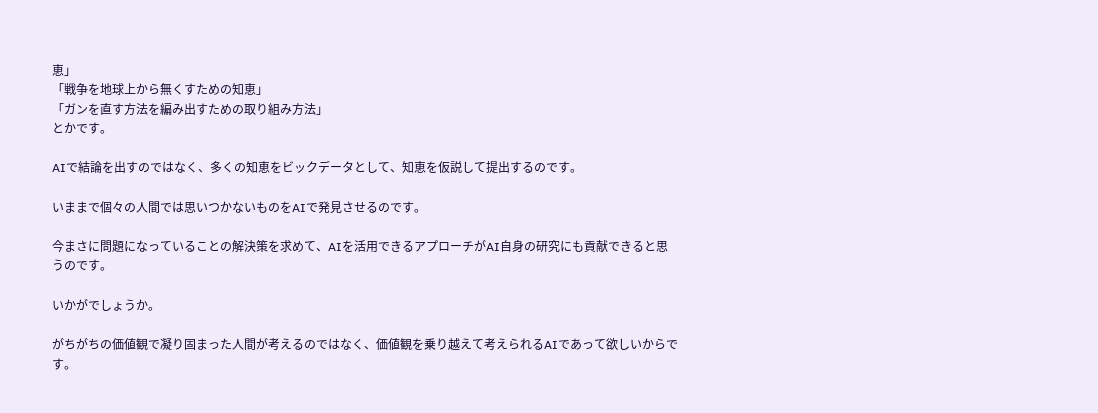恵」
「戦争を地球上から無くすための知恵」
「ガンを直す方法を編み出すための取り組み方法」
とかです。

AIで結論を出すのではなく、多くの知恵をビックデータとして、知恵を仮説して提出するのです。

いままで個々の人間では思いつかないものをAIで発見させるのです。

今まさに問題になっていることの解決策を求めて、AIを活用できるアプローチがAI自身の研究にも貢献できると思うのです。

いかがでしょうか。

がちがちの価値観で凝り固まった人間が考えるのではなく、価値観を乗り越えて考えられるAIであって欲しいからです。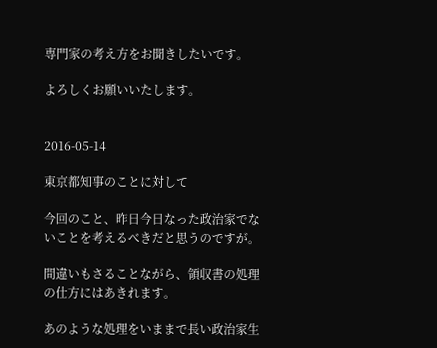専門家の考え方をお聞きしたいです。

よろしくお願いいたします。


2016-05-14

東京都知事のことに対して

今回のこと、昨日今日なった政治家でないことを考えるべきだと思うのですが。

間違いもさることながら、領収書の処理の仕方にはあきれます。

あのような処理をいままで長い政治家生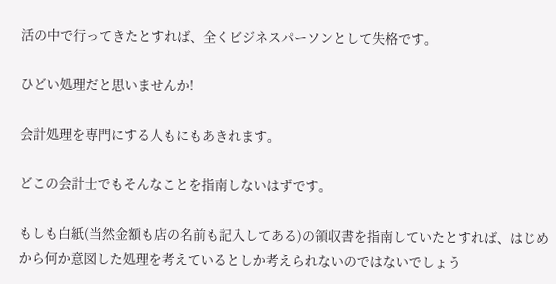活の中で行ってきたとすれば、全くビジネスパーソンとして失格です。

ひどい処理だと思いませんか!

会計処理を専門にする人もにもあきれます。

どこの会計士でもそんなことを指南しないはずです。

もしも白紙(当然金額も店の名前も記入してある)の領収書を指南していたとすれば、はじめから何か意図した処理を考えているとしか考えられないのではないでしょう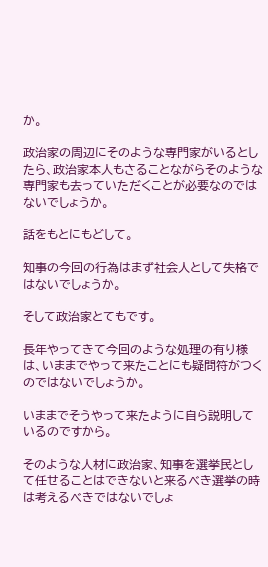か。

政治家の周辺にそのような専門家がいるとしたら、政治家本人もさることながらそのような専門家も去っていただくことが必要なのではないでしょうか。

話をもとにもどして。

知事の今回の行為はまず社会人として失格ではないでしょうか。

そして政治家とてもです。

長年やってきて今回のような処理の有り様は、いままでやって来たことにも疑問符がつくのではないでしょうか。

いままでそうやって来たように自ら説明しているのですから。

そのような人材に政治家、知事を選挙民として任せることはできないと来るべき選挙の時は考えるべきではないでしょ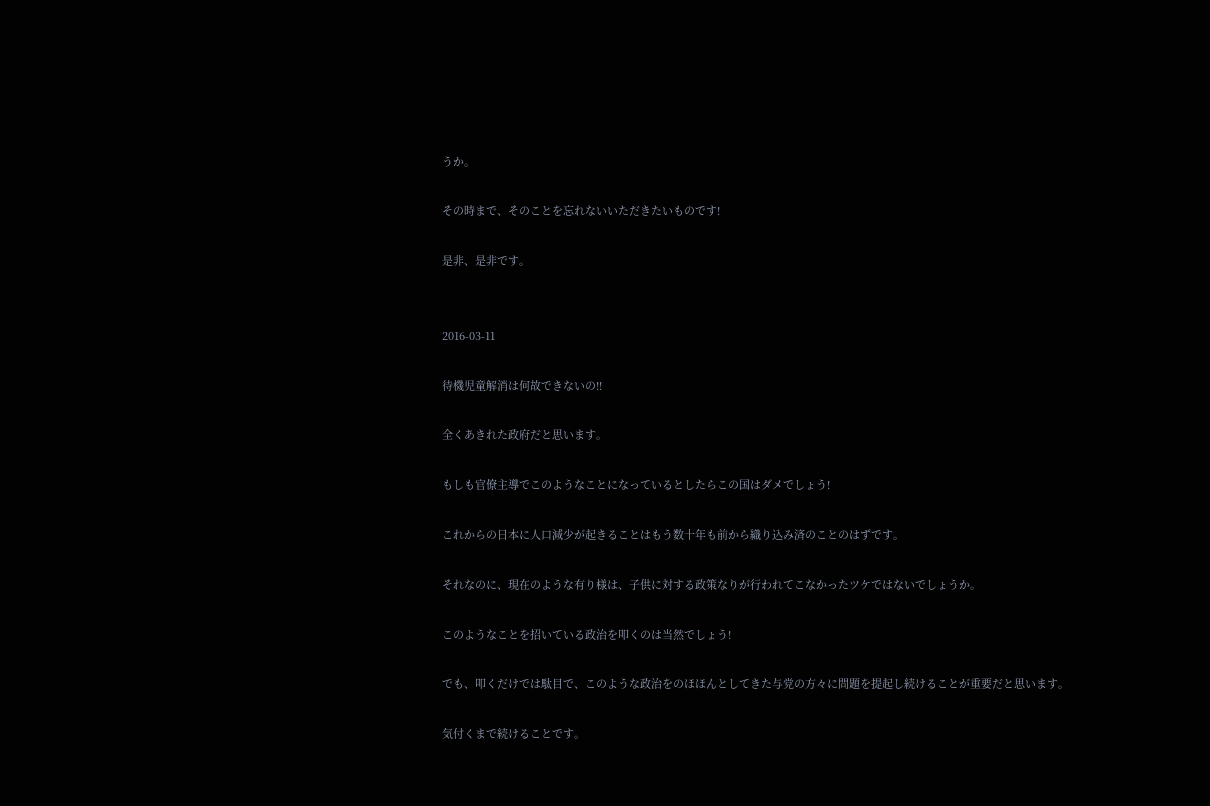うか。

その時まで、そのことを忘れないいただきたいものです!

是非、是非です。


2016-03-11

待機児童解消は何故できないの!!

全くあきれた政府だと思います。

もしも官僚主導でこのようなことになっているとしたらこの国はダメでしょう!

これからの日本に人口減少が起きることはもう数十年も前から織り込み済のことのはずです。

それなのに、現在のような有り様は、子供に対する政策なりが行われてこなかったツケではないでしょうか。

このようなことを招いている政治を叩くのは当然でしょう!

でも、叩くだけでは駄目で、このような政治をのほほんとしてきた与党の方々に問題を提起し続けることが重要だと思います。

気付くまで続けることです。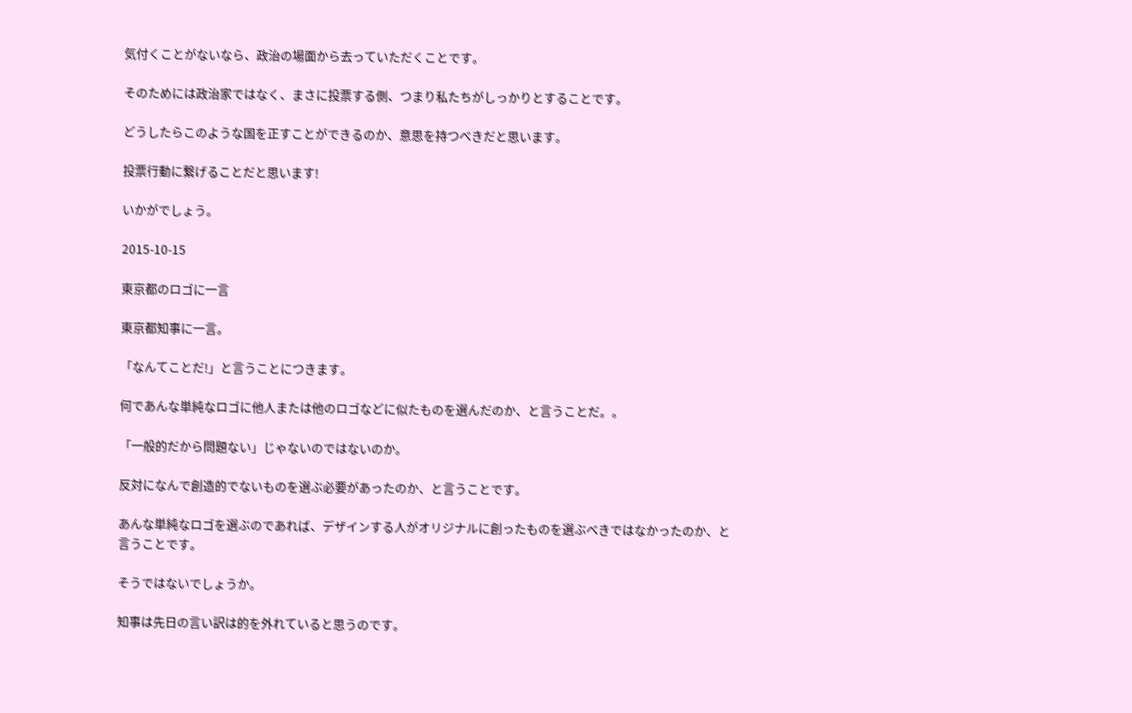気付くことがないなら、政治の場面から去っていただくことです。

そのためには政治家ではなく、まさに投票する側、つまり私たちがしっかりとすることです。

どうしたらこのような国を正すことができるのか、意思を持つべきだと思います。

投票行動に繋げることだと思います!

いかがでしょう。

2015-10-15

東京都のロゴに一言

東京都知事に一言。

「なんてことだ!」と言うことにつきます。

何であんな単純なロゴに他人または他のロゴなどに似たものを選んだのか、と言うことだ。。

「一般的だから問題ない」じゃないのではないのか。

反対になんで創造的でないものを選ぶ必要があったのか、と言うことです。

あんな単純なロゴを選ぶのであれば、デザインする人がオリジナルに創ったものを選ぶべきではなかったのか、と言うことです。

そうではないでしょうか。

知事は先日の言い訳は的を外れていると思うのです。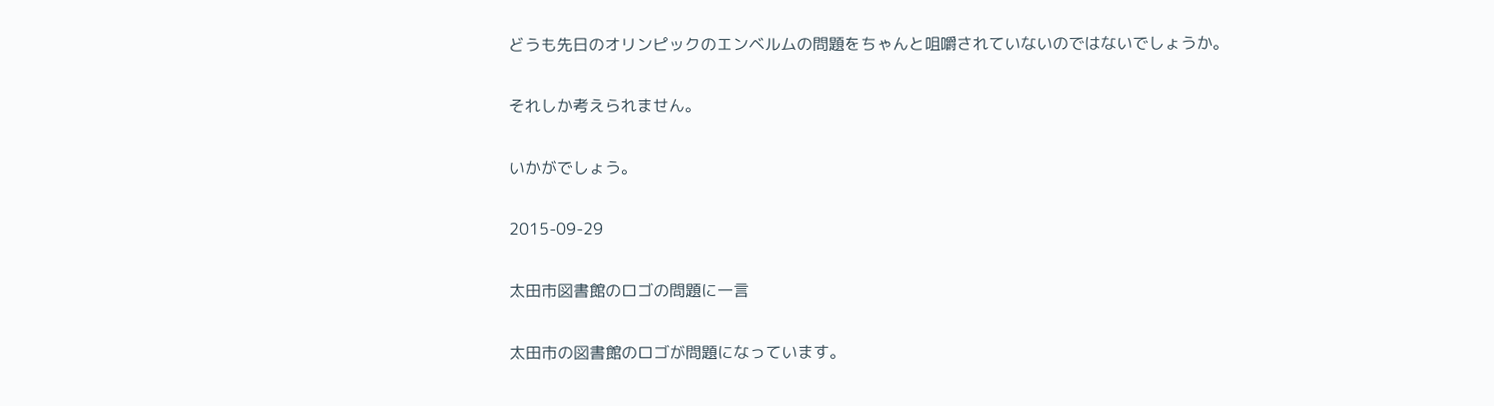どうも先日のオリンピックのエンベルムの問題をちゃんと咀嚼されていないのではないでしょうか。

それしか考えられません。

いかがでしょう。

2015-09-29

太田市図書館のロゴの問題に一言

太田市の図書館のロゴが問題になっています。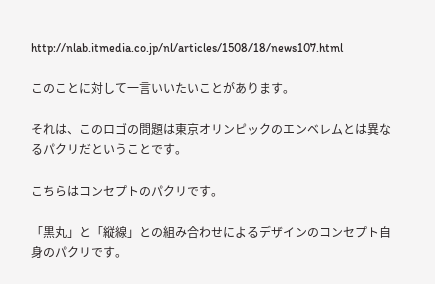http://nlab.itmedia.co.jp/nl/articles/1508/18/news107.html

このことに対して一言いいたいことがあります。

それは、このロゴの問題は東京オリンピックのエンベレムとは異なるパクリだということです。

こちらはコンセプトのパクリです。

「黒丸」と「縦線」との組み合わせによるデザインのコンセプト自身のパクリです。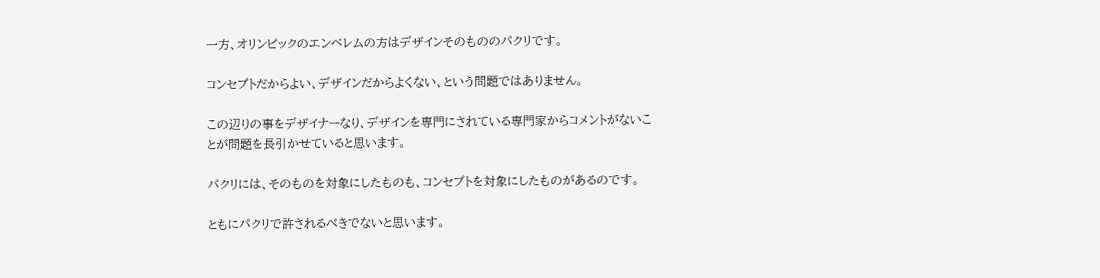一方、オリンピックのエンベレムの方はデザインそのもののパクリです。

コンセプトだからよい、デザインだからよくない、という問題ではありません。

この辺りの事をデザイナーなり、デザインを専門にされている専門家からコメントがないことが問題を長引かせていると思います。

パクリには、そのものを対象にしたものも、コンセプトを対象にしたものがあるのです。

ともにパクリで許されるべきでないと思います。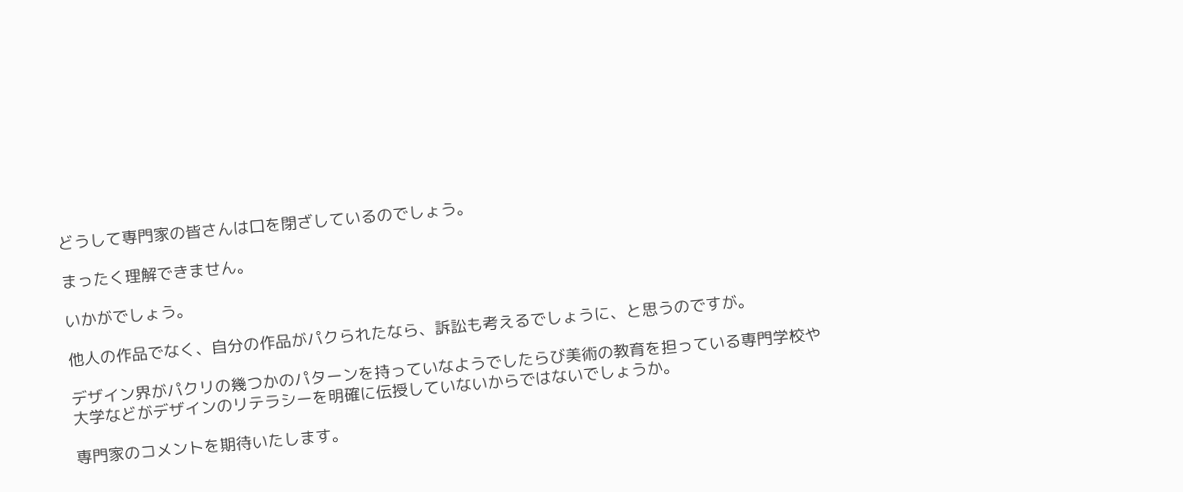どうして専門家の皆さんは口を閉ざしているのでしょう。

まったく理解できません。

いかがでしょう。

他人の作品でなく、自分の作品がパクられたなら、訴訟も考えるでしょうに、と思うのですが。

デザイン界がパクリの幾つかのパターンを持っていなようでしたらび美術の教育を担っている専門学校や大学などがデザインのリテラシーを明確に伝授していないからではないでしょうか。

専門家のコメントを期待いたします。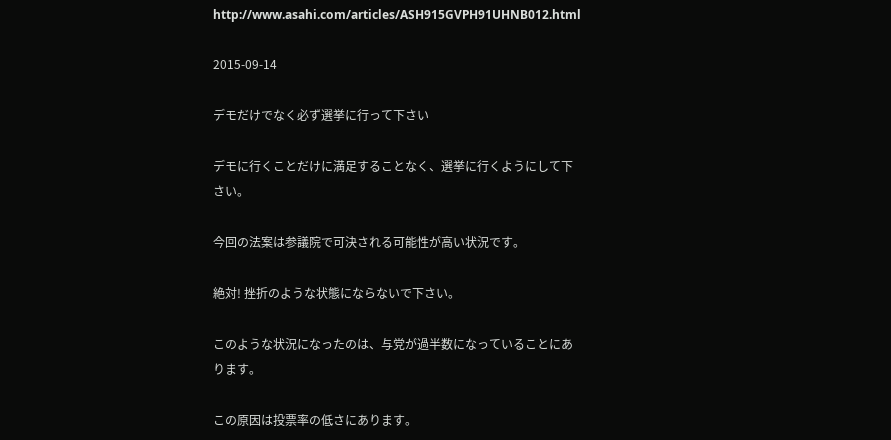http://www.asahi.com/articles/ASH915GVPH91UHNB012.html

2015-09-14

デモだけでなく必ず選挙に行って下さい

デモに行くことだけに満足することなく、選挙に行くようにして下さい。

今回の法案は参議院で可決される可能性が高い状況です。

絶対! 挫折のような状態にならないで下さい。

このような状況になったのは、与党が過半数になっていることにあります。

この原因は投票率の低さにあります。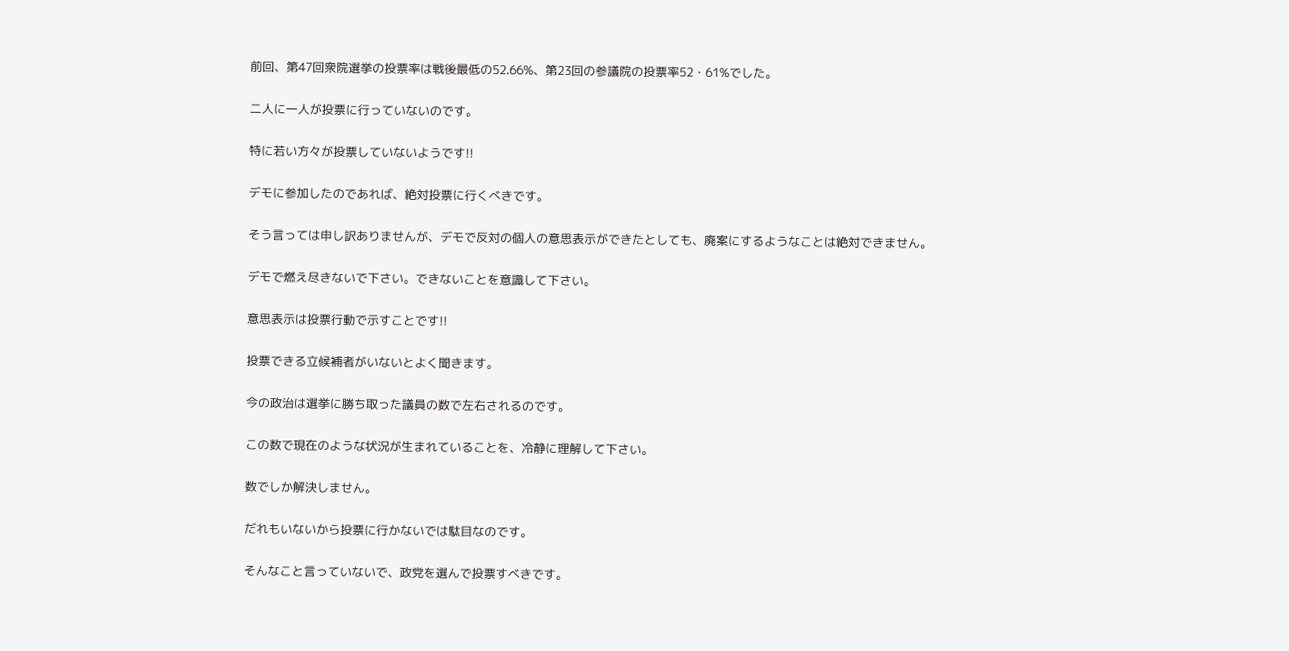前回、第47回衆院選挙の投票率は戦後最低の52.66%、第23回の参議院の投票率52・61%でした。

二人に一人が投票に行っていないのです。

特に若い方々が投票していないようです!!

デモに参加したのであれば、絶対投票に行くべきです。

そう言っては申し訳ありませんが、デモで反対の個人の意思表示ができたとしても、廃案にするようなことは絶対できません。

デモで燃え尽きないで下さい。できないことを意識して下さい。

意思表示は投票行動で示すことです!!

投票できる立候補者がいないとよく聞きます。

今の政治は選挙に勝ち取った議員の数で左右されるのです。

この数で現在のような状況が生まれていることを、冷静に理解して下さい。

数でしか解決しません。

だれもいないから投票に行かないでは駄目なのです。

そんなこと言っていないで、政党を選んで投票すべきです。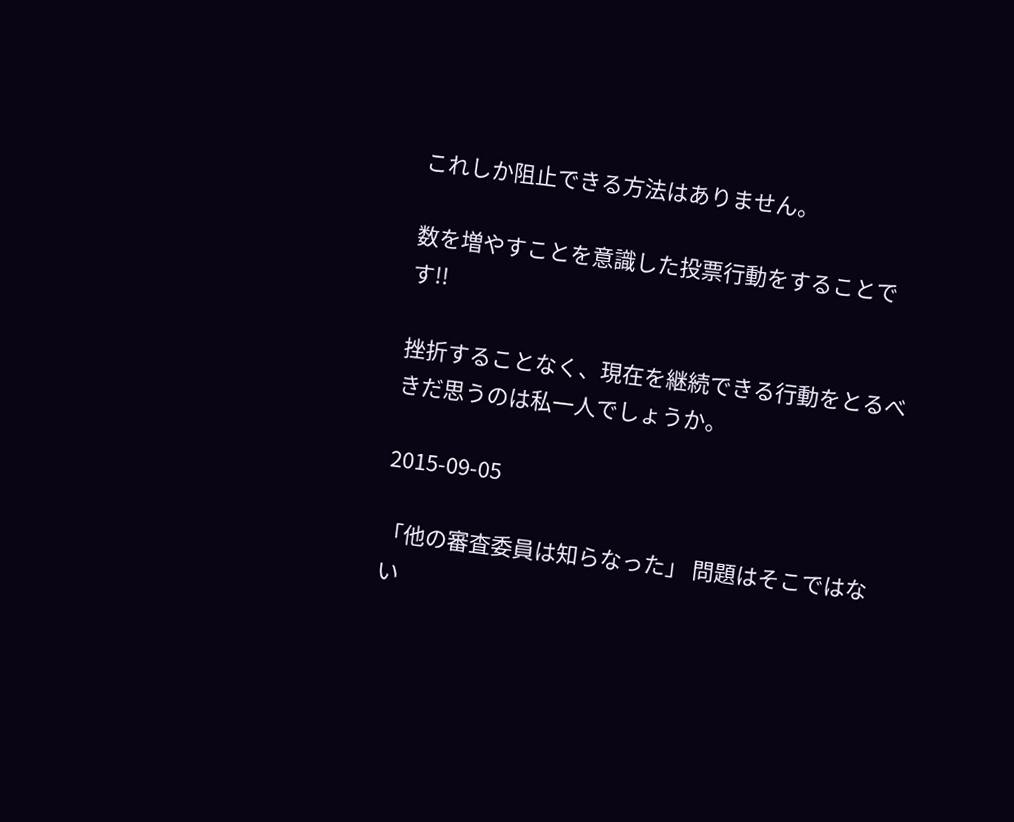これしか阻止できる方法はありません。

数を増やすことを意識した投票行動をすることです!!

挫折することなく、現在を継続できる行動をとるべきだ思うのは私一人でしょうか。

2015-09-05

「他の審査委員は知らなった」 問題はそこではない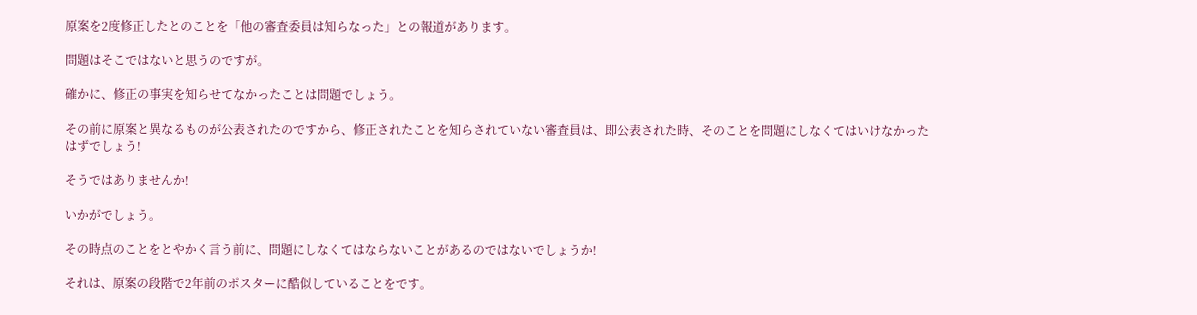原案を2度修正したとのことを「他の審査委員は知らなった」との報道があります。

問題はそこではないと思うのですが。

確かに、修正の事実を知らせてなかったことは問題でしょう。

その前に原案と異なるものが公表されたのですから、修正されたことを知らされていない審査員は、即公表された時、そのことを問題にしなくてはいけなかったはずでしょう!

そうではありませんか!

いかがでしょう。

その時点のことをとやかく言う前に、問題にしなくてはならないことがあるのではないでしょうか!

それは、原案の段階で2年前のポスターに酷似していることをです。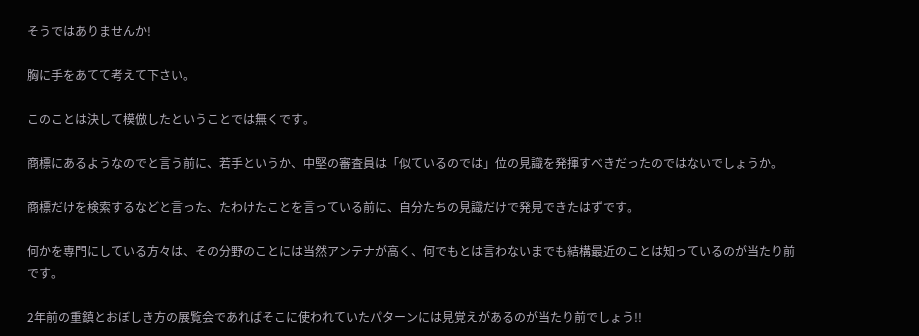そうではありませんか!

胸に手をあてて考えて下さい。

このことは決して模倣したということでは無くです。

商標にあるようなのでと言う前に、若手というか、中堅の審査員は「似ているのでは」位の見識を発揮すべきだったのではないでしょうか。

商標だけを検索するなどと言った、たわけたことを言っている前に、自分たちの見識だけで発見できたはずです。

何かを専門にしている方々は、その分野のことには当然アンテナが高く、何でもとは言わないまでも結構最近のことは知っているのが当たり前です。

2年前の重鎮とおぼしき方の展覧会であればそこに使われていたパターンには見覚えがあるのが当たり前でしょう!!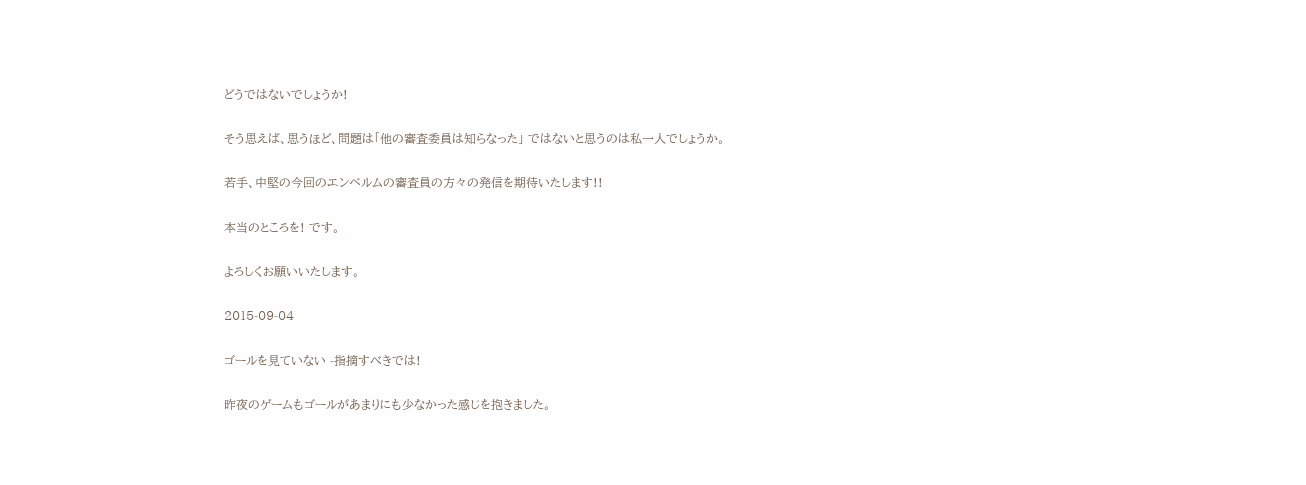どうではないでしょうか!

そう思えば、思うほど、問題は「他の審査委員は知らなった」 ではないと思うのは私一人でしょうか。

若手、中堅の今回のエンベルムの審査員の方々の発信を期待いたします!!

本当のところを! です。

よろしくお願いいたします。

2015-09-04

ゴールを見ていない -指摘すべきでは!

昨夜のゲームもゴールがあまりにも少なかった感じを抱きました。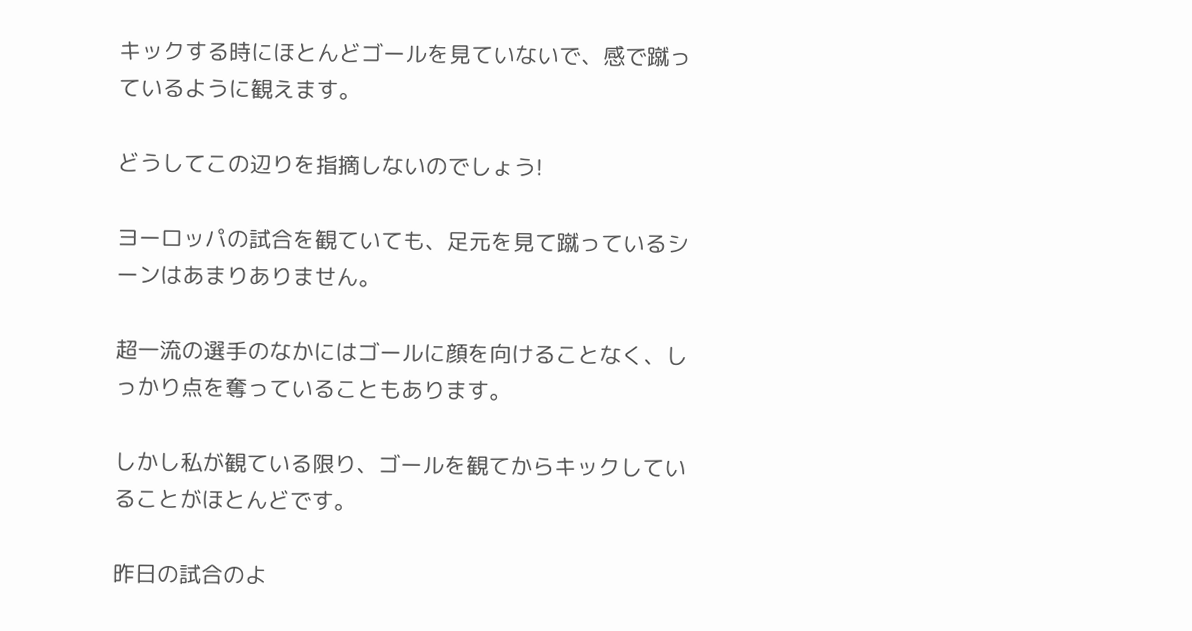キックする時にほとんどゴールを見ていないで、感で蹴っているように観えます。

どうしてこの辺りを指摘しないのでしょう!

ヨーロッパの試合を観ていても、足元を見て蹴っているシーンはあまりありません。

超一流の選手のなかにはゴールに顔を向けることなく、しっかり点を奪っていることもあります。

しかし私が観ている限り、ゴールを観てからキックしていることがほとんどです。

昨日の試合のよ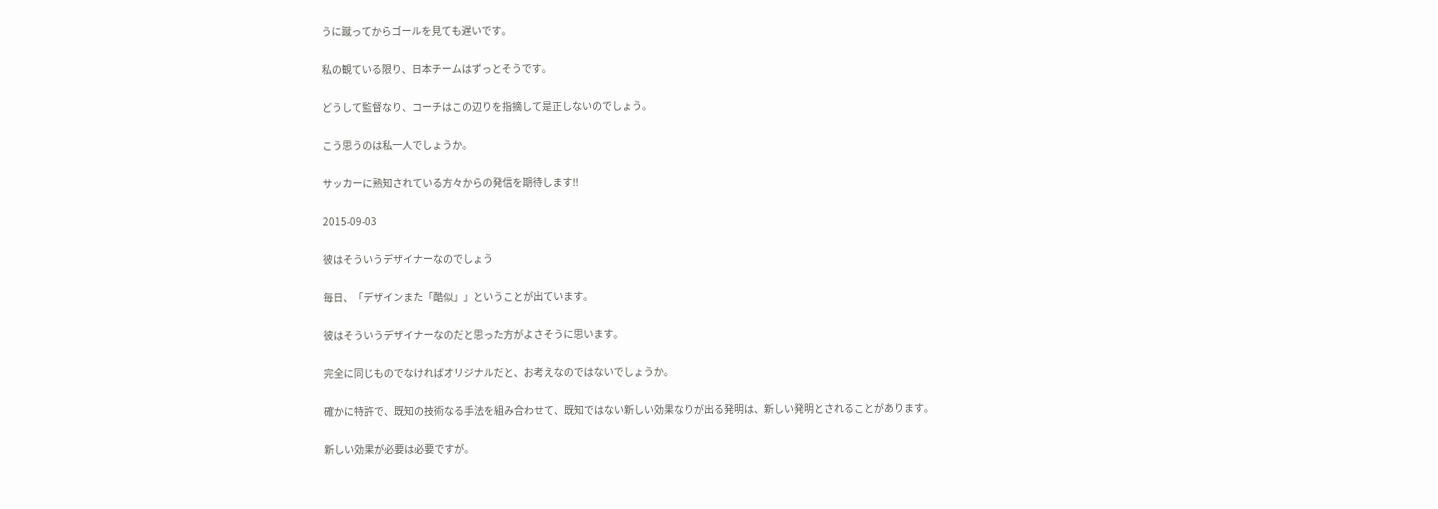うに蹴ってからゴールを見ても遅いです。

私の観ている限り、日本チームはずっとそうです。

どうして監督なり、コーチはこの辺りを指摘して是正しないのでしょう。

こう思うのは私一人でしょうか。

サッカーに熟知されている方々からの発信を期待します!!

2015-09-03

彼はそういうデザイナーなのでしょう

毎日、「デザインまた「酷似」」ということが出ています。

彼はそういうデザイナーなのだと思った方がよさそうに思います。

完全に同じものでなければオリジナルだと、お考えなのではないでしょうか。

確かに特許で、既知の技術なる手法を組み合わせて、既知ではない新しい効果なりが出る発明は、新しい発明とされることがあります。

新しい効果が必要は必要ですが。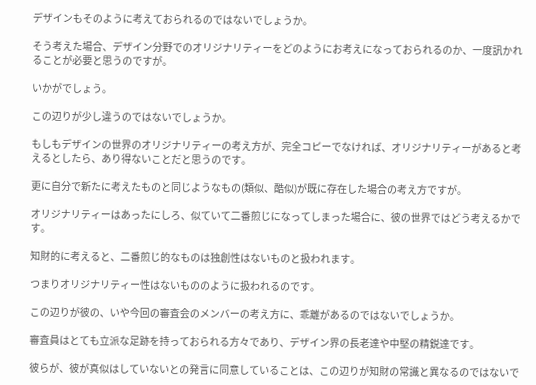デザインもそのように考えておられるのではないでしょうか。

そう考えた場合、デザイン分野でのオリジナリティーをどのようにお考えになっておられるのか、一度訊かれることが必要と思うのですが。

いかがでしょう。

この辺りが少し違うのではないでしょうか。

もしもデザインの世界のオリジナリティーの考え方が、完全コピーでなければ、オリジナリティーがあると考えるとしたら、あり得ないことだと思うのです。

更に自分で新たに考えたものと同じようなもの(類似、酷似)が既に存在した場合の考え方ですが。

オリジナリティーはあったにしろ、似ていて二番煎じになってしまった場合に、彼の世界ではどう考えるかです。

知財的に考えると、二番煎じ的なものは独創性はないものと扱われます。

つまりオリジナリティー性はないもののように扱われるのです。

この辺りが彼の、いや今回の審査会のメンバーの考え方に、乖離があるのではないでしょうか。

審査員はとても立派な足跡を持っておられる方々であり、デザイン界の長老達や中堅の精鋭達です。

彼らが、彼が真似はしていないとの発言に同意していることは、この辺りが知財の常識と異なるのではないで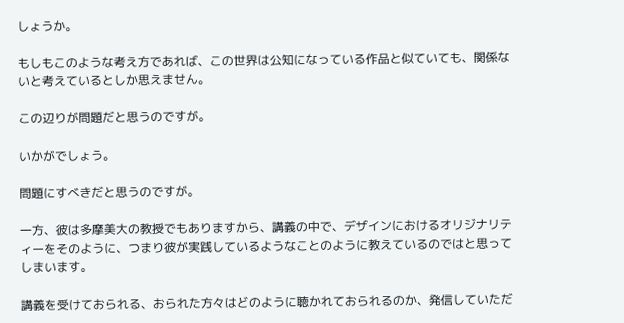しょうか。

もしもこのような考え方であれば、この世界は公知になっている作品と似ていても、関係ないと考えているとしか思えません。

この辺りが問題だと思うのですが。

いかがでしょう。

問題にすべきだと思うのですが。

一方、彼は多摩美大の教授でもありますから、講義の中で、デザインにおけるオリジナリティーをそのように、つまり彼が実践しているようなことのように教えているのではと思ってしまいます。

講義を受けておられる、おられた方々はどのように聴かれておられるのか、発信していただ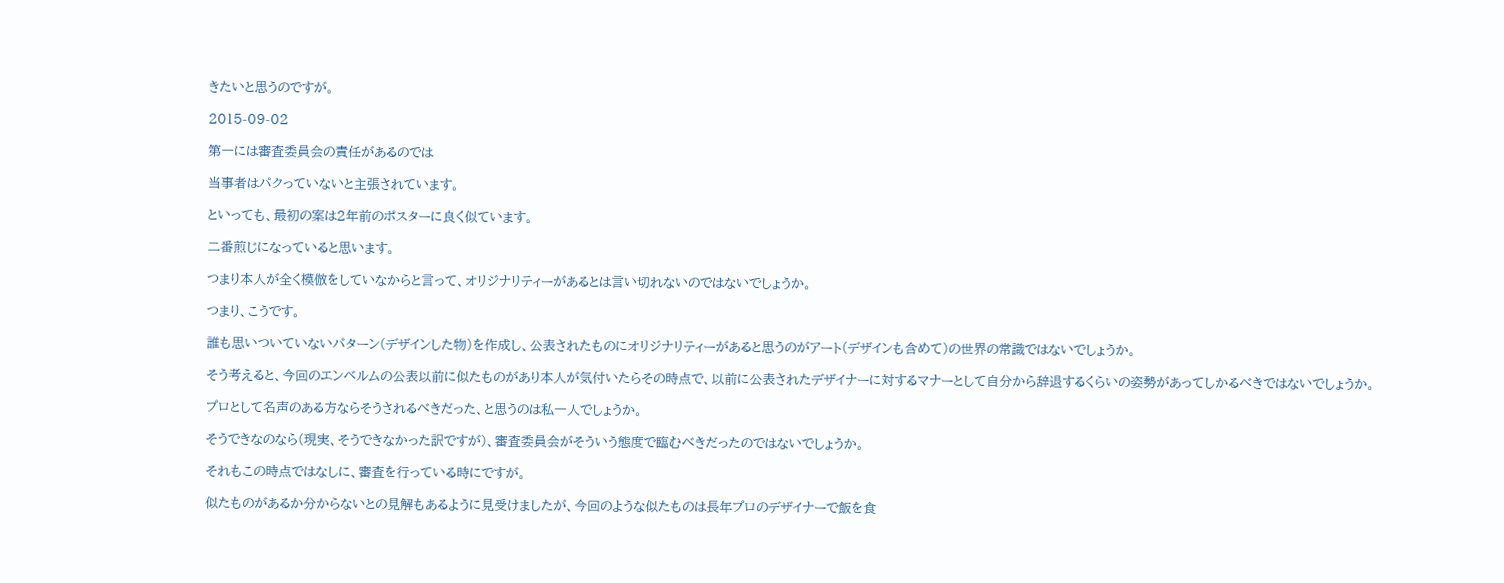きたいと思うのですが。

2015-09-02

第一には審査委員会の責任があるのでは

当事者はパクっていないと主張されています。

といっても、最初の案は2年前のポスターに良く似ています。

二番煎じになっていると思います。

つまり本人が全く模倣をしていなからと言って、オリジナリティーがあるとは言い切れないのではないでしょうか。

つまり、こうです。

誰も思いついていないパターン(デザインした物)を作成し、公表されたものにオリジナリティーがあると思うのがアート(デザインも含めて)の世界の常識ではないでしょうか。

そう考えると、今回のエンベルムの公表以前に似たものがあり本人が気付いたらその時点で、以前に公表されたデザイナーに対するマナーとして自分から辞退するくらいの姿勢があってしかるべきではないでしょうか。

プロとして名声のある方ならそうされるべきだった、と思うのは私一人でしょうか。

そうできなのなら(現実、そうできなかった訳ですが)、審査委員会がそういう態度で臨むべきだったのではないでしょうか。

それもこの時点ではなしに、審査を行っている時にですが。

似たものがあるか分からないとの見解もあるように見受けましたが、今回のような似たものは長年プロのデザイナーで飯を食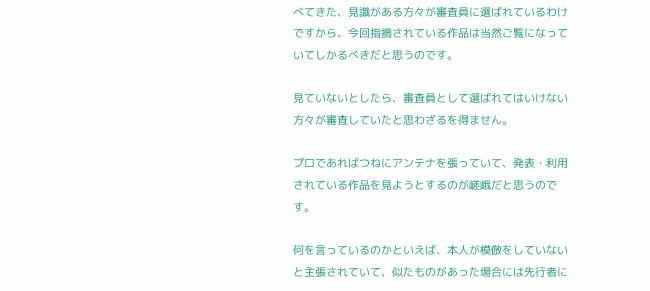べてきた、見識がある方々が審査員に選ばれているわけですから、今回指摘されている作品は当然ご覧になっていてしかるべきだと思うのです。

見ていないとしたら、審査員として選ばれてはいけない方々が審査していたと思わざるを得ません。

プロであればつねにアンテナを張っていて、発表・利用されている作品を見ようとするのが嵯峨だと思うのです。

何を言っているのかといえば、本人が模倣をしていないと主張されていて、似たものがあった場合には先行者に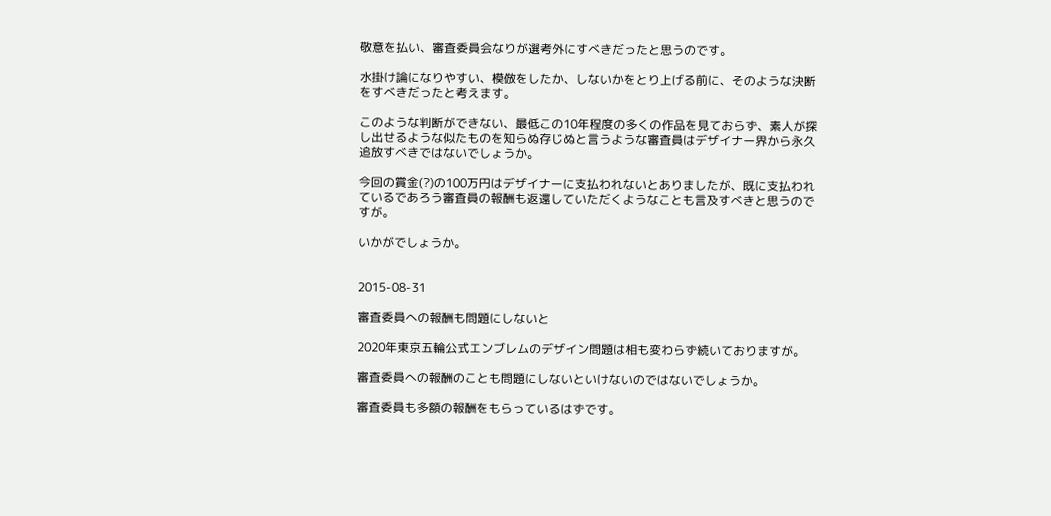敬意を払い、審査委員会なりが選考外にすべきだったと思うのです。

水掛け論になりやすい、模倣をしたか、しないかをとり上げる前に、そのような決断をすべきだったと考えます。

このような判断ができない、最低この10年程度の多くの作品を見ておらず、素人が探し出せるような似たものを知らぬ存じぬと言うような審査員はデザイナー界から永久追放すべきではないでしょうか。

今回の賞金(?)の100万円はデザイナーに支払われないとありましたが、既に支払われているであろう審査員の報酬も返還していただくようなことも言及すべきと思うのですが。

いかがでしょうか。


2015-08-31

審査委員への報酬も問題にしないと

2020年東京五輪公式エンブレムのデザイン問題は相も変わらず続いておりますが。

審査委員への報酬のことも問題にしないといけないのではないでしょうか。

審査委員も多額の報酬をもらっているはずです。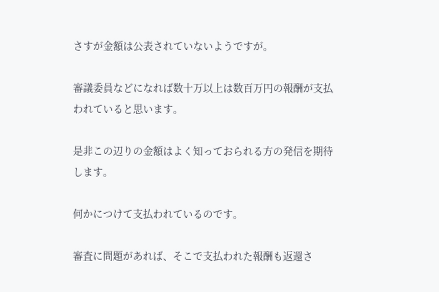さすが金額は公表されていないようですが。

審議委員などになれば数十万以上は数百万円の報酬が支払われていると思います。

是非この辺りの金額はよく知っておられる方の発信を期待します。

何かにつけて支払われているのです。

審査に問題があれば、そこで支払われた報酬も返還さ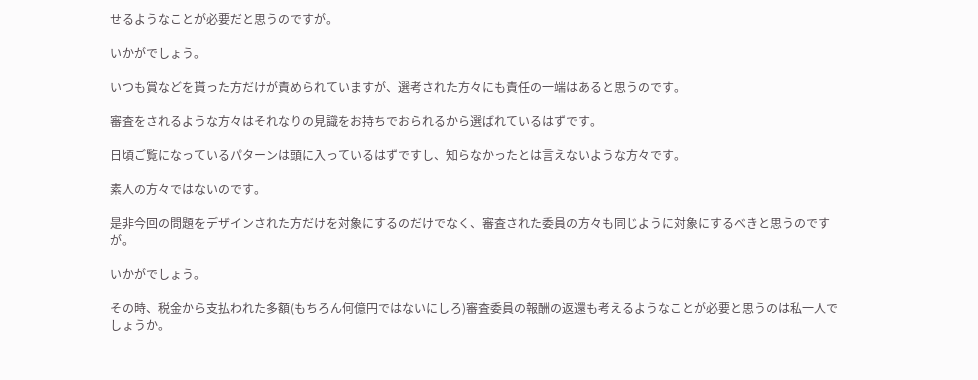せるようなことが必要だと思うのですが。

いかがでしょう。

いつも賞などを貰った方だけが責められていますが、選考された方々にも責任の一端はあると思うのです。

審査をされるような方々はそれなりの見識をお持ちでおられるから選ばれているはずです。

日頃ご覧になっているパターンは頭に入っているはずですし、知らなかったとは言えないような方々です。

素人の方々ではないのです。

是非今回の問題をデザインされた方だけを対象にするのだけでなく、審査された委員の方々も同じように対象にするべきと思うのですが。

いかがでしょう。

その時、税金から支払われた多額(もちろん何億円ではないにしろ)審査委員の報酬の返還も考えるようなことが必要と思うのは私一人でしょうか。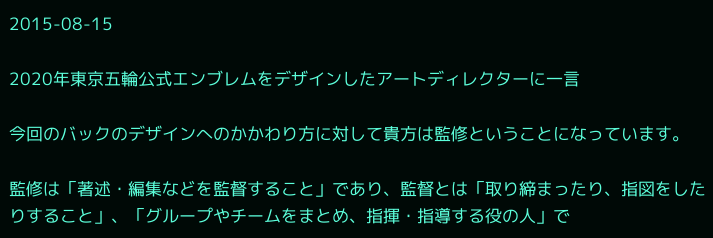2015-08-15

2020年東京五輪公式エンブレムをデザインしたアートディレクターに一言

今回のバックのデザインへのかかわり方に対して貴方は監修ということになっています。

監修は「著述・編集などを監督すること」であり、監督とは「取り締まったり、指図をしたりすること」、「グループやチームをまとめ、指揮・指導する役の人」で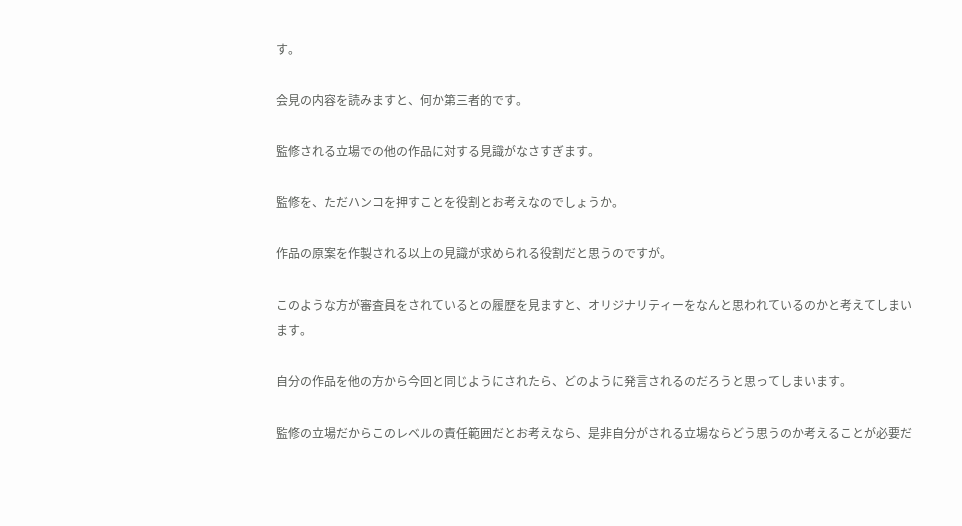す。

会見の内容を読みますと、何か第三者的です。

監修される立場での他の作品に対する見識がなさすぎます。

監修を、ただハンコを押すことを役割とお考えなのでしょうか。

作品の原案を作製される以上の見識が求められる役割だと思うのですが。

このような方が審査員をされているとの履歴を見ますと、オリジナリティーをなんと思われているのかと考えてしまいます。

自分の作品を他の方から今回と同じようにされたら、どのように発言されるのだろうと思ってしまいます。

監修の立場だからこのレベルの責任範囲だとお考えなら、是非自分がされる立場ならどう思うのか考えることが必要だ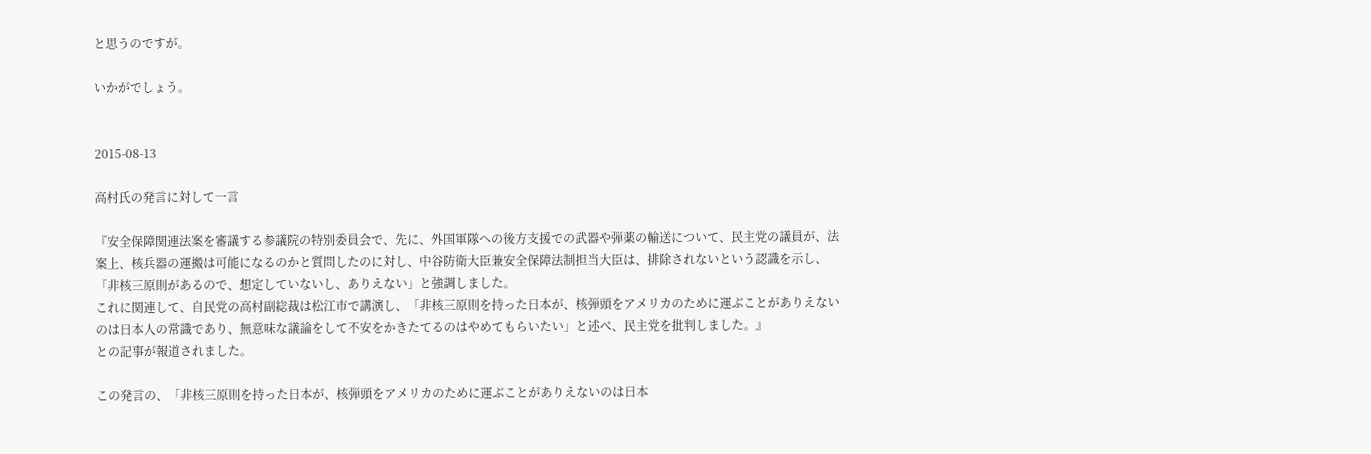と思うのですが。

いかがでしょう。


2015-08-13

高村氏の発言に対して一言

『安全保障関連法案を審議する参議院の特別委員会で、先に、外国軍隊への後方支援での武器や弾薬の輸送について、民主党の議員が、法案上、核兵器の運搬は可能になるのかと質問したのに対し、中谷防衛大臣兼安全保障法制担当大臣は、排除されないという認識を示し、「非核三原則があるので、想定していないし、ありえない」と強調しました。
これに関連して、自民党の高村副総裁は松江市で講演し、「非核三原則を持った日本が、核弾頭をアメリカのために運ぶことがありえないのは日本人の常識であり、無意味な議論をして不安をかきたてるのはやめてもらいたい」と述べ、民主党を批判しました。』
との記事が報道されました。

この発言の、「非核三原則を持った日本が、核弾頭をアメリカのために運ぶことがありえないのは日本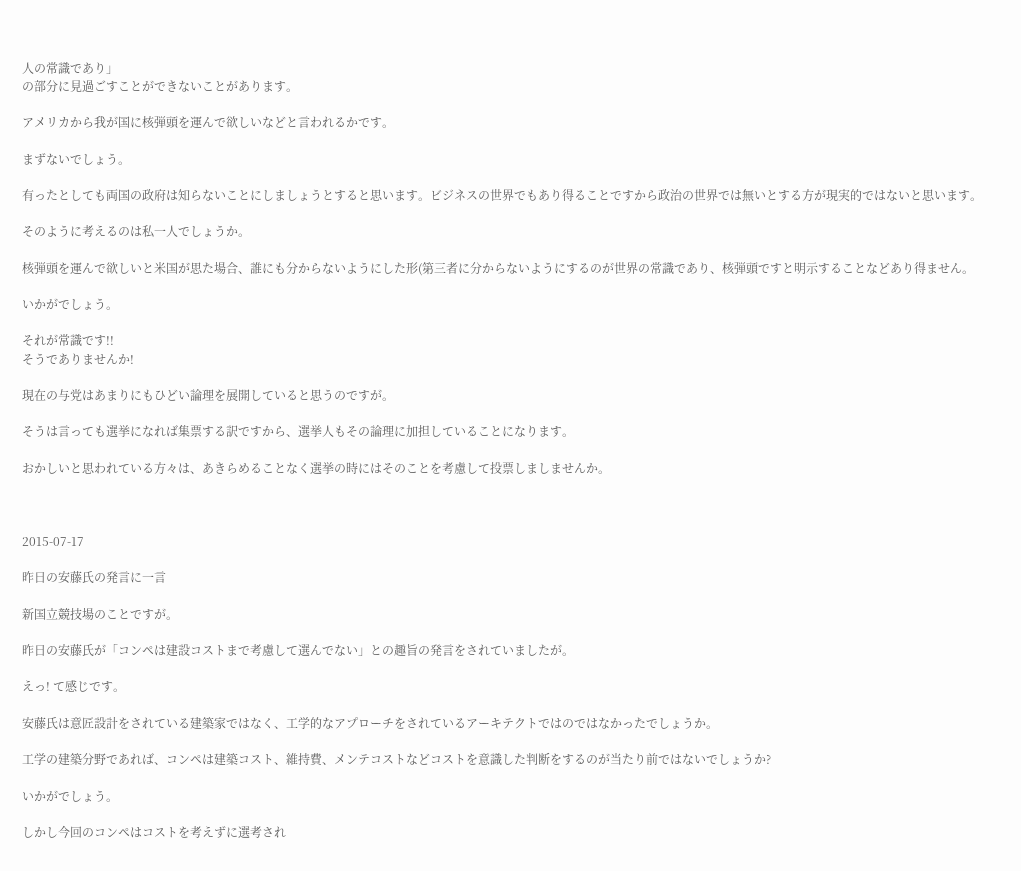人の常識であり」
の部分に見過ごすことができないことがあります。

アメリカから我が国に核弾頭を運んで欲しいなどと言われるかです。

まずないでしょう。

有ったとしても両国の政府は知らないことにしましょうとすると思います。ビジネスの世界でもあり得ることですから政治の世界では無いとする方が現実的ではないと思います。

そのように考えるのは私一人でしょうか。

核弾頭を運んで欲しいと米国が思た場合、誰にも分からないようにした形(第三者に分からないようにするのが世界の常識であり、核弾頭ですと明示することなどあり得ません。

いかがでしょう。

それが常識です!!
そうでありませんか!

現在の与党はあまりにもひどい論理を展開していると思うのですが。

そうは言っても選挙になれば集票する訳ですから、選挙人もその論理に加担していることになります。

おかしいと思われている方々は、あきらめることなく選挙の時にはそのことを考慮して投票しましませんか。



2015-07-17

昨日の安藤氏の発言に一言

新国立競技場のことですが。

昨日の安藤氏が「コンペは建設コストまで考慮して選んでない」との趣旨の発言をされていましたが。

えっ! て感じです。

安藤氏は意匠設計をされている建築家ではなく、工学的なアプローチをされているアーキテクトではのではなかったでしょうか。

工学の建築分野であれば、コンペは建築コスト、維持費、メンテコストなどコストを意識した判断をするのが当たり前ではないでしょうか?

いかがでしょう。

しかし今回のコンペはコストを考えずに選考され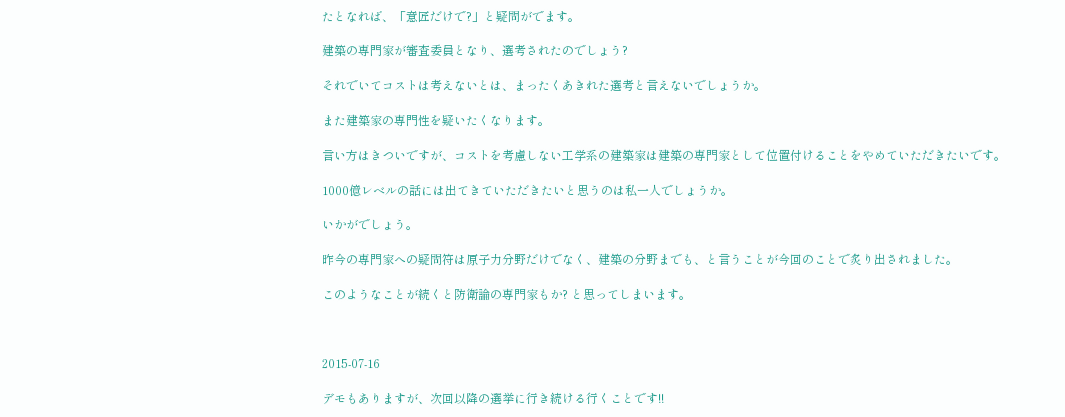たとなれば、「意匠だけで?」と疑問がでます。

建築の専門家が審査委員となり、選考されたのでしょう?

それでいてコストは考えないとは、まったくあきれた選考と言えないでしょうか。

また建築家の専門性を疑いたくなります。

言い方はきついですが、コストを考慮しない工学系の建築家は建築の専門家として位置付けることをやめていただきたいです。

1000億レベルの話には出てきていただきたいと思うのは私一人でしょうか。

いかがでしょう。

昨今の専門家への疑問符は原子力分野だけでなく、建築の分野までも、と言うことが今回のことで炙り出されました。

このようなことが続くと防衛論の専門家もか? と思ってしまいます。



2015-07-16

デモもありますが、次回以降の選挙に行き続ける行くことです!!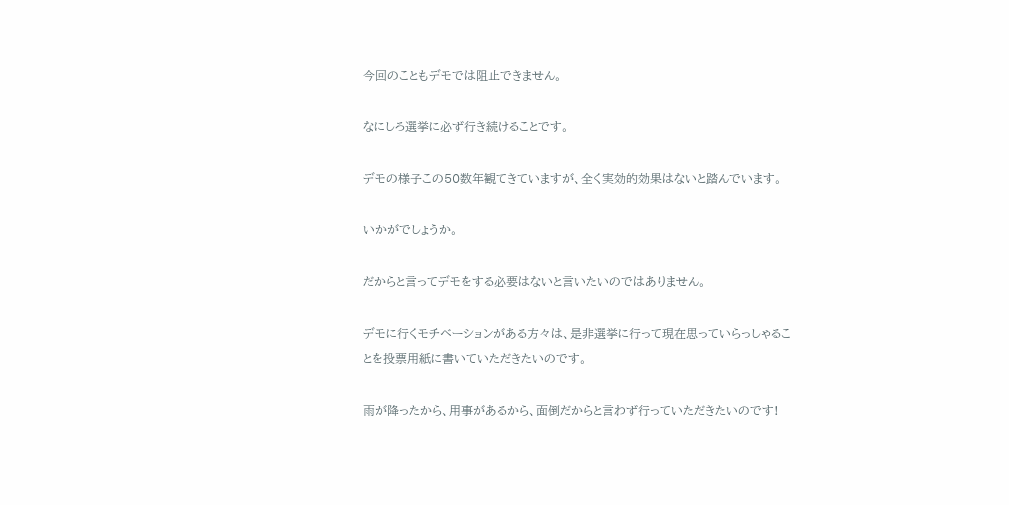今回のこともデモでは阻止できません。

なにしろ選挙に必ず行き続けることです。

デモの様子この50数年観てきていますが、全く実効的効果はないと踏んでいます。

いかがでしょうか。

だからと言ってデモをする必要はないと言いたいのではありません。

デモに行くモチベーションがある方々は、是非選挙に行って現在思っていらっしゃることを投票用紙に書いていただきたいのです。

雨が降ったから、用事があるから、面倒だからと言わず行っていただきたいのです!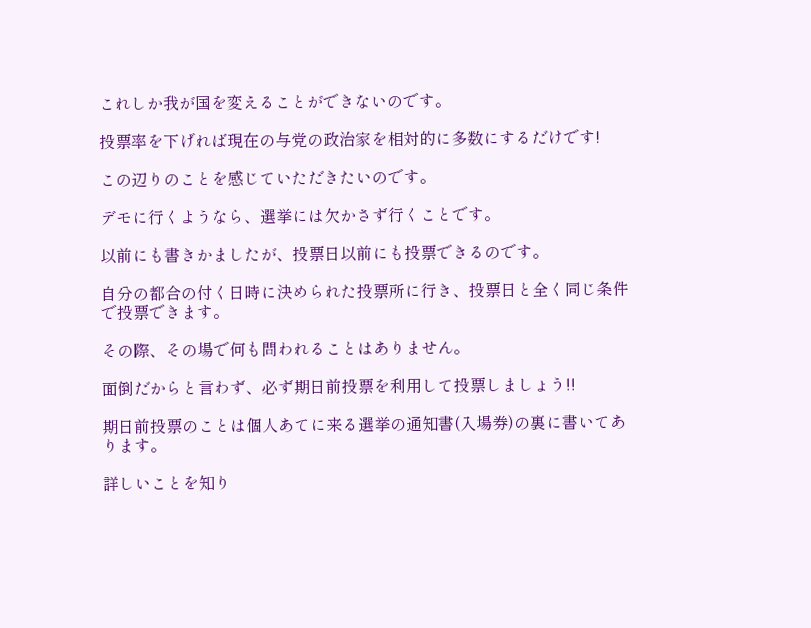これしか我が国を変えることができないのです。

投票率を下げれば現在の与党の政治家を相対的に多数にするだけです!

この辺りのことを感じていただきたいのです。

デモに行くようなら、選挙には欠かさず行くことです。

以前にも書きかましたが、投票日以前にも投票できるのです。

自分の都合の付く日時に決められた投票所に行き、投票日と全く同じ条件で投票できます。

その際、その場で何も問われることはありません。

面倒だからと言わず、必ず期日前投票を利用して投票しましょう!!

期日前投票のことは個人あてに来る選挙の通知書(入場券)の裏に書いてあります。

詳しいことを知り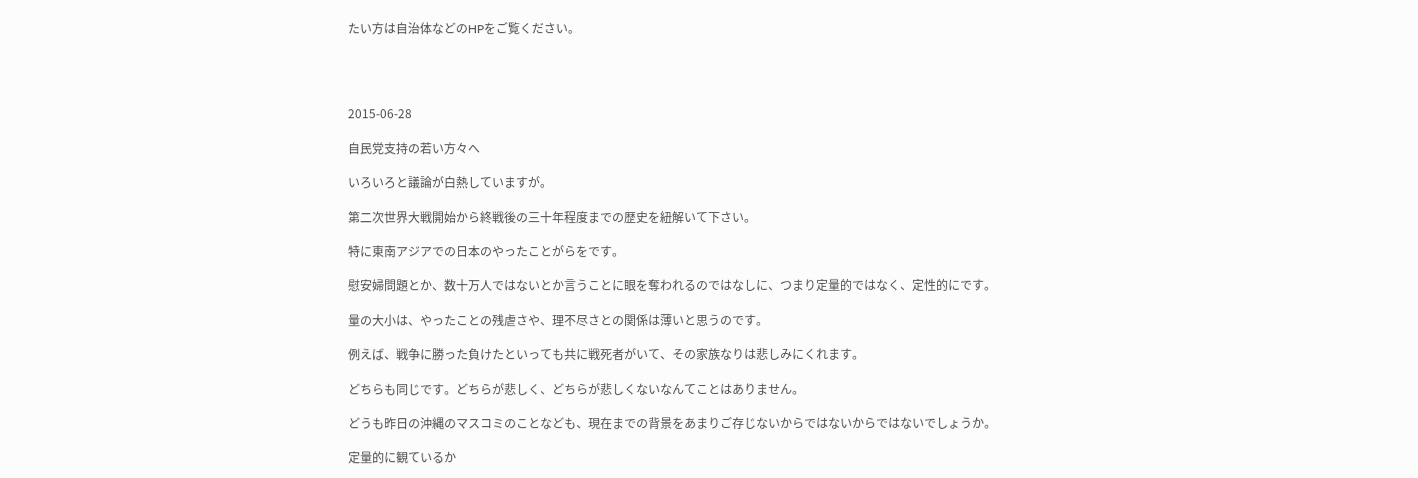たい方は自治体などのHPをご覧ください。




2015-06-28

自民党支持の若い方々へ

いろいろと議論が白熱していますが。

第二次世界大戦開始から終戦後の三十年程度までの歴史を紐解いて下さい。

特に東南アジアでの日本のやったことがらをです。

慰安婦問題とか、数十万人ではないとか言うことに眼を奪われるのではなしに、つまり定量的ではなく、定性的にです。

量の大小は、やったことの残虐さや、理不尽さとの関係は薄いと思うのです。

例えば、戦争に勝った負けたといっても共に戦死者がいて、その家族なりは悲しみにくれます。

どちらも同じです。どちらが悲しく、どちらが悲しくないなんてことはありません。

どうも昨日の沖縄のマスコミのことなども、現在までの背景をあまりご存じないからではないからではないでしょうか。

定量的に観ているか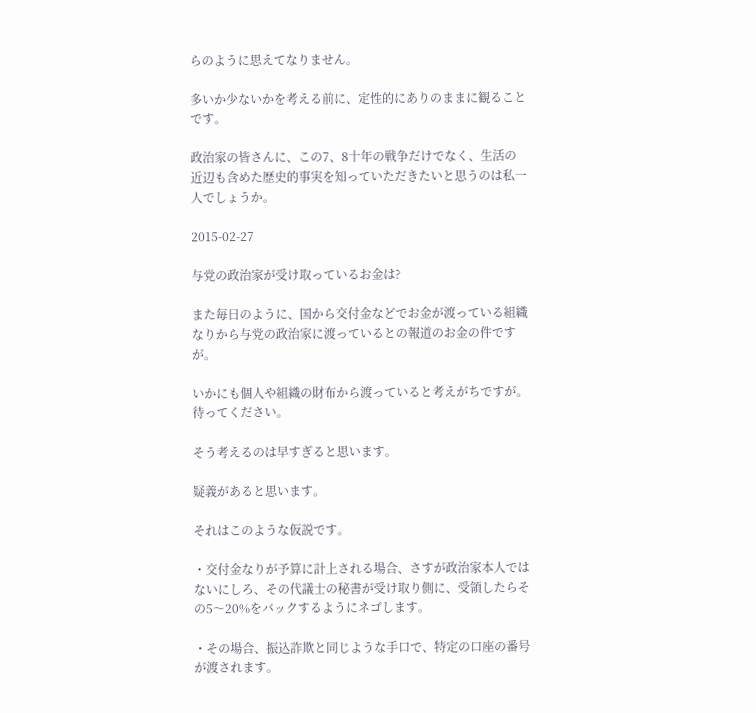らのように思えてなりません。

多いか少ないかを考える前に、定性的にありのままに観ることです。

政治家の皆さんに、この7、8十年の戦争だけでなく、生活の近辺も含めた歴史的事実を知っていただきたいと思うのは私一人でしょうか。

2015-02-27

与党の政治家が受け取っているお金は?

また毎日のように、国から交付金などでお金が渡っている組織なりから与党の政治家に渡っているとの報道のお金の件ですが。

いかにも個人や組織の財布から渡っていると考えがちですが。
待ってください。

そう考えるのは早すぎると思います。

疑義があると思います。

それはこのような仮説です。

・交付金なりが予算に計上される場合、さすが政治家本人ではないにしろ、その代議士の秘書が受け取り側に、受領したらその5〜20%をバックするようにネゴします。

・その場合、振込詐欺と同じような手口で、特定の口座の番号が渡されます。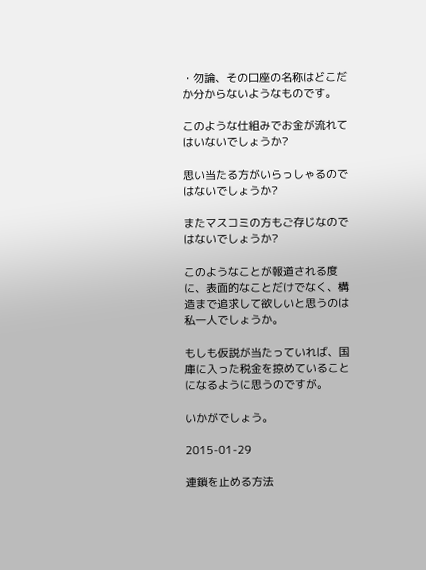・勿論、その口座の名称はどこだか分からないようなものです。

このような仕組みでお金が流れてはいないでしょうか?

思い当たる方がいらっしゃるのではないでしょうか?

またマスコミの方もご存じなのではないでしょうか?

このようなことが報道される度に、表面的なことだけでなく、構造まで追求して欲しいと思うのは私一人でしょうか。

もしも仮説が当たっていれば、国庫に入った税金を掠めていることになるように思うのですが。

いかがでしょう。

2015-01-29

連鎖を止める方法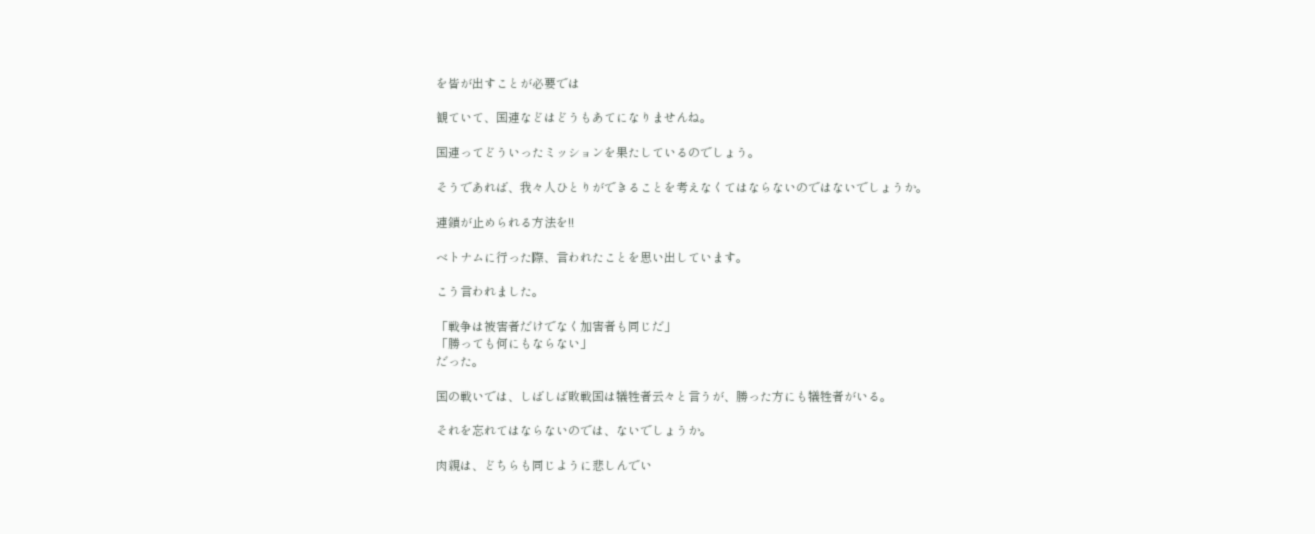を皆が出すことが必要では

観ていて、国連などはどうもあてになりませんね。

国連ってどういったミッションを果たしているのでしょう。

そうであれば、我々人ひとりができることを考えなくてはならないのではないでしょうか。

連鎖が止められる方法を!!

ベトナムに行った際、言われたことを思い出しています。

こう言われました。

「戦争は被害者だけでなく加害者も同じだ」
「勝っても何にもならない」
だった。

国の戦いでは、しばしば敗戦国は犠牲者云々と言うが、勝った方にも犠牲者がいる。

それを忘れてはならないのでは、ないでしょうか。

肉親は、どちらも同じように悲しんでい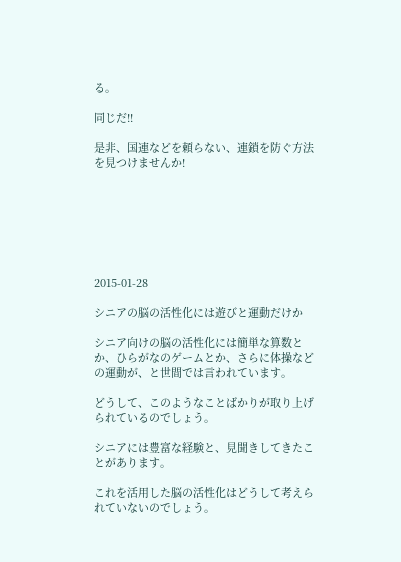る。

同じだ!!

是非、国連などを頼らない、連鎖を防ぐ方法を見つけませんか!







2015-01-28

シニアの脳の活性化には遊びと運動だけか

シニア向けの脳の活性化には簡単な算数とか、ひらがなのゲームとか、さらに体操などの運動が、と世間では言われています。

どうして、このようなことばかりが取り上げられているのでしょう。

シニアには豊富な経験と、見聞きしてきたことがあります。

これを活用した脳の活性化はどうして考えられていないのでしょう。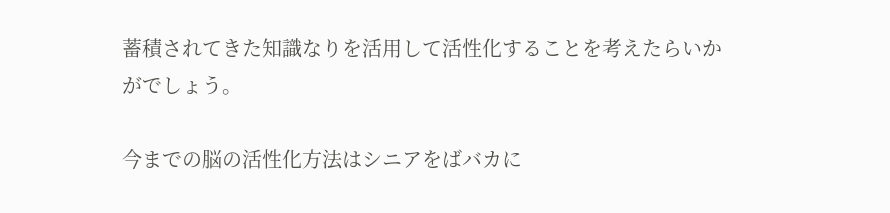蓄積されてきた知識なりを活用して活性化することを考えたらいかがでしょう。

今までの脳の活性化方法はシニアをばバカに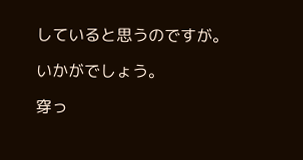していると思うのですが。

いかがでしょう。

穿っ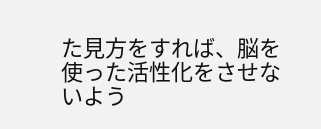た見方をすれば、脳を使った活性化をさせないよう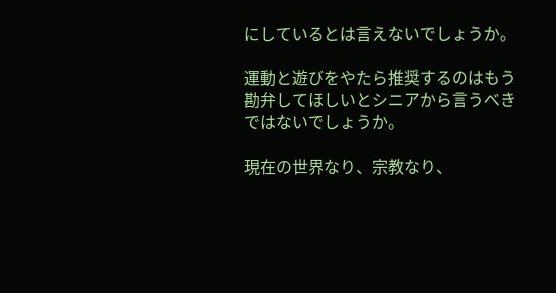にしているとは言えないでしょうか。

運動と遊びをやたら推奨するのはもう勘弁してほしいとシニアから言うべきではないでしょうか。

現在の世界なり、宗教なり、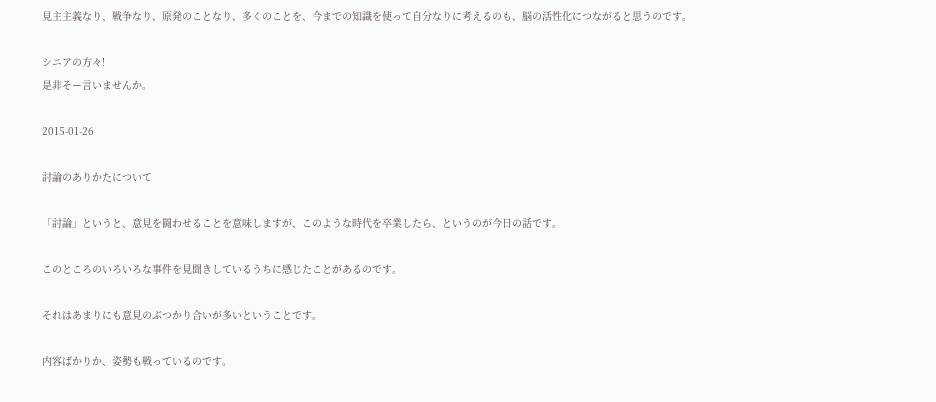見主主義なり、戦争なり、原発のことなり、多くのことを、今までの知識を使って自分なりに考えるのも、脳の活性化につながると思うのです。

シニアの方々!
是非そー言いませんか。

2015-01-26

討論のありかたについて

「討論」というと、意見を闘わせることを意味しますが、このような時代を卒業したら、というのが今日の話です。

このところのいろいろな事件を見聞きしているうちに感じたことがあるのです。

それはあまりにも意見のぶつかり合いが多いということです。

内容ばかりか、姿勢も戦っているのです。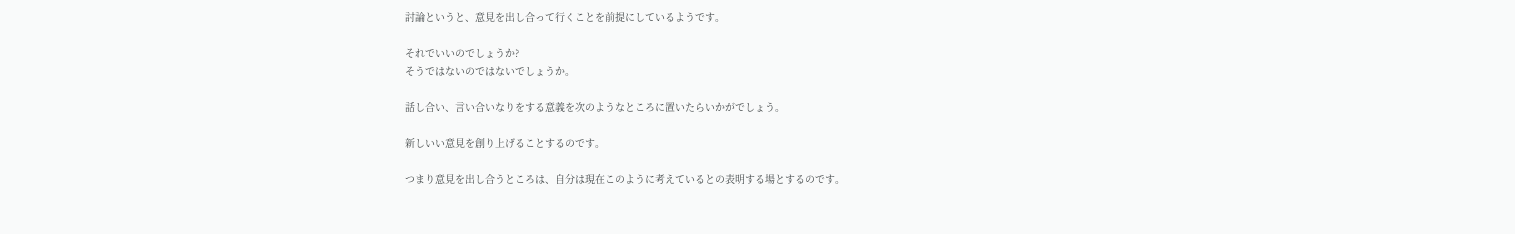討論というと、意見を出し合って行くことを前提にしているようです。

それでいいのでしょうか?
そうではないのではないでしょうか。

話し合い、言い合いなりをする意義を次のようなところに置いたらいかがでしょう。

新しいい意見を創り上げることするのです。

つまり意見を出し合うところは、自分は現在このように考えているとの表明する場とするのです。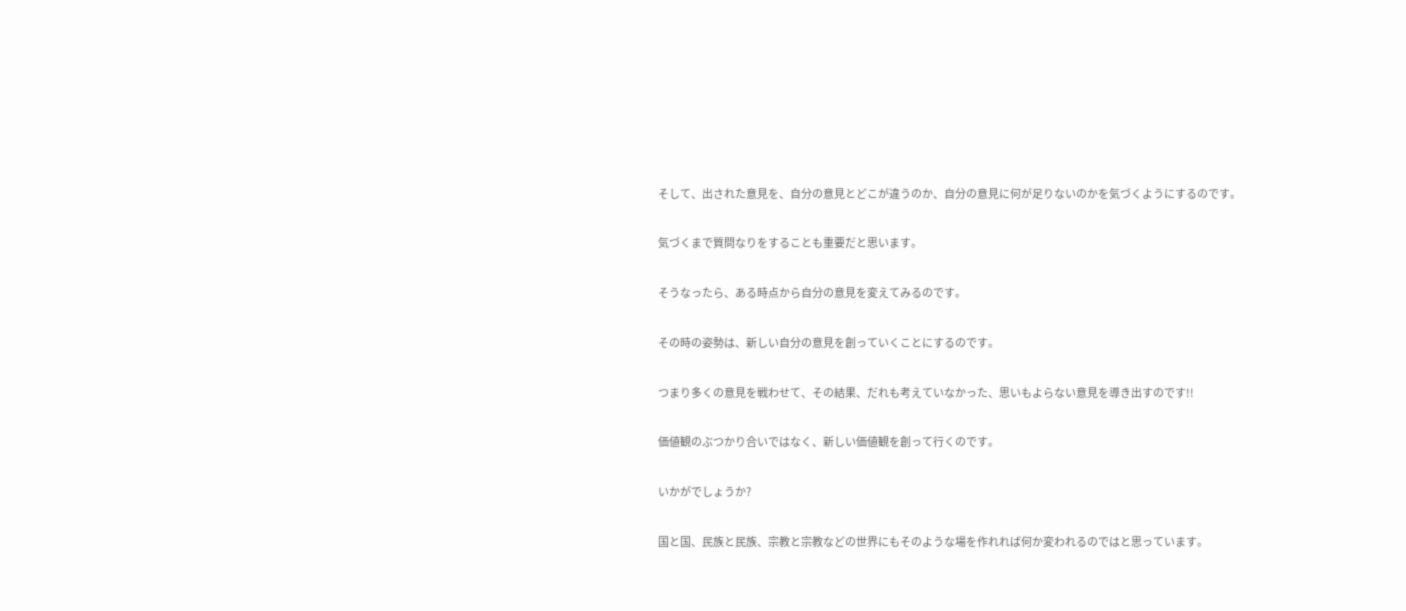そして、出された意見を、自分の意見とどこが違うのか、自分の意見に何が足りないのかを気づくようにするのです。

気づくまで質問なりをすることも重要だと思います。

そうなったら、ある時点から自分の意見を変えてみるのです。

その時の姿勢は、新しい自分の意見を創っていくことにするのです。

つまり多くの意見を戦わせて、その結果、だれも考えていなかった、思いもよらない意見を導き出すのです!!

価値観のぶつかり合いではなく、新しい価値観を創って行くのです。

いかがでしょうか?

国と国、民族と民族、宗教と宗教などの世界にもそのような場を作れれば何か変われるのではと思っています。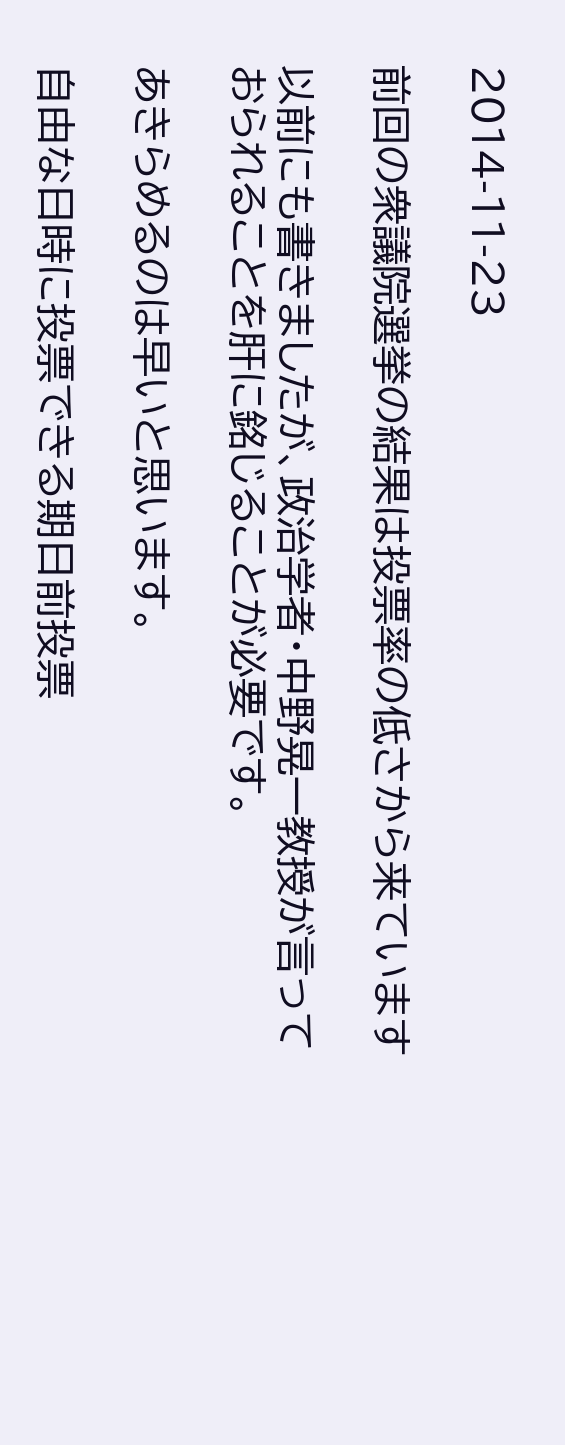2014-11-23

前回の衆議院選挙の結果は投票率の低さから来ています

以前にも書きましたが、政治学者・中野晃一教授が言っておられることを肝に銘じることが必要です。

あきらめるのは早いと思います。

自由な日時に投票できる期日前投票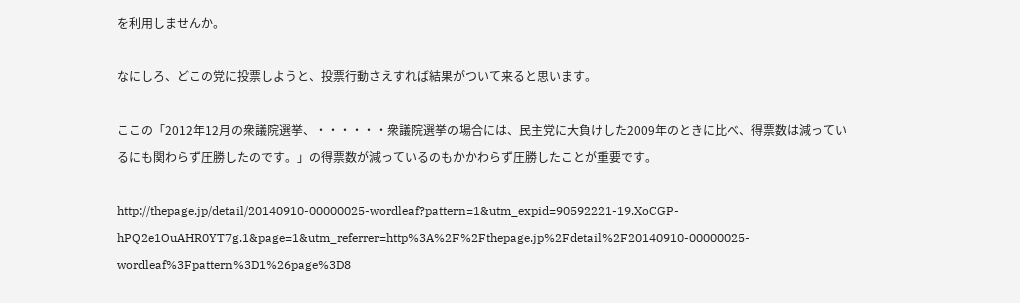を利用しませんか。

なにしろ、どこの党に投票しようと、投票行動さえすれば結果がついて来ると思います。

ここの「2012年12月の衆議院選挙、・・・・・・衆議院選挙の場合には、民主党に大負けした2009年のときに比べ、得票数は減っているにも関わらず圧勝したのです。」の得票数が減っているのもかかわらず圧勝したことが重要です。

http://thepage.jp/detail/20140910-00000025-wordleaf?pattern=1&utm_expid=90592221-19.XoCGP-hPQ2e1OuAHR0YT7g.1&page=1&utm_referrer=http%3A%2F%2Fthepage.jp%2Fdetail%2F20140910-00000025-wordleaf%3Fpattern%3D1%26page%3D8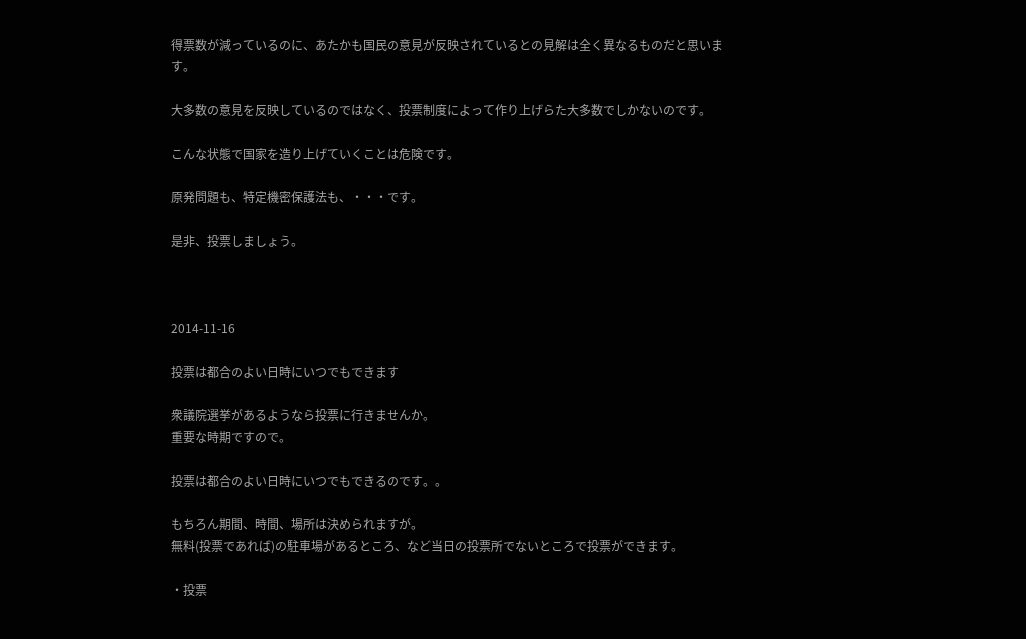得票数が減っているのに、あたかも国民の意見が反映されているとの見解は全く異なるものだと思います。

大多数の意見を反映しているのではなく、投票制度によって作り上げらた大多数でしかないのです。

こんな状態で国家を造り上げていくことは危険です。

原発問題も、特定機密保護法も、・・・です。

是非、投票しましょう。



2014-11-16

投票は都合のよい日時にいつでもできます

衆議院選挙があるようなら投票に行きませんか。
重要な時期ですので。

投票は都合のよい日時にいつでもできるのです。。

もちろん期間、時間、場所は決められますが。
無料(投票であれば)の駐車場があるところ、など当日の投票所でないところで投票ができます。

・投票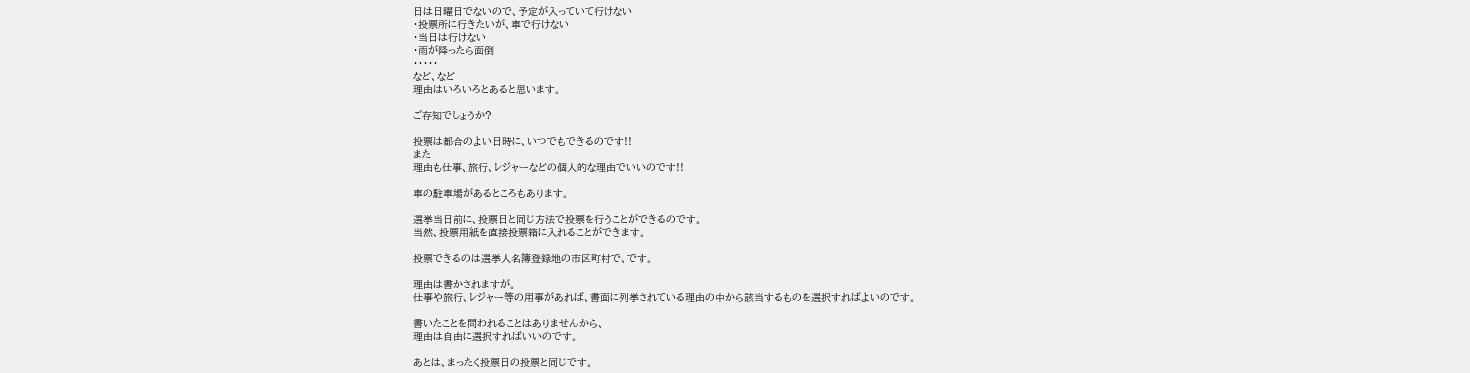日は日曜日でないので、予定が入っていて行けない
・投票所に行きたいが、車で行けない
・当日は行けない
・雨が降ったら面倒
・・・・・
など、など
理由はいろいろとあると思います。

ご存知でしょうか?

投票は都合のよい日時に、いつでもできるのです!!
また
理由も仕事、旅行、レジャーなどの個人的な理由でいいのです!!

車の駐車場があるところもあります。

選挙当日前に、投票日と同じ方法で投票を行うことができるのです。
当然、投票用紙を直接投票箱に入れることができます。

投票できるのは選挙人名簿登録地の市区町村で、です。

理由は書かされますが。
仕事や旅行、レジャー等の用事があれば、書面に列挙されている理由の中から該当するものを選択すればよいのです。

書いたことを問われることはありませんから、
理由は自由に選択すればいいのです。

あとは、まったく投票日の投票と同じです。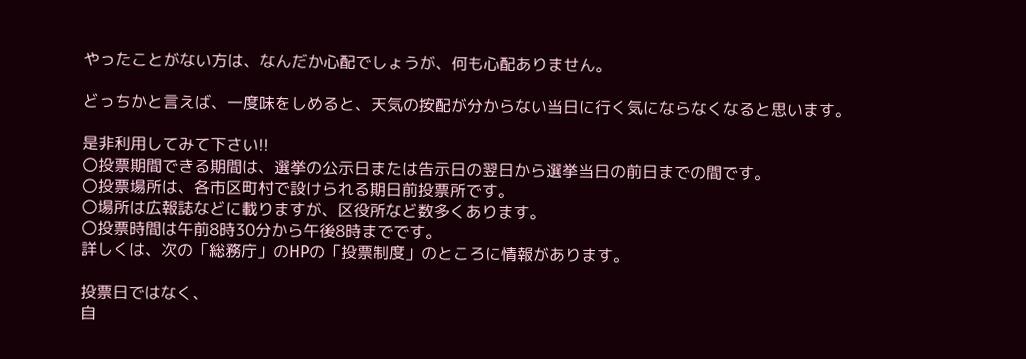やったことがない方は、なんだか心配でしょうが、何も心配ありません。

どっちかと言えば、一度味をしめると、天気の按配が分からない当日に行く気にならなくなると思います。

是非利用してみて下さい!!
〇投票期間できる期間は、選挙の公示日または告示日の翌日から選挙当日の前日までの間です。
〇投票場所は、各市区町村で設けられる期日前投票所です。
〇場所は広報誌などに載りますが、区役所など数多くあります。
〇投票時間は午前8時30分から午後8時までです。
詳しくは、次の「総務庁」のHPの「投票制度」のところに情報があります。

投票日ではなく、
自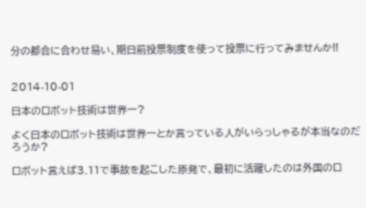分の都合に合わせ易い、期日前投票制度を使って投票に行ってみませんか!!


2014-10-01

日本のロボット技術は世界一?

よく日本のロボット技術は世界一とか言っている人がいらっしゃるが本当なのだろうか?

ロボット言えば3.11で事故を起こした原発で、最初に活躍したのは外国のロ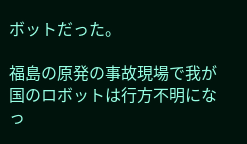ボットだった。

福島の原発の事故現場で我が国のロボットは行方不明になっ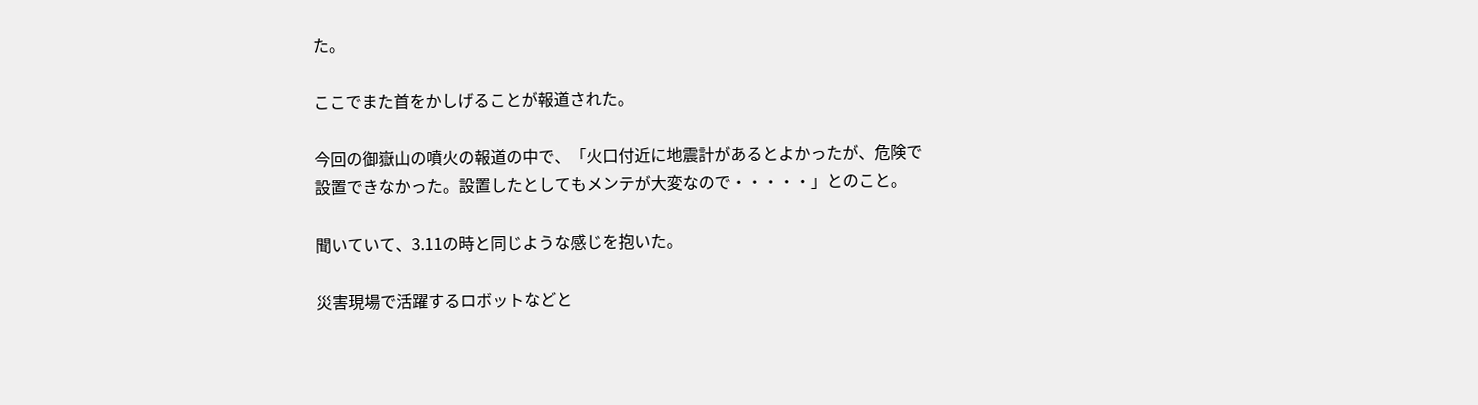た。

ここでまた首をかしげることが報道された。

今回の御嶽山の噴火の報道の中で、「火口付近に地震計があるとよかったが、危険で設置できなかった。設置したとしてもメンテが大変なので・・・・・」とのこと。

聞いていて、3.11の時と同じような感じを抱いた。

災害現場で活躍するロボットなどと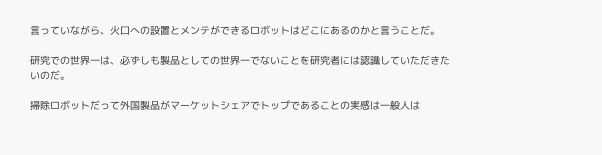言っていながら、火口への設置とメンテができるロボットはどこにあるのかと言うことだ。

研究での世界一は、必ずしも製品としての世界一でないことを研究者には認識していただきたいのだ。

掃除ロボットだって外国製品がマーケットシェアでトップであることの実感は一般人は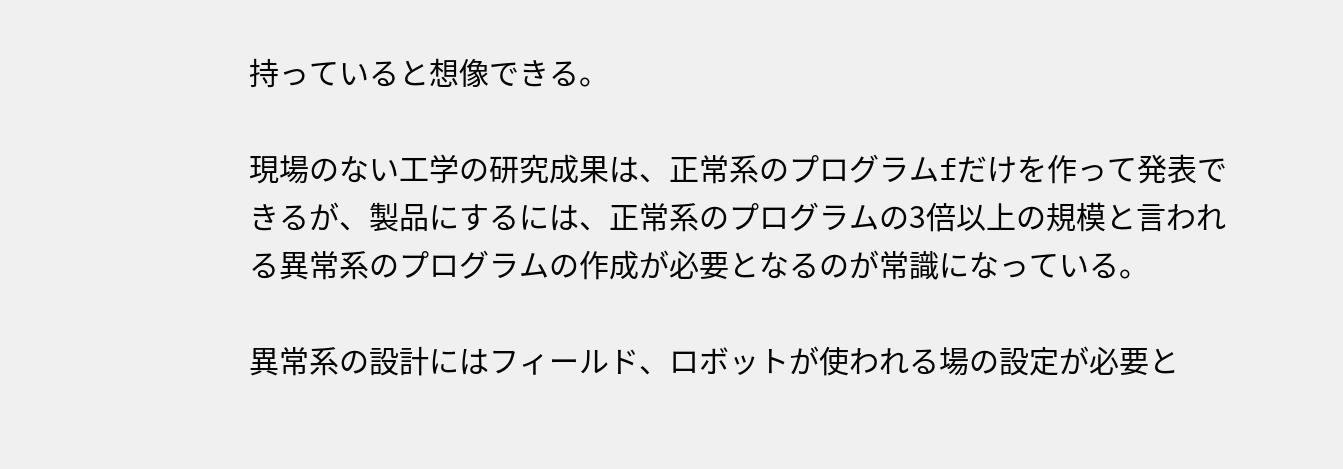持っていると想像できる。

現場のない工学の研究成果は、正常系のプログラムfだけを作って発表できるが、製品にするには、正常系のプログラムの3倍以上の規模と言われる異常系のプログラムの作成が必要となるのが常識になっている。

異常系の設計にはフィールド、ロボットが使われる場の設定が必要と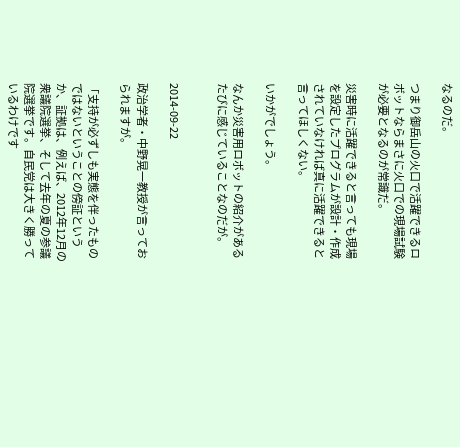なるのだ。

つまり御岳山の火口で活躍できるロボットならまさに火口での現場試験が必要となるのが常識だ。

災害時に活躍できると言っても現場を設定したプログラムが設計・作成されていなければ真に活躍できると言ってほしくない。

いかがでしょう。

なんか災害用ロボットの紹介があるたびに感じていることなのだが。


2014-09-22

政治学者・中野晃一教授が言っておられますが。

「支持が必ずしも実態を伴ったものではないということの傍証というか、証拠は、例えば、2012年12月の衆議院選挙、そして去年の夏の参議院選挙です。自民党は大きく勝っているわけです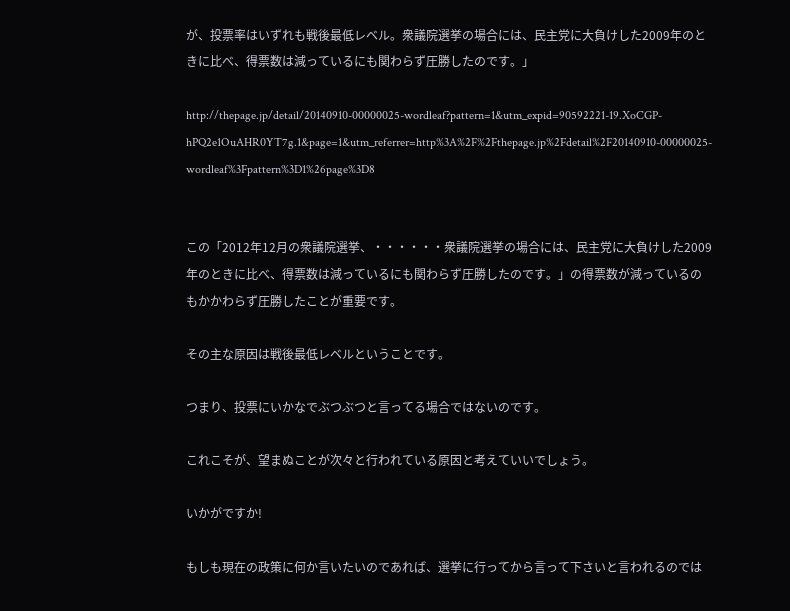が、投票率はいずれも戦後最低レベル。衆議院選挙の場合には、民主党に大負けした2009年のときに比べ、得票数は減っているにも関わらず圧勝したのです。」

http://thepage.jp/detail/20140910-00000025-wordleaf?pattern=1&utm_expid=90592221-19.XoCGP-hPQ2e1OuAHR0YT7g.1&page=1&utm_referrer=http%3A%2F%2Fthepage.jp%2Fdetail%2F20140910-00000025-wordleaf%3Fpattern%3D1%26page%3D8


この「2012年12月の衆議院選挙、・・・・・・衆議院選挙の場合には、民主党に大負けした2009年のときに比べ、得票数は減っているにも関わらず圧勝したのです。」の得票数が減っているのもかかわらず圧勝したことが重要です。

その主な原因は戦後最低レベルということです。

つまり、投票にいかなでぶつぶつと言ってる場合ではないのです。

これこそが、望まぬことが次々と行われている原因と考えていいでしょう。

いかがですか!

もしも現在の政策に何か言いたいのであれば、選挙に行ってから言って下さいと言われるのでは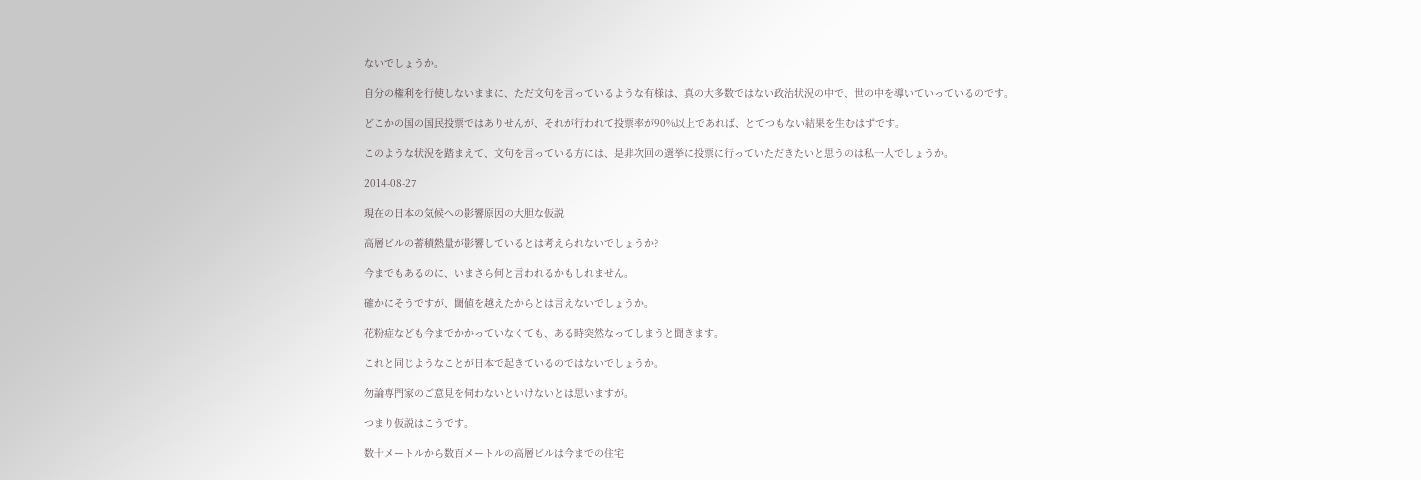ないでしょうか。

自分の権利を行使しないままに、ただ文句を言っているような有様は、真の大多数ではない政治状況の中で、世の中を導いていっているのです。

どこかの国の国民投票ではありせんが、それが行われて投票率が90%以上であれば、とてつもない結果を生むはずです。

このような状況を踏まえて、文句を言っている方には、是非次回の選挙に投票に行っていただきたいと思うのは私一人でしょうか。

2014-08-27

現在の日本の気候への影響原因の大胆な仮説

高層ビルの蓄積熱量が影響しているとは考えられないでしょうか?

今までもあるのに、いまさら何と言われるかもしれません。

確かにそうですが、閾値を越えたからとは言えないでしょうか。

花粉症なども今までかかっていなくても、ある時突然なってしまうと聞きます。

これと同じようなことが日本で起きているのではないでしょうか。

勿論専門家のご意見を伺わないといけないとは思いますが。

つまり仮説はこうです。

数十メートルから数百メートルの高層ビルは今までの住宅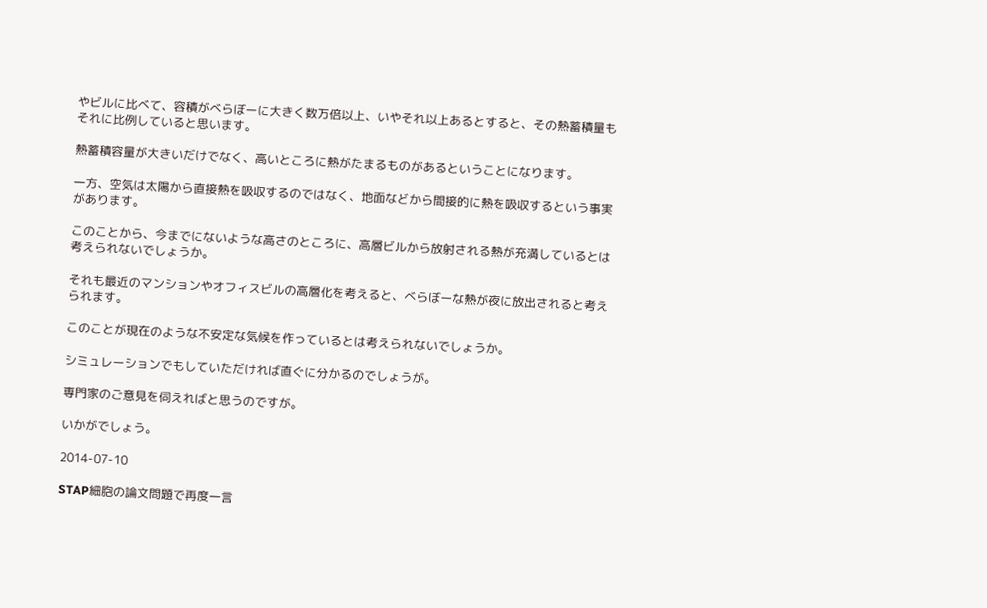やビルに比べて、容積がべらぼーに大きく数万倍以上、いやそれ以上あるとすると、その熱蓄積量もそれに比例していると思います。

熱蓄積容量が大きいだけでなく、高いところに熱がたまるものがあるということになります。

一方、空気は太陽から直接熱を吸収するのではなく、地面などから間接的に熱を吸収するという事実があります。

このことから、今までにないような高さのところに、高層ビルから放射される熱が充満しているとは考えられないでしょうか。

それも最近のマンションやオフィスビルの高層化を考えると、べらぼーな熱が夜に放出されると考えられます。

このことが現在のような不安定な気候を作っているとは考えられないでしょうか。

シミュレーションでもしていただければ直ぐに分かるのでしょうが。

専門家のご意見を伺えればと思うのですが。

いかがでしょう。

2014-07-10

STAP細胞の論文問題で再度一言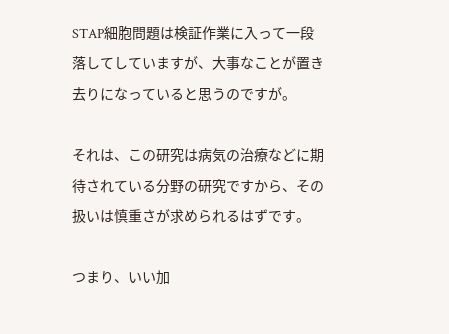STAP細胞問題は検証作業に入って一段落してしていますが、大事なことが置き去りになっていると思うのですが。

それは、この研究は病気の治療などに期待されている分野の研究ですから、その扱いは慎重さが求められるはずです。

つまり、いい加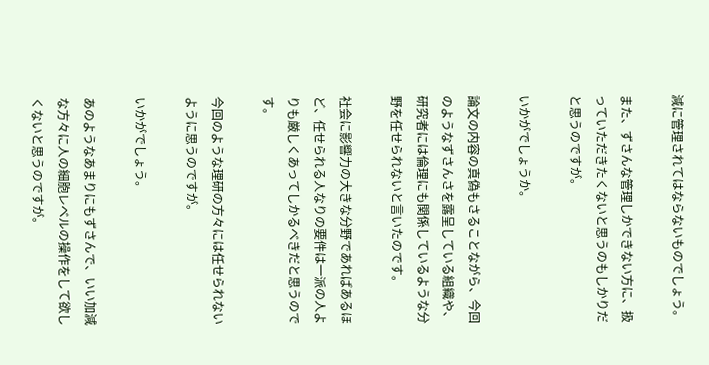減に管理されてはならないものでしょう。

また、ずさんな管理しかできない方に、扱っていただきたくないと思うのもしかりだと思うのですが。

いかがでしょうか。

論文の内容の真偽もさることながら、今回のようなずさんさを露呈している組織や、研究者には倫理にも関係しているような分野を任せられないと言いたのです。

社会に影響力の大きな分野であればあるほど、任せられる人なりの要件は一派の人よりも厳しくあってしかるべきだと思うのです。

今回のような理研の方々には任せられないように思うのですが。

いかがでしょう。

あのようなあまりにもずさんで、いい加減な方々に人の細胞レベルの操作をして欲しくないと思うのですが。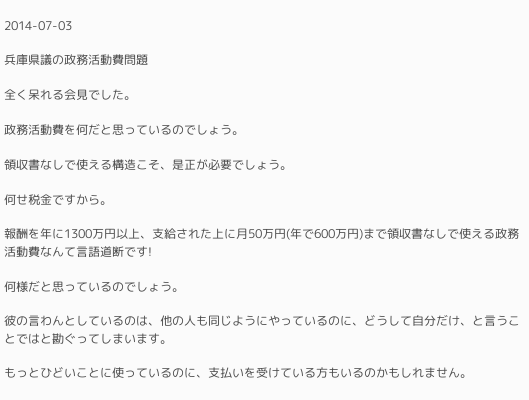2014-07-03

兵庫県議の政務活動費問題

全く呆れる会見でした。

政務活動費を何だと思っているのでしょう。

領収書なしで使える構造こそ、是正が必要でしょう。

何せ税金ですから。

報酬を年に1300万円以上、支給された上に月50万円(年で600万円)まで領収書なしで使える政務活動費なんて言語道断です!

何様だと思っているのでしょう。

彼の言わんとしているのは、他の人も同じようにやっているのに、どうして自分だけ、と言うことではと勘ぐってしまいます。

もっとひどいことに使っているのに、支払いを受けている方もいるのかもしれません。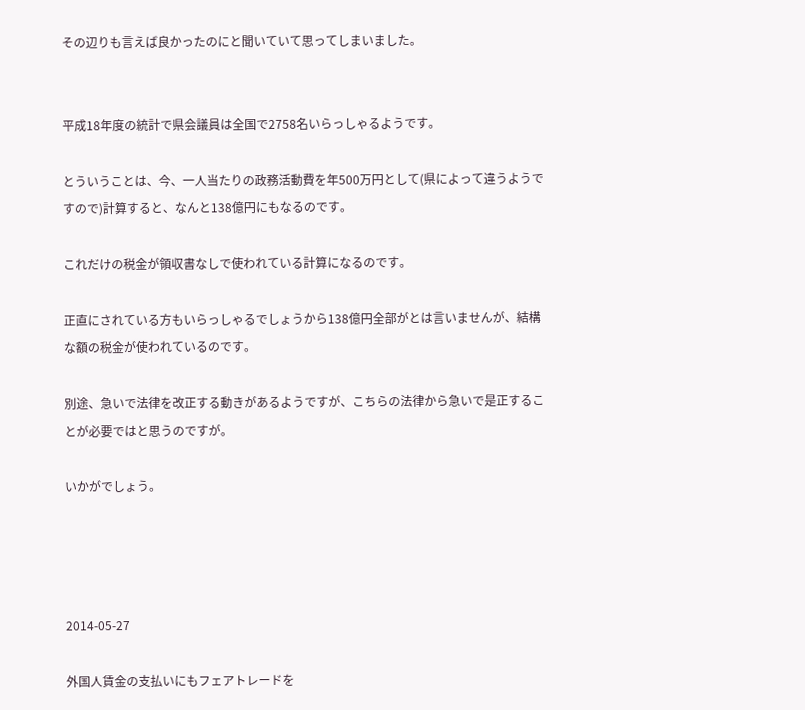その辺りも言えば良かったのにと聞いていて思ってしまいました。


平成18年度の統計で県会議員は全国で2758名いらっしゃるようです。

とういうことは、今、一人当たりの政務活動費を年500万円として(県によって違うようですので)計算すると、なんと138億円にもなるのです。

これだけの税金が領収書なしで使われている計算になるのです。

正直にされている方もいらっしゃるでしょうから138億円全部がとは言いませんが、結構な額の税金が使われているのです。

別途、急いで法律を改正する動きがあるようですが、こちらの法律から急いで是正することが必要ではと思うのですが。

いかがでしょう。




2014-05-27

外国人賃金の支払いにもフェアトレードを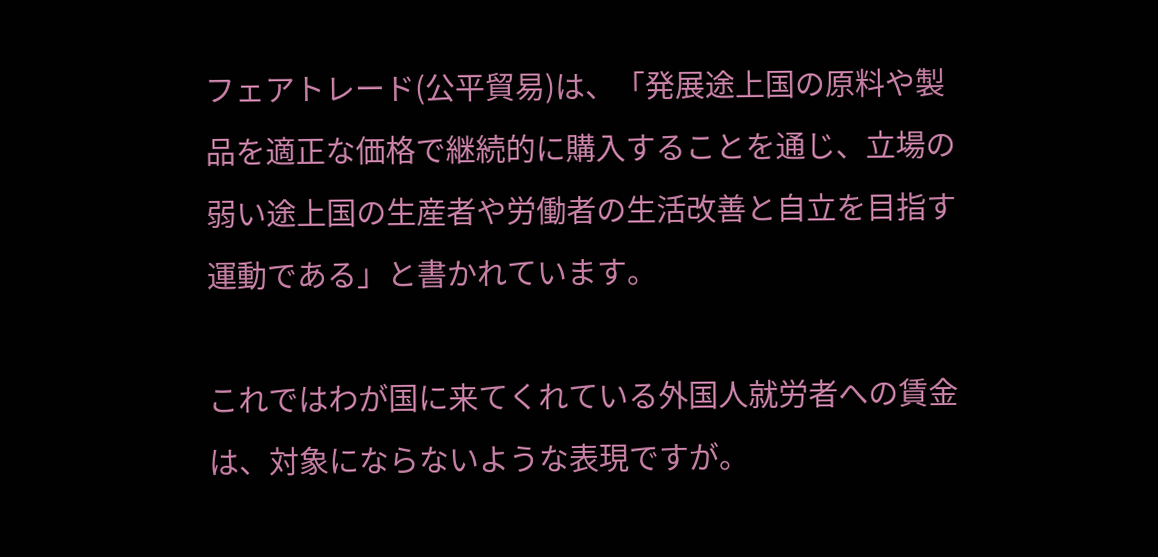フェアトレード(公平貿易)は、「発展途上国の原料や製品を適正な価格で継続的に購入することを通じ、立場の弱い途上国の生産者や労働者の生活改善と自立を目指す運動である」と書かれています。

これではわが国に来てくれている外国人就労者への賃金は、対象にならないような表現ですが。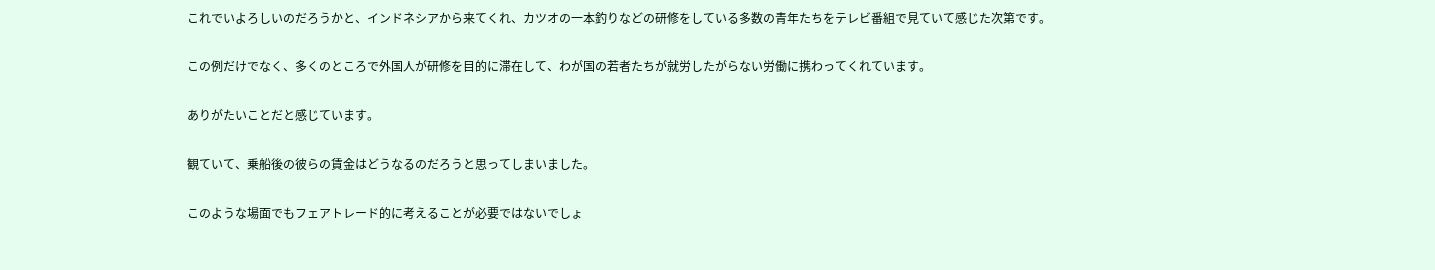これでいよろしいのだろうかと、インドネシアから来てくれ、カツオの一本釣りなどの研修をしている多数の青年たちをテレビ番組で見ていて感じた次第です。

この例だけでなく、多くのところで外国人が研修を目的に滞在して、わが国の若者たちが就労したがらない労働に携わってくれています。

ありがたいことだと感じています。

観ていて、乗船後の彼らの賃金はどうなるのだろうと思ってしまいました。

このような場面でもフェアトレード的に考えることが必要ではないでしょ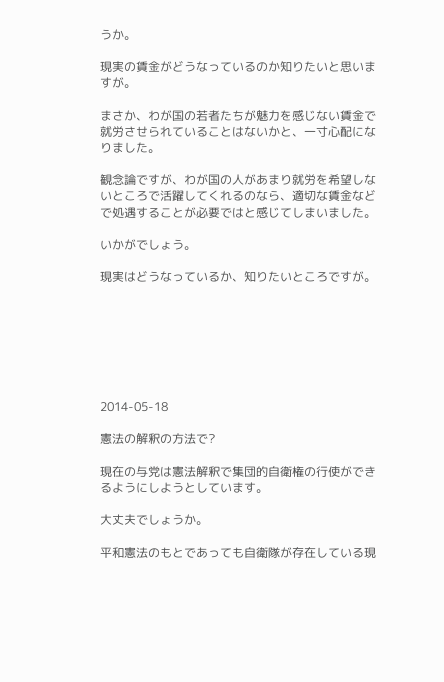うか。

現実の賃金がどうなっているのか知りたいと思いますが。

まさか、わが国の若者たちが魅力を感じない賃金で就労させられていることはないかと、一寸心配になりました。

観念論ですが、わが国の人があまり就労を希望しないところで活躍してくれるのなら、適切な賃金などで処遇することが必要ではと感じてしまいました。

いかがでしょう。

現実はどうなっているか、知りたいところですが。







2014-05-18

憲法の解釈の方法で?

現在の与党は憲法解釈で集団的自衛権の行使ができるようにしようとしています。

大丈夫でしょうか。

平和憲法のもとであっても自衛隊が存在している現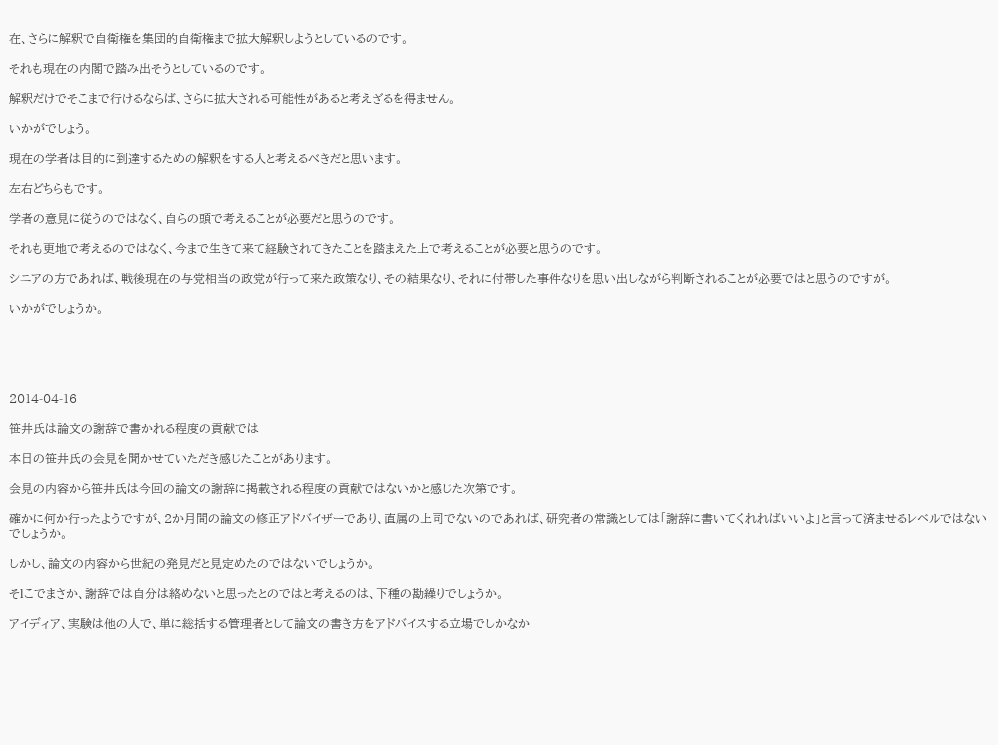在、さらに解釈で自衛権を集団的自衛権まで拡大解釈しようとしているのです。

それも現在の内閣で踏み出そうとしているのです。

解釈だけでそこまで行けるならば、さらに拡大される可能性があると考えざるを得ません。

いかがでしょう。

現在の学者は目的に到達するための解釈をする人と考えるべきだと思います。

左右どちらもです。

学者の意見に従うのではなく、自らの頭で考えることが必要だと思うのです。

それも更地で考えるのではなく、今まで生きて来て経験されてきたことを踏まえた上で考えることが必要と思うのです。

シニアの方であれば、戦後現在の与党相当の政党が行って来た政策なり、その結果なり、それに付帯した事件なりを思い出しながら判断されることが必要ではと思うのですが。

いかがでしょうか。





2014-04-16

笹井氏は論文の謝辞で書かれる程度の貢献では

本日の笹井氏の会見を聞かせていただき感じたことがあります。

会見の内容から笹井氏は今回の論文の謝辞に掲載される程度の貢献ではないかと感じた次第です。

確かに何か行ったようですが、2か月間の論文の修正アドバイザーであり、直属の上司でないのであれば、研究者の常識としては「謝辞に書いてくれればいいよ」と言って済ませるレベルではないでしょうか。

しかし、論文の内容から世紀の発見だと見定めたのではないでしょうか。

そlこでまさか、謝辞では自分は絡めないと思ったとのではと考えるのは、下種の勘繰りでしょうか。

アイディア、実験は他の人で、単に総括する管理者として論文の書き方をアドバイスする立場でしかなか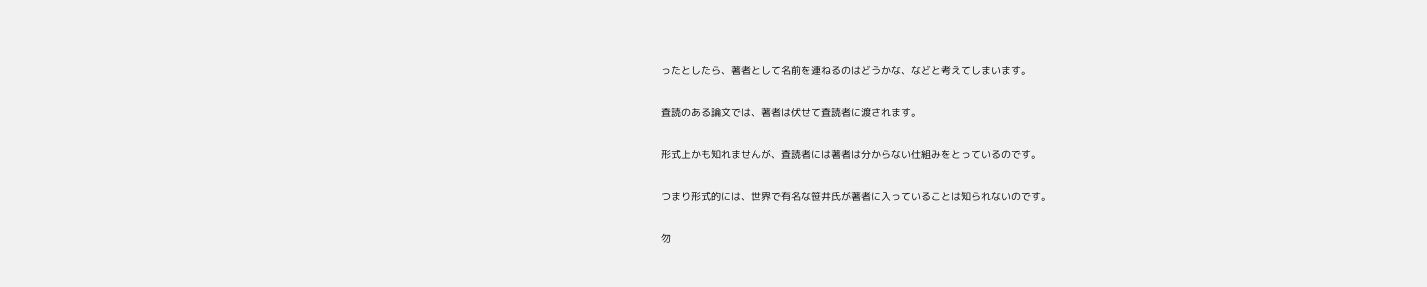ったとしたら、著者として名前を連ねるのはどうかな、などと考えてしまいます。

査読のある論文では、著者は伏せて査読者に渡されます。

形式上かも知れませんが、査読者には著者は分からない仕組みをとっているのです。

つまり形式的には、世界で有名な笹井氏が著者に入っていることは知られないのです。

勿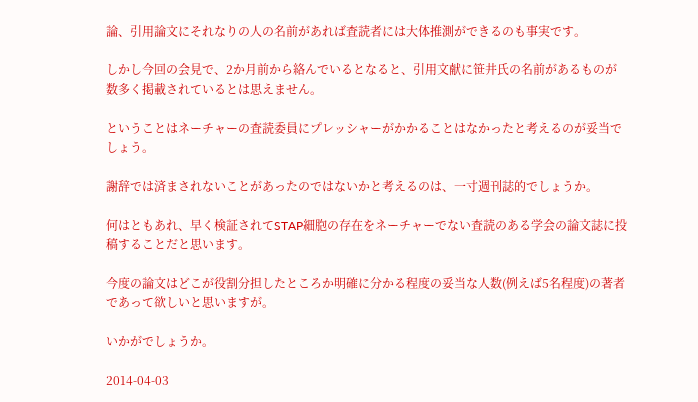論、引用論文にそれなりの人の名前があれば査読者には大体推測ができるのも事実です。

しかし今回の会見で、2か月前から絡んでいるとなると、引用文献に笹井氏の名前があるものが数多く掲載されているとは思えません。

ということはネーチャーの査読委員にプレッシャーがかかることはなかったと考えるのが妥当でしょう。

謝辞では済まされないことがあったのではないかと考えるのは、一寸週刊誌的でしょうか。

何はともあれ、早く検証されてSTAP細胞の存在をネーチャーでない査読のある学会の論文誌に投稿することだと思います。

今度の論文はどこが役割分担したところか明確に分かる程度の妥当な人数(例えば5名程度)の著者であって欲しいと思いますが。

いかがでしょうか。

2014-04-03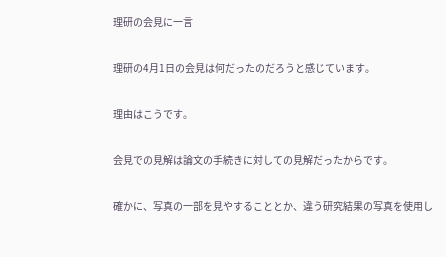理研の会見に一言

理研の4月1日の会見は何だったのだろうと感じています。

理由はこうです。

会見での見解は論文の手続きに対しての見解だったからです。

確かに、写真の一部を見やすることとか、違う研究結果の写真を使用し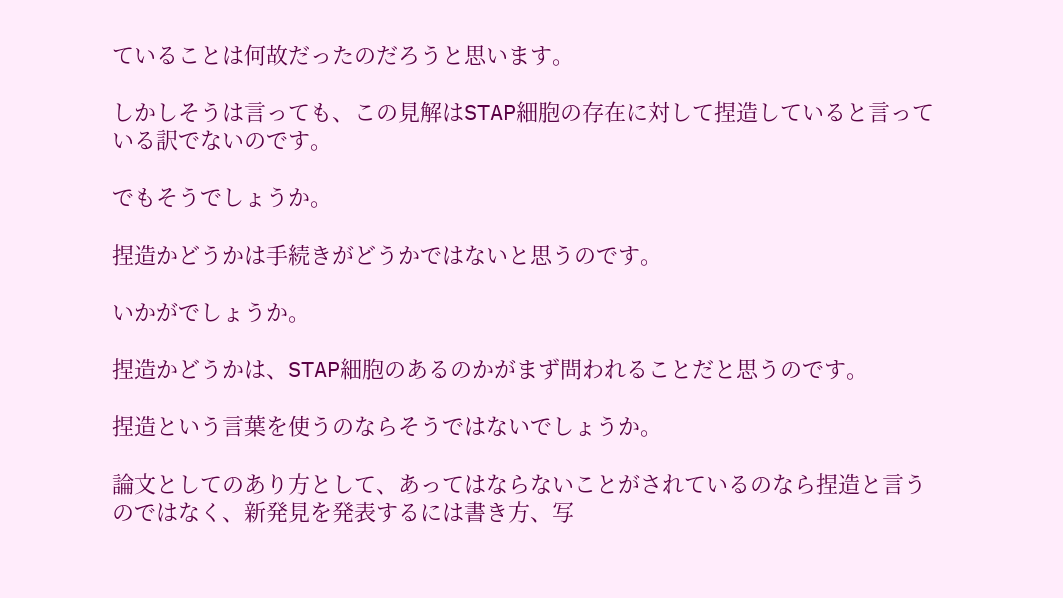ていることは何故だったのだろうと思います。

しかしそうは言っても、この見解はSTAP細胞の存在に対して捏造していると言っている訳でないのです。

でもそうでしょうか。

捏造かどうかは手続きがどうかではないと思うのです。

いかがでしょうか。

捏造かどうかは、STAP細胞のあるのかがまず問われることだと思うのです。

捏造という言葉を使うのならそうではないでしょうか。

論文としてのあり方として、あってはならないことがされているのなら捏造と言うのではなく、新発見を発表するには書き方、写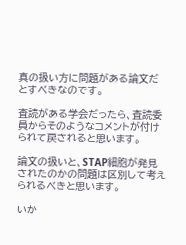真の扱い方に問題がある論文だとすべきなのです。

査読がある学会だったら、査読委員からそのようなコメントが付けられて戻されると思います。

論文の扱いと、STAP細胞が発見されたのかの問題は区別して考えられるべきと思います。

いか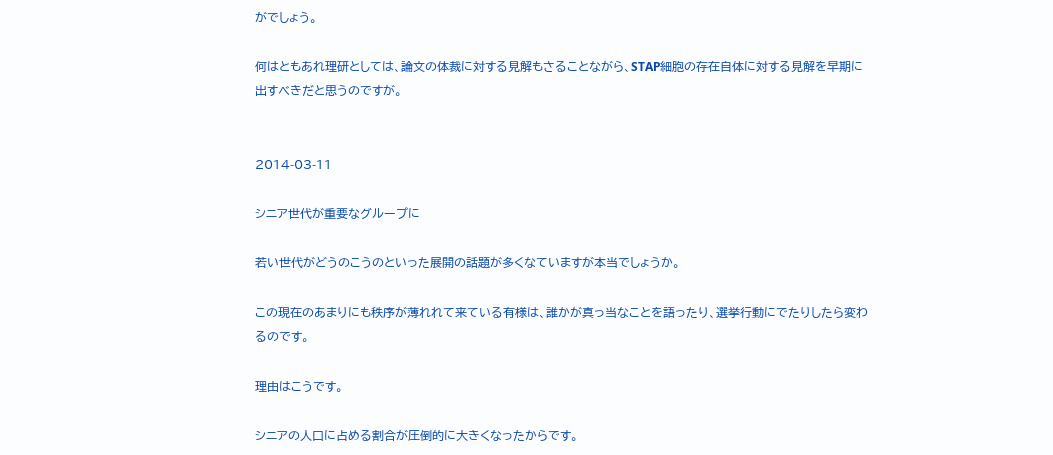がでしょう。

何はともあれ理研としては、論文の体裁に対する見解もさることながら、STAP細胞の存在自体に対する見解を早期に出すべきだと思うのですが。


2014-03-11

シニア世代が重要なグループに

若い世代がどうのこうのといった展開の話題が多くなていますが本当でしょうか。

この現在のあまりにも秩序が薄れれて来ている有様は、誰かが真っ当なことを語ったり、選挙行動にでたりしたら変わるのです。

理由はこうです。

シニアの人口に占める割合が圧倒的に大きくなったからです。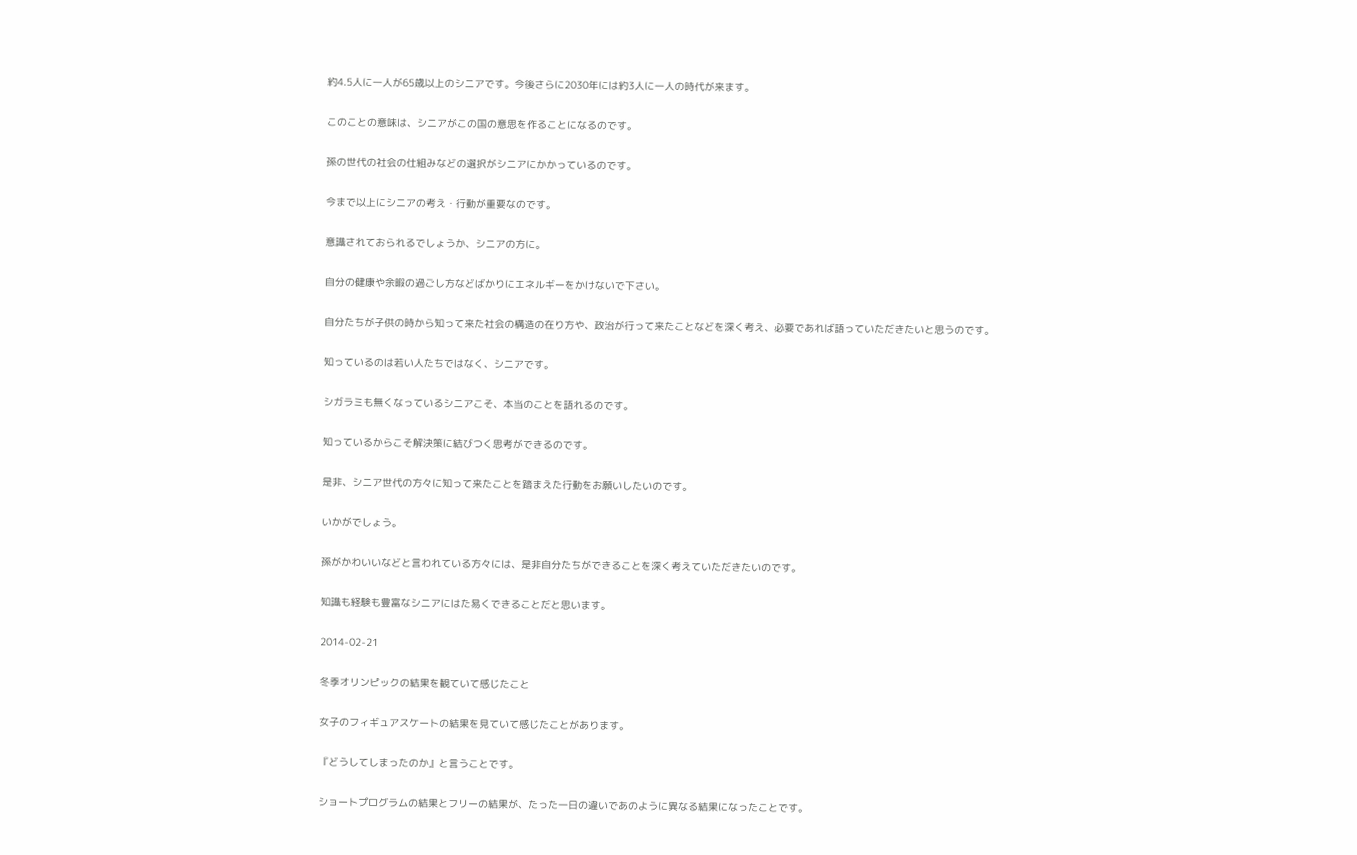約4.5人に一人が65歳以上のシニアです。今後さらに2030年には約3人に一人の時代が来ます。

このことの意味は、シニアがこの国の意思を作ることになるのです。

孫の世代の社会の仕組みなどの選択がシニアにかかっているのです。

今まで以上にシニアの考え・行動が重要なのです。

意識されておられるでしょうか、シニアの方に。

自分の健康や余暇の過ごし方などばかりにエネルギーをかけないで下さい。

自分たちが子供の時から知って来た社会の構造の在り方や、政治が行って来たことなどを深く考え、必要であれば語っていただきたいと思うのです。

知っているのは若い人たちではなく、シニアです。

シガラミも無くなっているシニアこそ、本当のことを語れるのです。

知っているからこそ解決策に結びつく思考ができるのです。

是非、シニア世代の方々に知って来たことを踏まえた行動をお願いしたいのです。

いかがでしょう。

孫がかわいいなどと言われている方々には、是非自分たちができることを深く考えていただきたいのです。

知識も経験も豊富なシニアにはた易くできることだと思います。

2014-02-21

冬季オリンピックの結果を観ていて感じたこと

女子のフィギュアスケートの結果を見ていて感じたことがあります。

『どうしてしまったのか』と言うことです。

ショートプログラムの結果とフリーの結果が、たった一日の違いであのように異なる結果になったことです。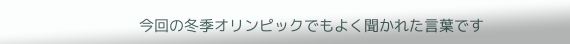今回の冬季オリンピックでもよく聞かれた言葉です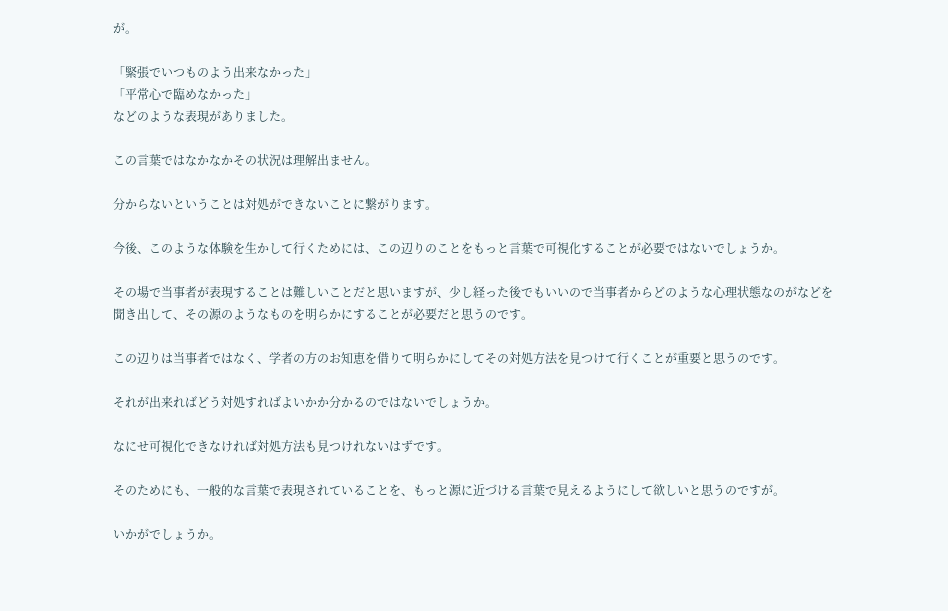が。

「緊張でいつものよう出来なかった」
「平常心で臨めなかった」
などのような表現がありました。

この言葉ではなかなかその状況は理解出ません。

分からないということは対処ができないことに繋がります。

今後、このような体験を生かして行くためには、この辺りのことをもっと言葉で可視化することが必要ではないでしょうか。

その場で当事者が表現することは難しいことだと思いますが、少し経った後でもいいので当事者からどのような心理状態なのがなどを聞き出して、その源のようなものを明らかにすることが必要だと思うのです。

この辺りは当事者ではなく、学者の方のお知恵を借りて明らかにしてその対処方法を見つけて行くことが重要と思うのです。

それが出来ればどう対処すればよいかか分かるのではないでしょうか。

なにせ可視化できなければ対処方法も見つけれないはずです。

そのためにも、一般的な言葉で表現されていることを、もっと源に近づける言葉で見えるようにして欲しいと思うのですが。

いかがでしょうか。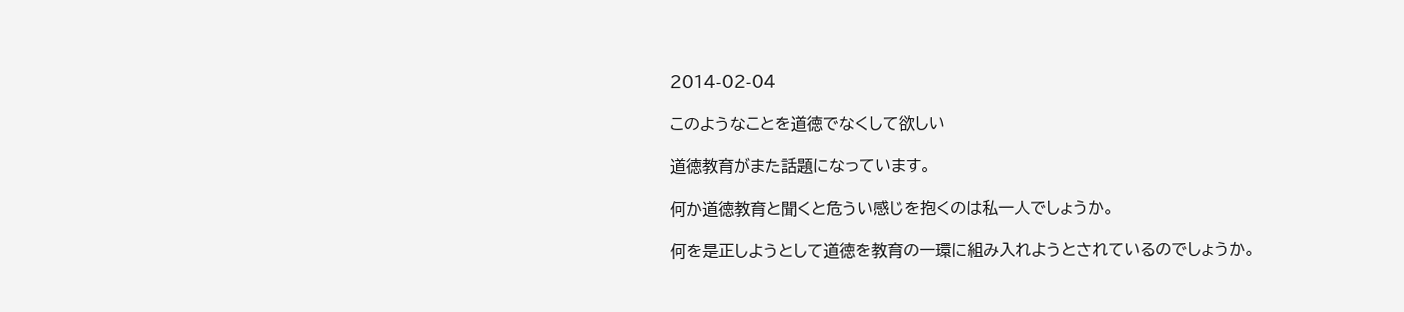2014-02-04

このようなことを道徳でなくして欲しい

道徳教育がまた話題になっています。

何か道徳教育と聞くと危うい感じを抱くのは私一人でしょうか。

何を是正しようとして道徳を教育の一環に組み入れようとされているのでしょうか。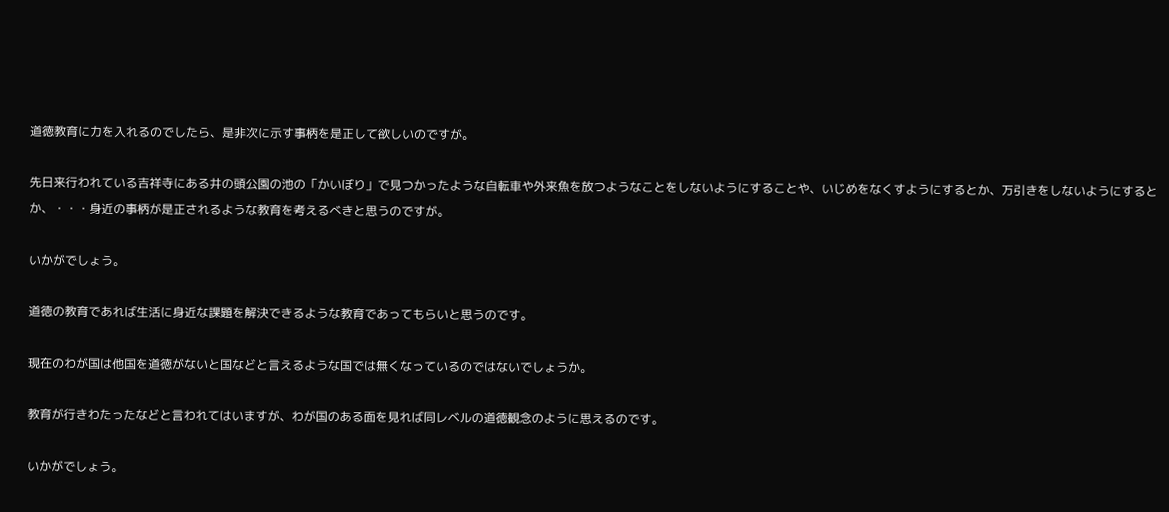道徳教育に力を入れるのでしたら、是非次に示す事柄を是正して欲しいのですが。

先日来行われている吉祥寺にある井の頭公園の池の「かいぼり」で見つかったような自転車や外来魚を放つようなことをしないようにすることや、いじめをなくすようにするとか、万引きをしないようにするとか、・・・身近の事柄が是正されるような教育を考えるべきと思うのですが。

いかがでしょう。

道徳の教育であれば生活に身近な課題を解決できるような教育であってもらいと思うのです。

現在のわが国は他国を道徳がないと国などと言えるような国では無くなっているのではないでしょうか。

教育が行きわたったなどと言われてはいますが、わが国のある面を見れば同レベルの道徳観念のように思えるのです。

いかがでしょう。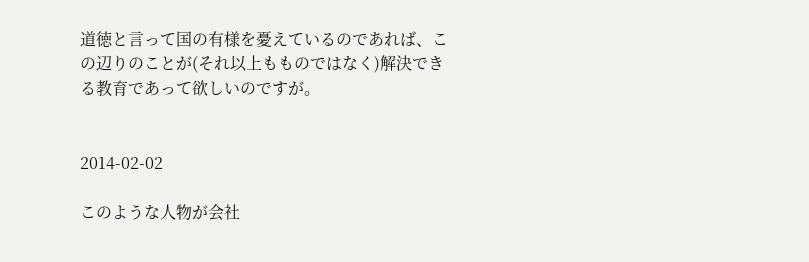道徳と言って国の有様を憂えているのであれば、この辺りのことが(それ以上もものではなく)解決できる教育であって欲しいのですが。


2014-02-02

このような人物が会社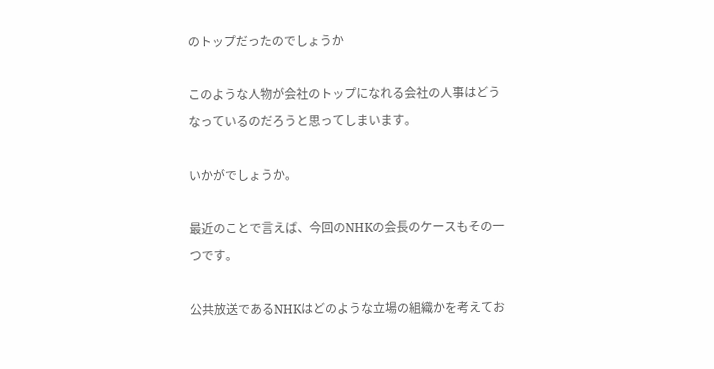のトップだったのでしょうか

このような人物が会社のトップになれる会社の人事はどうなっているのだろうと思ってしまいます。

いかがでしょうか。

最近のことで言えば、今回のNHKの会長のケースもその一つです。

公共放送であるNHKはどのような立場の組織かを考えてお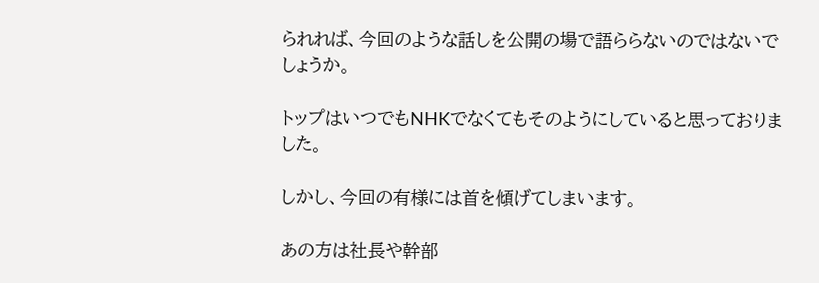られれば、今回のような話しを公開の場で語ららないのではないでしょうか。

トップはいつでもNHKでなくてもそのようにしていると思っておりました。

しかし、今回の有様には首を傾げてしまいます。

あの方は社長や幹部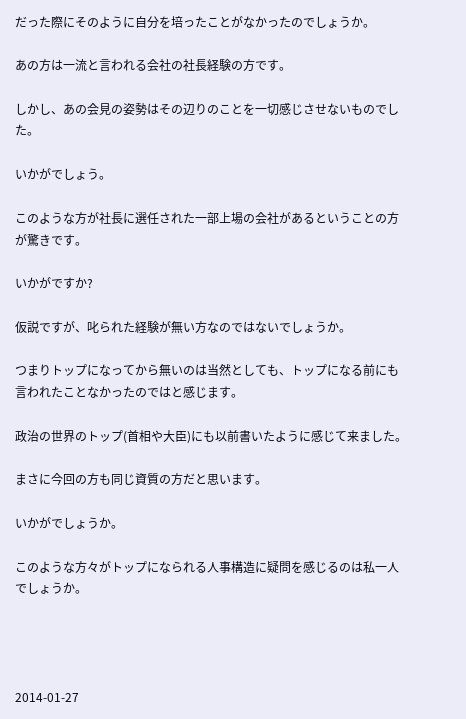だった際にそのように自分を培ったことがなかったのでしょうか。

あの方は一流と言われる会社の社長経験の方です。

しかし、あの会見の姿勢はその辺りのことを一切感じさせないものでした。

いかがでしょう。

このような方が社長に選任された一部上場の会社があるということの方が驚きです。

いかがですか?

仮説ですが、叱られた経験が無い方なのではないでしょうか。

つまりトップになってから無いのは当然としても、トップになる前にも言われたことなかったのではと感じます。

政治の世界のトップ(首相や大臣)にも以前書いたように感じて来ました。

まさに今回の方も同じ資質の方だと思います。

いかがでしょうか。

このような方々がトップになられる人事構造に疑問を感じるのは私一人でしょうか。




2014-01-27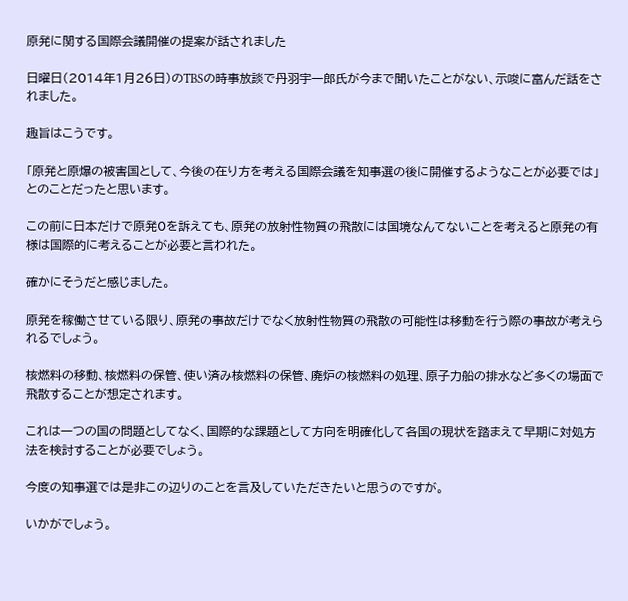原発に関する国際会議開催の提案が話されました

日曜日(2014年1月26日)のTBSの時事放談で丹羽宇一郎氏が今まで聞いたことがない、示唆に富んだ話をされました。

趣旨はこうです。

「原発と原爆の被害国として、今後の在り方を考える国際会議を知事選の後に開催するようなことが必要では」とのことだったと思います。

この前に日本だけで原発0を訴えても、原発の放射性物質の飛散には国境なんてないことを考えると原発の有様は国際的に考えることが必要と言われた。

確かにそうだと感じました。

原発を稼働させている限り、原発の事故だけでなく放射性物質の飛散の可能性は移動を行う際の事故が考えられるでしょう。

核燃料の移動、核燃料の保管、使い済み核燃料の保管、廃炉の核燃料の処理、原子力船の排水など多くの場面で飛散することが想定されます。

これは一つの国の問題としてなく、国際的な課題として方向を明確化して各国の現状を踏まえて早期に対処方法を検討することが必要でしょう。

今度の知事選では是非この辺りのことを言及していただきたいと思うのですが。

いかがでしょう。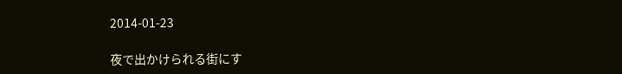2014-01-23

夜で出かけられる街にす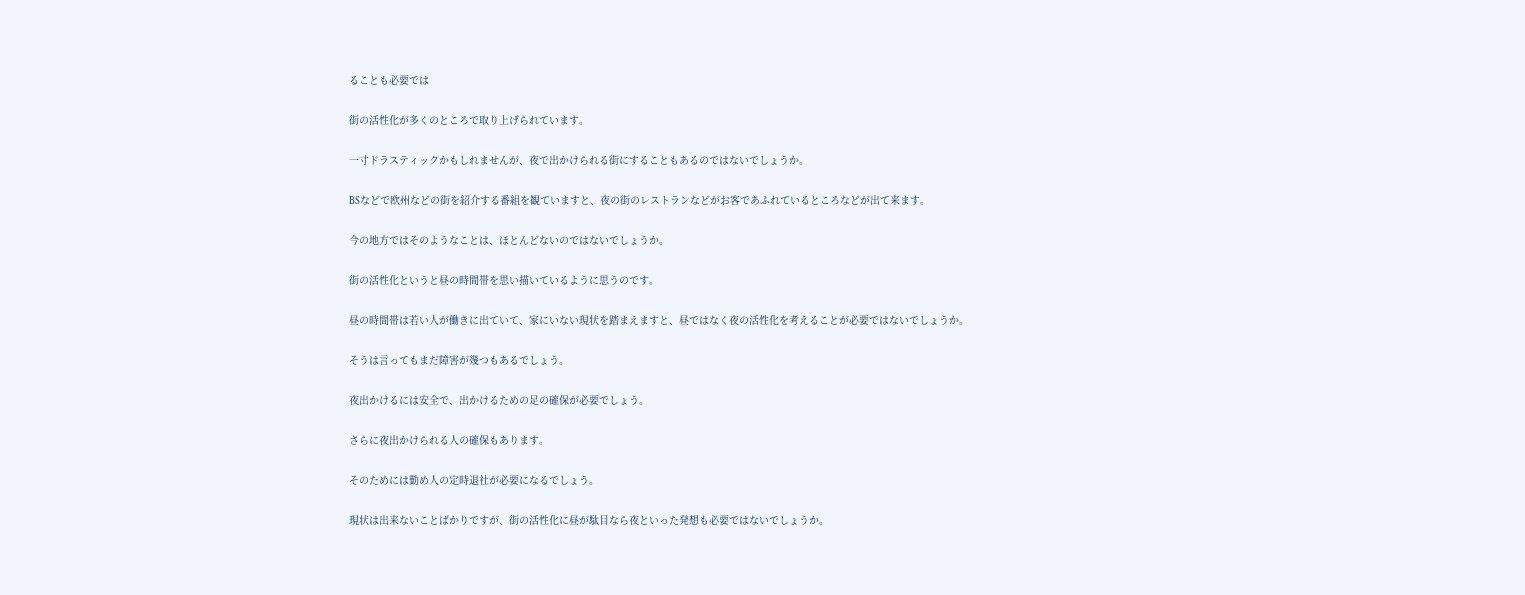ることも必要では

街の活性化が多くのところで取り上げられています。

一寸ドラスティックかもしれませんが、夜で出かけられる街にすることもあるのではないでしょうか。

BSなどで欧州などの街を紹介する番組を観ていますと、夜の街のレストランなどがお客であふれているところなどが出て来ます。

今の地方ではそのようなことは、ほとんどないのではないでしょうか。

街の活性化というと昼の時間帯を思い描いているように思うのです。

昼の時間帯は若い人が働きに出ていて、家にいない現状を踏まえますと、昼ではなく夜の活性化を考えることが必要ではないでしょうか。

そうは言ってもまだ障害が幾つもあるでしょう。

夜出かけるには安全で、出かけるための足の確保が必要でしょう。

さらに夜出かけられる人の確保もあります。

そのためには勤め人の定時退社が必要になるでしょう。

現状は出来ないことばかりですが、街の活性化に昼が駄目なら夜といった発想も必要ではないでしょうか。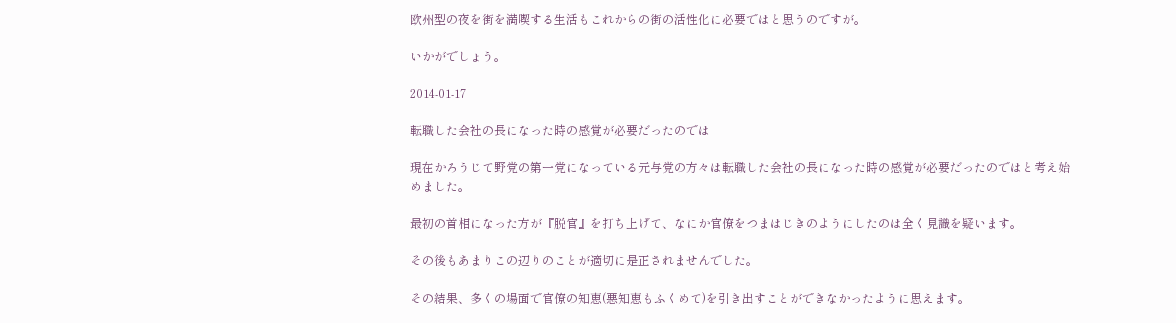欧州型の夜を街を満喫する生活もこれからの街の活性化に必要ではと思うのですが。

いかがでしょう。

2014-01-17

転職した会社の長になった時の感覚が必要だったのでは

現在かろうじて野党の第一党になっている元与党の方々は転職した会社の長になった時の感覚が必要だったのではと考え始めました。

最初の首相になった方が『脱官』を打ち上げて、なにか官僚をつまはじきのようにしたのは全く見識を疑います。

その後もあまりこの辺りのことが適切に是正されませんでした。

その結果、多くの場面で官僚の知恵(悪知恵もふくめて)を引き出すことができなかったように思えます。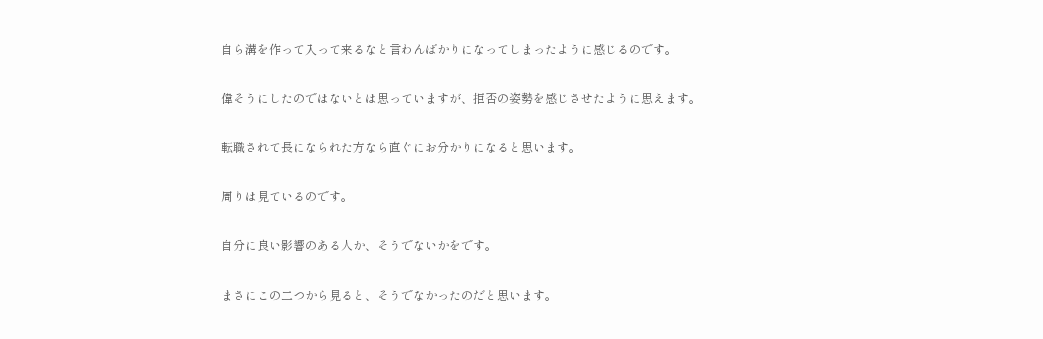自ら溝を作って入って来るなと言わんばかりになってしまったように感じるのです。

偉そうにしたのではないとは思っていますが、拒否の姿勢を感じさせたように思えます。

転職されて長になられた方なら直ぐにお分かりになると思います。

周りは見ているのです。

自分に良い影響のある人か、そうでないかをです。

まさにこの二つから見ると、そうでなかったのだと思います。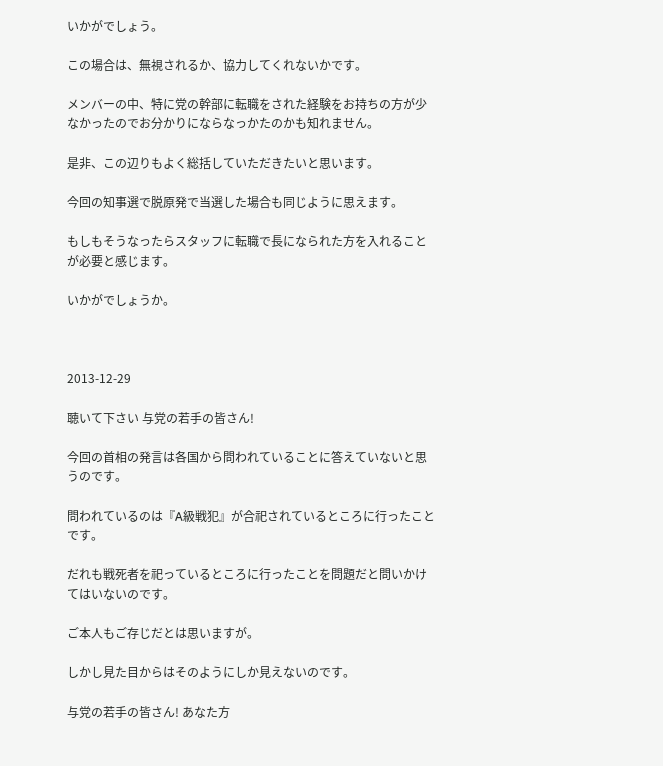いかがでしょう。

この場合は、無視されるか、協力してくれないかです。

メンバーの中、特に党の幹部に転職をされた経験をお持ちの方が少なかったのでお分かりにならなっかたのかも知れません。

是非、この辺りもよく総括していただきたいと思います。

今回の知事選で脱原発で当選した場合も同じように思えます。

もしもそうなったらスタッフに転職で長になられた方を入れることが必要と感じます。

いかがでしょうか。



2013-12-29

聴いて下さい 与党の若手の皆さん!

今回の首相の発言は各国から問われていることに答えていないと思うのです。

問われているのは『A級戦犯』が合祀されているところに行ったことです。

だれも戦死者を祀っているところに行ったことを問題だと問いかけてはいないのです。

ご本人もご存じだとは思いますが。

しかし見た目からはそのようにしか見えないのです。

与党の若手の皆さん! あなた方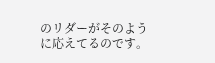のリダーがそのように応えてるのです。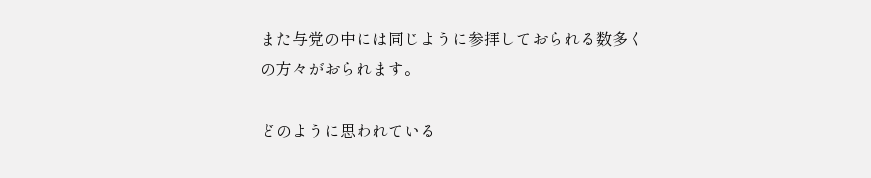また与党の中には同じように参拝しておられる数多くの方々がおられます。

どのように思われている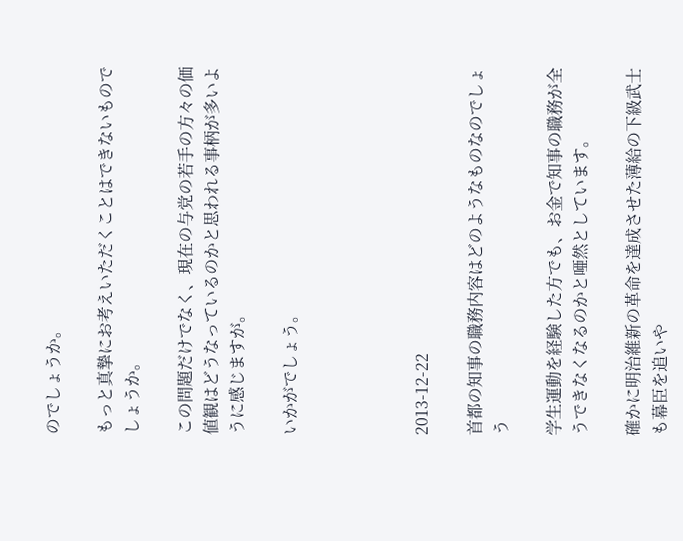のでしょうか。

もっと真摯にお考えいただくことはできないものでしょうか。

この問題だけでなく、現在の与党の若手の方々の価値観はどうなっているのかと思われる事柄が多いように感じますが。

いかがでしょう。




2013-12-22

首都の知事の職務内容はどのようなものなのでしょう

学生運動を経験した方でも、お金で知事の職務が全うできなくなるのかと唖然としています。

確かに明治維新の革命を達成させた薄給の下級武士も幕臣を追いや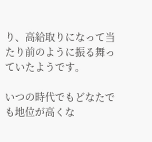り、高給取りになって当たり前のように振る舞っていたようです。

いつの時代でもどなたでも地位が高くな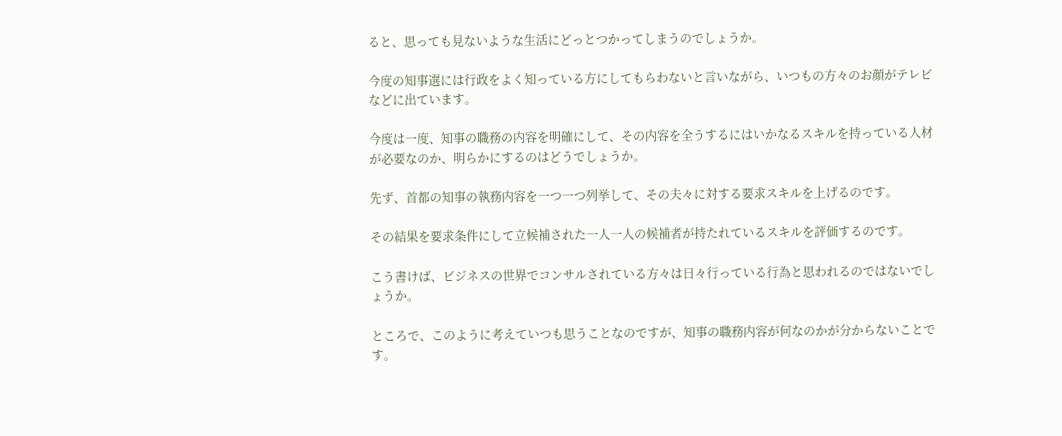ると、思っても見ないような生活にどっとつかってしまうのでしょうか。

今度の知事選には行政をよく知っている方にしてもらわないと言いながら、いつもの方々のお顔がテレビなどに出ています。

今度は一度、知事の職務の内容を明確にして、その内容を全うするにはいかなるスキルを持っている人材が必要なのか、明らかにするのはどうでしょうか。

先ず、首都の知事の執務内容を一つ一つ列挙して、その夫々に対する要求スキルを上げるのです。

その結果を要求条件にして立候補された一人一人の候補者が持たれているスキルを評価するのです。

こう書けば、ビジネスの世界でコンサルされている方々は日々行っている行為と思われるのではないでしょうか。

ところで、このように考えていつも思うことなのですが、知事の職務内容が何なのかが分からないことです。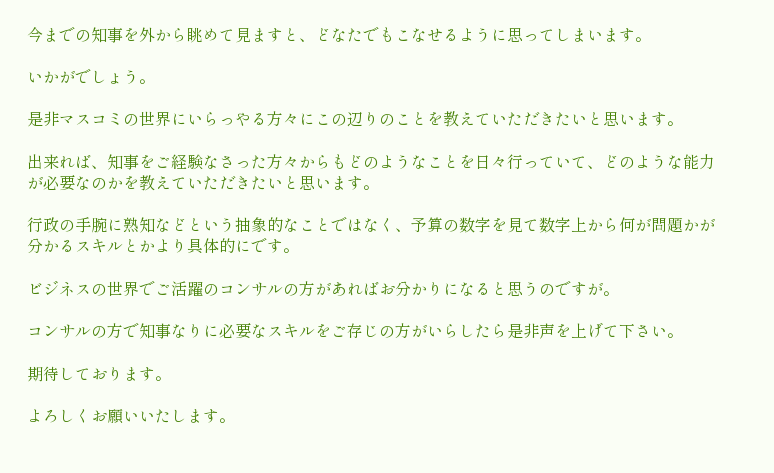今までの知事を外から眺めて見ますと、どなたでもこなせるように思ってしまいます。

いかがでしょう。

是非マスコミの世界にいらっやる方々にこの辺りのことを教えていただきたいと思います。

出来れば、知事をご経験なさった方々からもどのようなことを日々行っていて、どのような能力が必要なのかを教えていただきたいと思います。

行政の手腕に熟知などという抽象的なことではなく、予算の数字を見て数字上から何が問題かが分かるスキルとかより具体的にです。

ビジネスの世界でご活躍のコンサルの方があればお分かりになると思うのですが。

コンサルの方で知事なりに必要なスキルをご存じの方がいらしたら是非声を上げて下さい。

期待しております。

よろしくお願いいたします。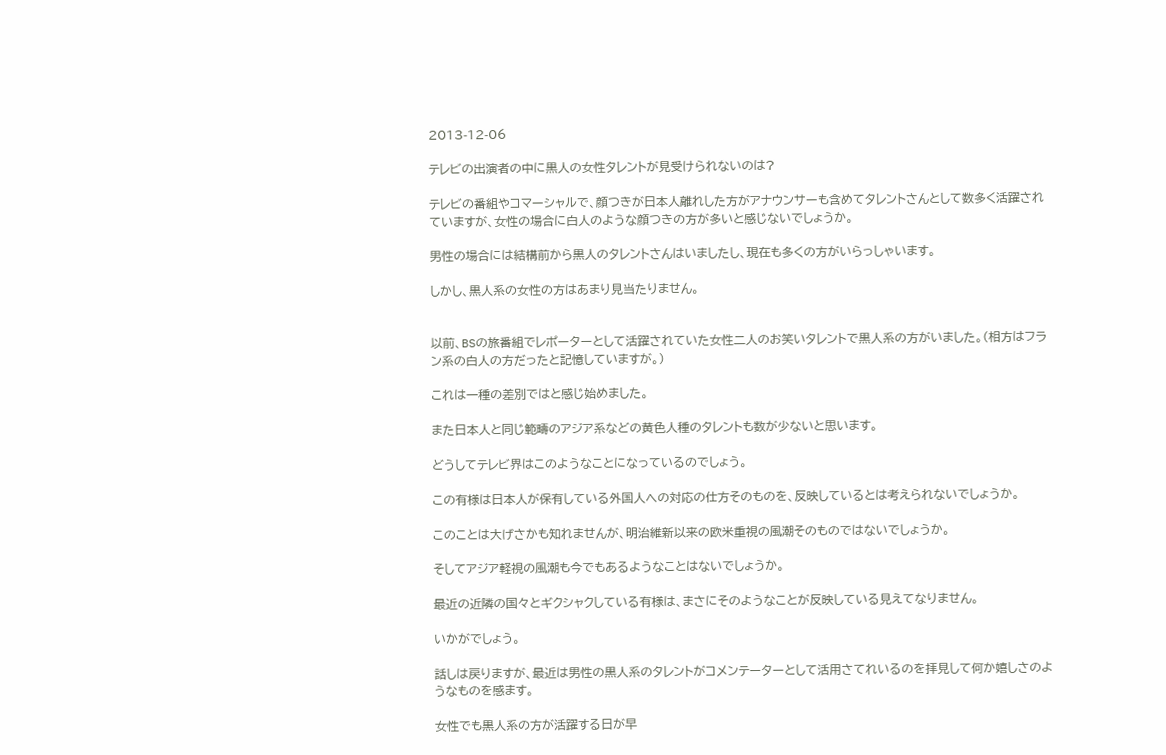2013-12-06

テレビの出演者の中に黒人の女性タレントが見受けられないのは?

テレビの番組やコマーシャルで、顔つきが日本人離れした方がアナウンサーも含めてタレントさんとして数多く活躍されていますが、女性の場合に白人のような顔つきの方が多いと感じないでしょうか。

男性の場合には結構前から黒人のタレントさんはいましたし、現在も多くの方がいらっしゃいます。

しかし、黒人系の女性の方はあまり見当たりません。


以前、BSの旅番組でレポーターとして活躍されていた女性二人のお笑いタレントで黒人系の方がいました。(相方はフラン系の白人の方だったと記憶していますが。)

これは一種の差別ではと感じ始めました。

また日本人と同じ範疇のアジア系などの黄色人種のタレントも数が少ないと思います。

どうしてテレビ界はこのようなことになっているのでしょう。

この有様は日本人が保有している外国人への対応の仕方そのものを、反映しているとは考えられないでしょうか。

このことは大げさかも知れませんが、明治維新以来の欧米重視の風潮そのものではないでしょうか。

そしてアジア軽視の風潮も今でもあるようなことはないでしょうか。

最近の近隣の国々とギクシャクしている有様は、まさにそのようなことが反映している見えてなりません。

いかがでしょう。

話しは戻りますが、最近は男性の黒人系のタレントがコメンテーターとして活用さてれいるのを拝見して何か嬉しさのようなものを感ます。

女性でも黒人系の方が活躍する日が早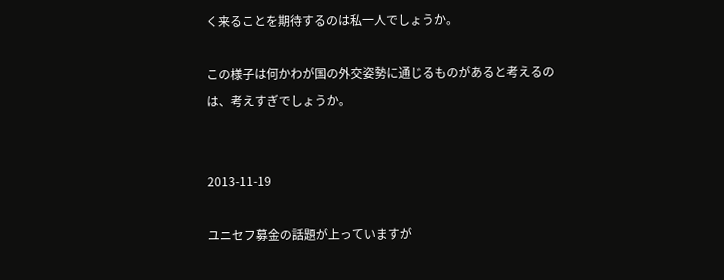く来ることを期待するのは私一人でしょうか。

この様子は何かわが国の外交姿勢に通じるものがあると考えるのは、考えすぎでしょうか。


2013-11-19

ユニセフ募金の話題が上っていますが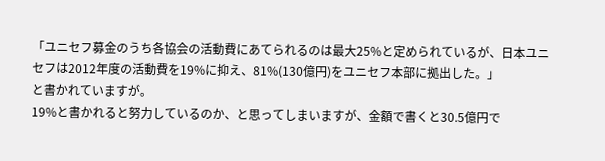「ユニセフ募金のうち各協会の活動費にあてられるのは最大25%と定められているが、日本ユニセフは2012年度の活動費を19%に抑え、81%(130億円)をユニセフ本部に拠出した。」
と書かれていますが。
19%と書かれると努力しているのか、と思ってしまいますが、金額で書くと30.5億円で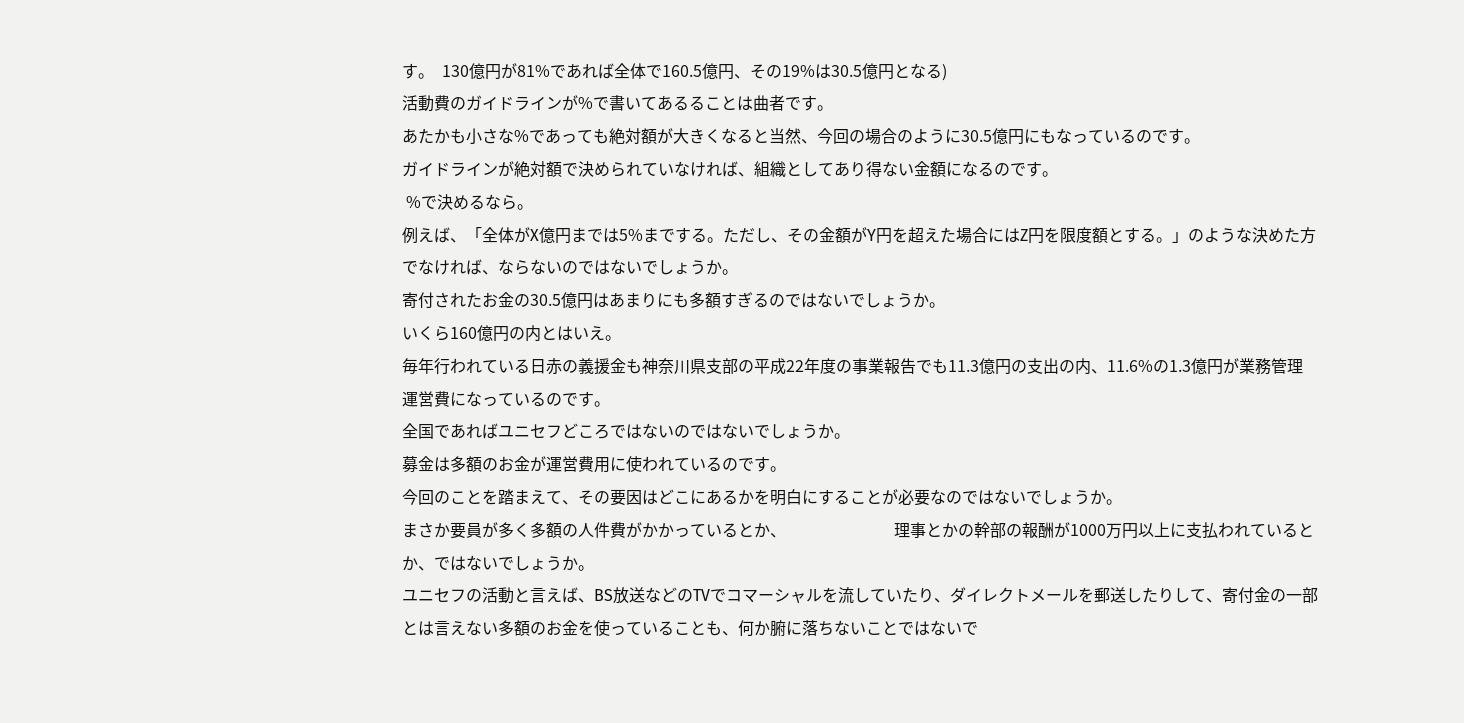す。  130億円が81%であれば全体で160.5億円、その19%は30.5億円となる)
活動費のガイドラインが%で書いてあるることは曲者です。
あたかも小さな%であっても絶対額が大きくなると当然、今回の場合のように30.5億円にもなっているのです。
ガイドラインが絶対額で決められていなければ、組織としてあり得ない金額になるのです。
 %で決めるなら。
例えば、「全体がX億円までは5%までする。ただし、その金額がY円を超えた場合にはZ円を限度額とする。」のような決めた方でなければ、ならないのではないでしょうか。
寄付されたお金の30.5億円はあまりにも多額すぎるのではないでしょうか。
いくら160億円の内とはいえ。
毎年行われている日赤の義援金も神奈川県支部の平成22年度の事業報告でも11.3億円の支出の内、11.6%の1.3億円が業務管理運営費になっているのです。
全国であればユニセフどころではないのではないでしょうか。
募金は多額のお金が運営費用に使われているのです。
今回のことを踏まえて、その要因はどこにあるかを明白にすることが必要なのではないでしょうか。
まさか要員が多く多額の人件費がかかっているとか、                           理事とかの幹部の報酬が1000万円以上に支払われているとか、ではないでしょうか。
ユニセフの活動と言えば、BS放送などのTVでコマーシャルを流していたり、ダイレクトメールを郵送したりして、寄付金の一部とは言えない多額のお金を使っていることも、何か腑に落ちないことではないで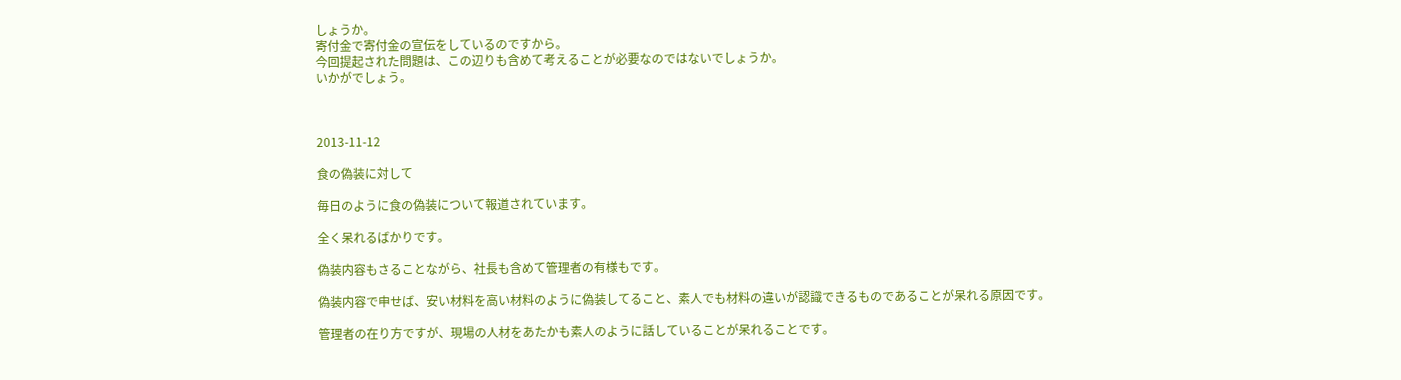しょうか。
寄付金で寄付金の宣伝をしているのですから。
今回提起された問題は、この辺りも含めて考えることが必要なのではないでしょうか。
いかがでしょう。



2013-11-12

食の偽装に対して

毎日のように食の偽装について報道されています。

全く呆れるばかりです。

偽装内容もさることながら、社長も含めて管理者の有様もです。

偽装内容で申せば、安い材料を高い材料のように偽装してること、素人でも材料の違いが認識できるものであることが呆れる原因です。

管理者の在り方ですが、現場の人材をあたかも素人のように話していることが呆れることです。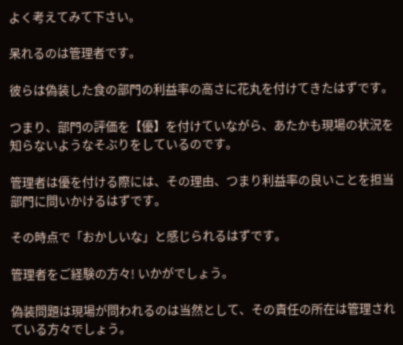よく考えてみて下さい。

呆れるのは管理者です。

彼らは偽装した食の部門の利益率の高さに花丸を付けてきたはずです。

つまり、部門の評価を【優】を付けていながら、あたかも現場の状況を知らないようなそぶりをしているのです。

管理者は優を付ける際には、その理由、つまり利益率の良いことを担当部門に問いかけるはずです。

その時点で「おかしいな」と感じられるはずです。

管理者をご経験の方々! いかがでしょう。

偽装問題は現場が問われるのは当然として、その責任の所在は管理されている方々でしょう。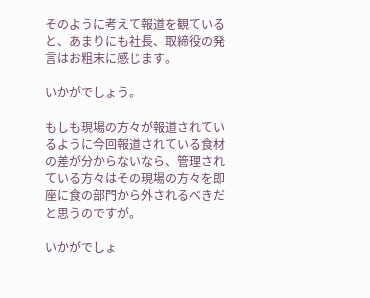そのように考えて報道を観ていると、あまりにも社長、取締役の発言はお粗末に感じます。

いかがでしょう。

もしも現場の方々が報道されているように今回報道されている食材の差が分からないなら、管理されている方々はその現場の方々を即座に食の部門から外されるべきだと思うのですが。

いかがでしょ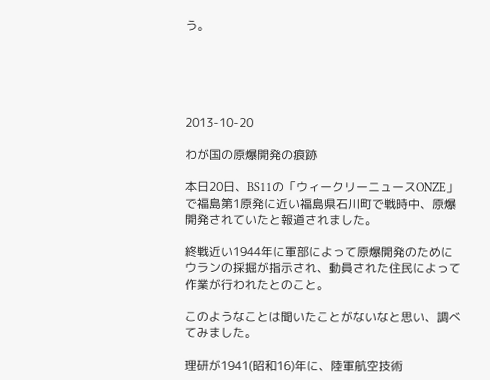う。





2013-10-20

わが国の原爆開発の痕跡

本日20日、BS11の「ウィークリーニュースONZE」で福島第1原発に近い福島県石川町で戦時中、原爆開発されていたと報道されました。

終戦近い1944年に軍部によって原爆開発のためにウランの採掘が指示され、動員された住民によって作業が行われたとのこと。

このようなことは聞いたことがないなと思い、調べてみました。

理研が1941(昭和16)年に、陸軍航空技術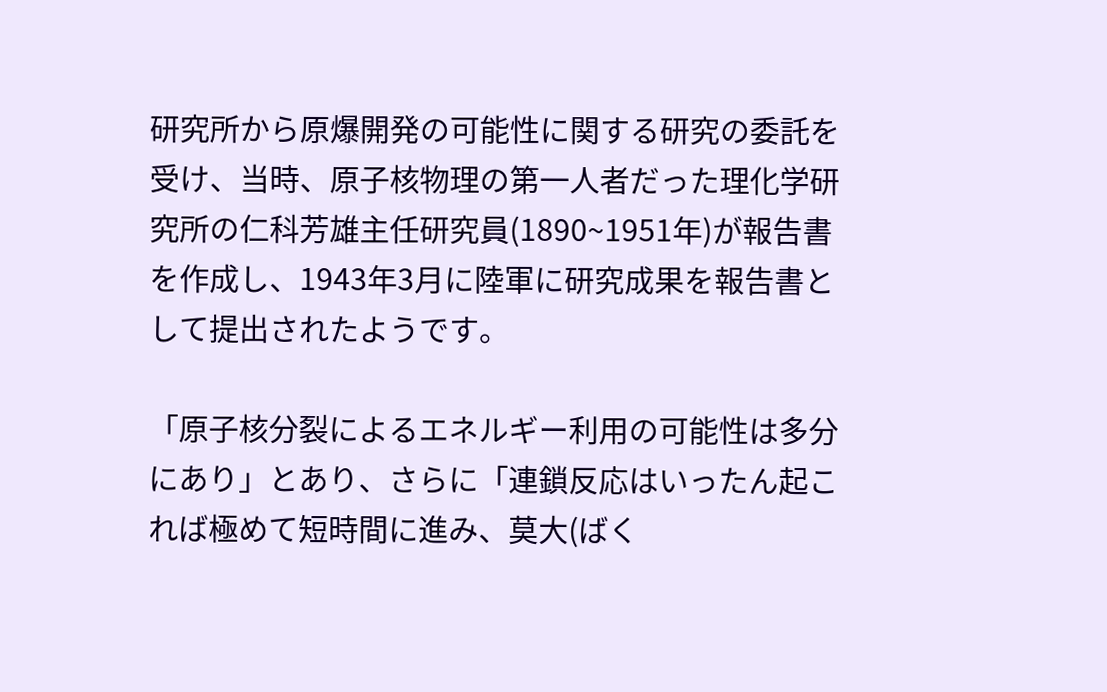研究所から原爆開発の可能性に関する研究の委託を受け、当時、原子核物理の第一人者だった理化学研究所の仁科芳雄主任研究員(1890~1951年)が報告書を作成し、1943年3月に陸軍に研究成果を報告書として提出されたようです。

「原子核分裂によるエネルギー利用の可能性は多分にあり」とあり、さらに「連鎖反応はいったん起これば極めて短時間に進み、莫大(ばく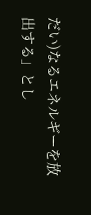だい)なるエネルギーを放出する」とし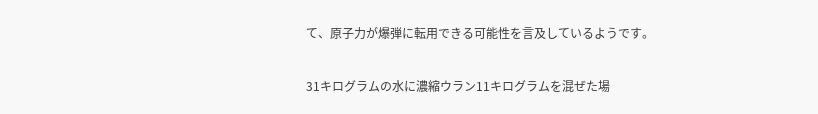て、原子力が爆弾に転用できる可能性を言及しているようです。

31キログラムの水に濃縮ウラン11キログラムを混ぜた場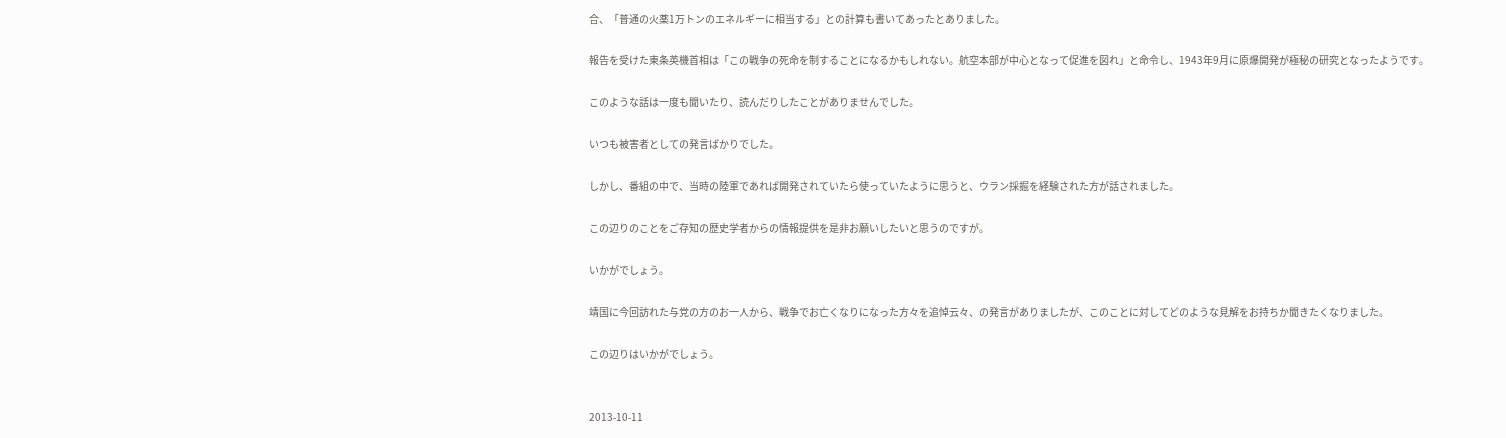合、「普通の火薬1万トンのエネルギーに相当する」との計算も書いてあったとありました。

報告を受けた東条英機首相は「この戦争の死命を制することになるかもしれない。航空本部が中心となって促進を図れ」と命令し、1943年9月に原爆開発が極秘の研究となったようです。

このような話は一度も聞いたり、読んだりしたことがありませんでした。

いつも被害者としての発言ばかりでした。

しかし、番組の中で、当時の陸軍であれば開発されていたら使っていたように思うと、ウラン採掘を経験された方が話されました。

この辺りのことをご存知の歴史学者からの情報提供を是非お願いしたいと思うのですが。

いかがでしょう。

靖国に今回訪れた与党の方のお一人から、戦争でお亡くなりになった方々を追悼云々、の発言がありましたが、このことに対してどのような見解をお持ちか聞きたくなりました。

この辺りはいかがでしょう。


2013-10-11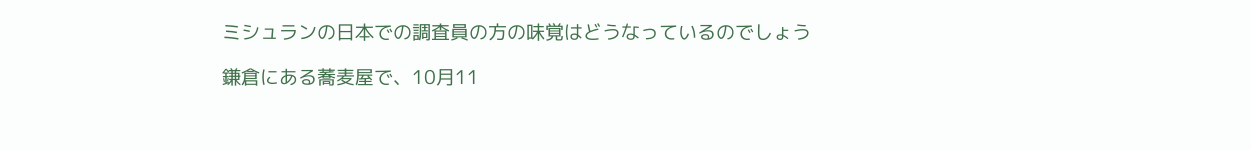ミシュランの日本での調査員の方の味覚はどうなっているのでしょう

鎌倉にある蕎麦屋で、10月11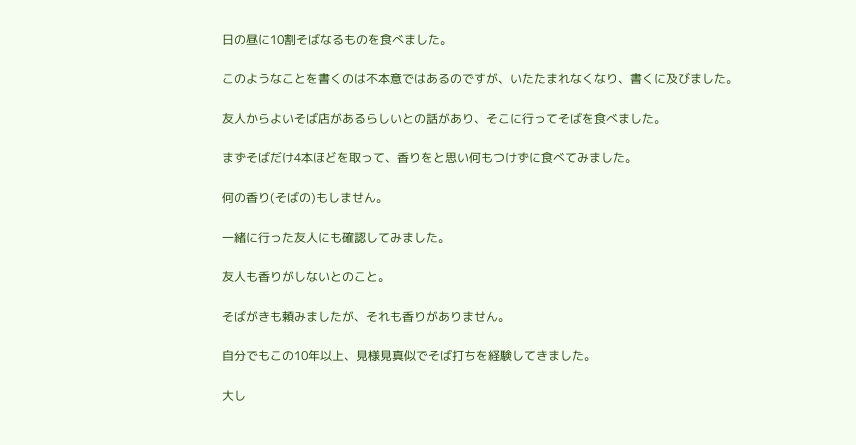日の昼に10割そばなるものを食べました。

このようなことを書くのは不本意ではあるのですが、いたたまれなくなり、書くに及びました。

友人からよいそば店があるらしいとの話があり、そこに行ってそばを食べました。

まずそばだけ4本ほどを取って、香りをと思い何もつけずに食べてみました。

何の香り(そばの)もしません。

一緒に行った友人にも確認してみました。

友人も香りがしないとのこと。

そばがきも頼みましたが、それも香りがありません。

自分でもこの10年以上、見様見真似でそば打ちを経験してきました。

大し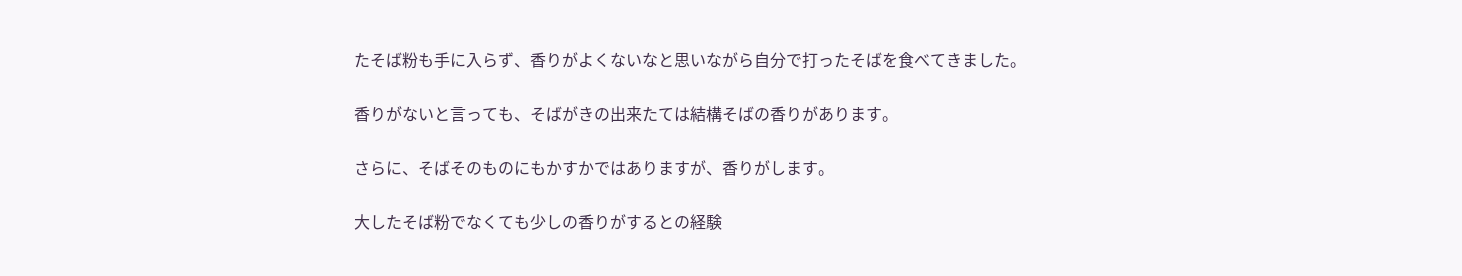たそば粉も手に入らず、香りがよくないなと思いながら自分で打ったそばを食べてきました。

香りがないと言っても、そばがきの出来たては結構そばの香りがあります。

さらに、そばそのものにもかすかではありますが、香りがします。

大したそば粉でなくても少しの香りがするとの経験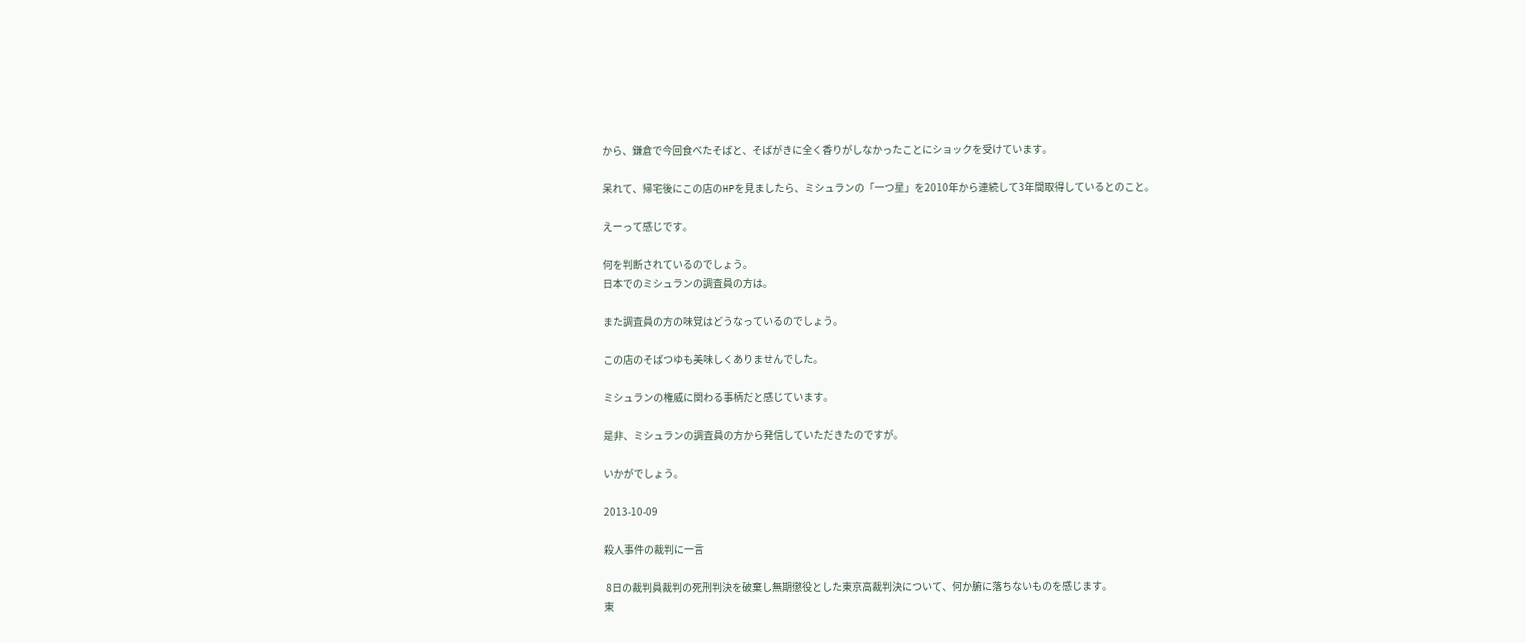から、鎌倉で今回食べたそばと、そばがきに全く香りがしなかったことにショックを受けています。

呆れて、帰宅後にこの店のHPを見ましたら、ミシュランの「一つ星」を2010年から連続して3年間取得しているとのこと。

えーって感じです。

何を判断されているのでしょう。
日本でのミシュランの調査員の方は。

また調査員の方の味覚はどうなっているのでしょう。

この店のそばつゆも美味しくありませんでした。

ミシュランの権威に関わる事柄だと感じています。

是非、ミシュランの調査員の方から発信していただきたのですが。

いかがでしょう。

2013-10-09

殺人事件の裁判に一言

 8日の裁判員裁判の死刑判決を破棄し無期懲役とした東京高裁判決について、何か腑に落ちないものを感じます。
東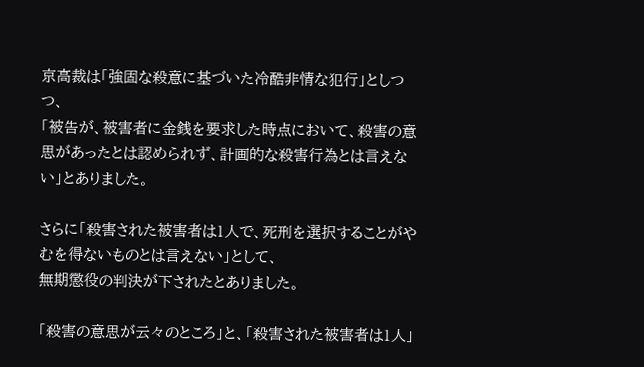京高裁は「強固な殺意に基づいた冷酷非情な犯行」としつつ、
「被告が、被害者に金銭を要求した時点において、殺害の意思があったとは認められず、計画的な殺害行為とは言えない」とありました。

さらに「殺害された被害者は1人で、死刑を選択することがやむを得ないものとは言えない」として、
無期懲役の判決が下されたとありました。

「殺害の意思が云々のところ」と、「殺害された被害者は1人」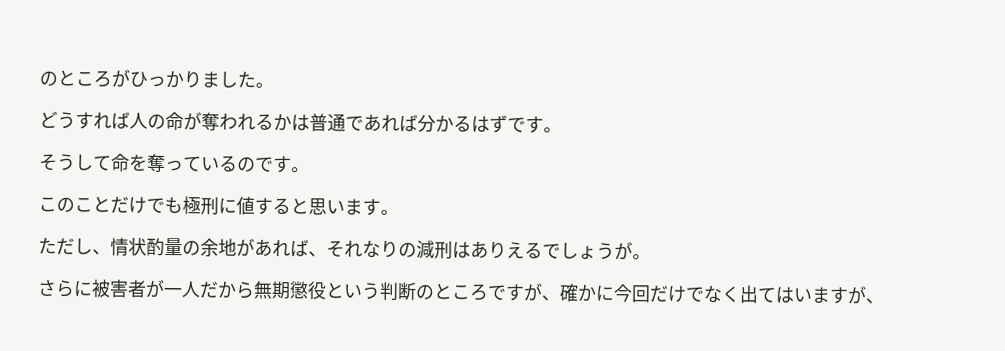のところがひっかりました。

どうすれば人の命が奪われるかは普通であれば分かるはずです。

そうして命を奪っているのです。

このことだけでも極刑に値すると思います。

ただし、情状酌量の余地があれば、それなりの減刑はありえるでしょうが。

さらに被害者が一人だから無期懲役という判断のところですが、確かに今回だけでなく出てはいますが、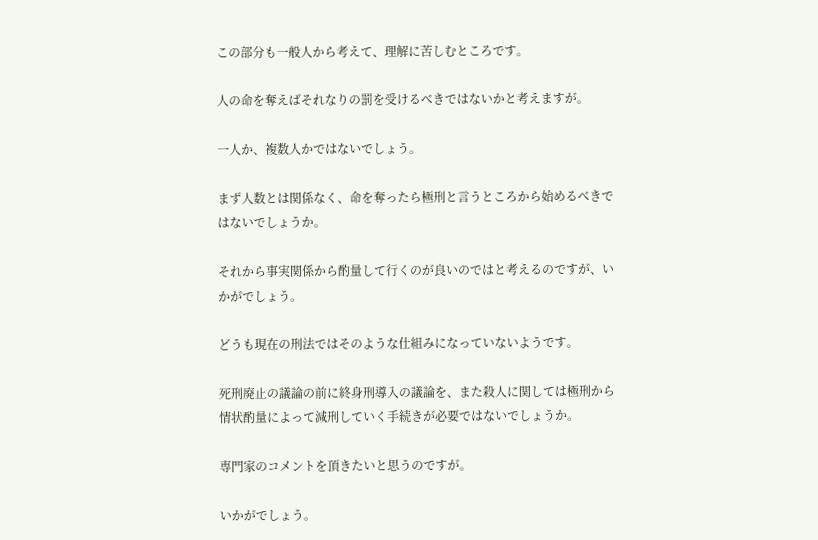この部分も一般人から考えて、理解に苦しむところです。

人の命を奪えばそれなりの罰を受けるべきではないかと考えますが。

一人か、複数人かではないでしょう。

まず人数とは関係なく、命を奪ったら極刑と言うところから始めるべきではないでしょうか。

それから事実関係から酌量して行くのが良いのではと考えるのですが、いかがでしょう。

どうも現在の刑法ではそのような仕組みになっていないようです。

死刑廃止の議論の前に終身刑導入の議論を、また殺人に関しては極刑から情状酌量によって減刑していく手続きが必要ではないでしょうか。

専門家のコメントを頂きたいと思うのですが。

いかがでしょう。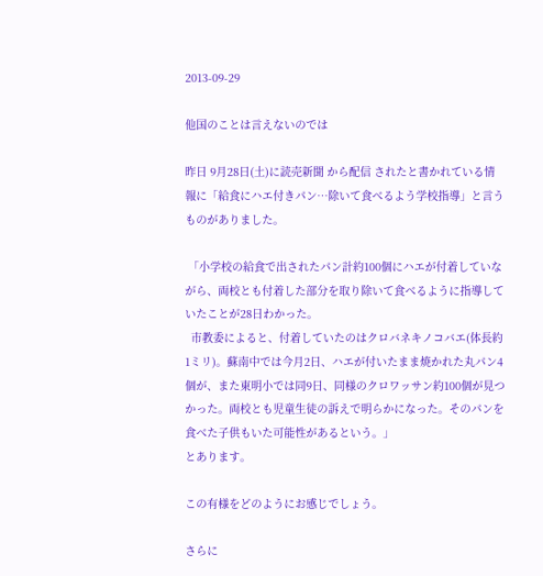2013-09-29

他国のことは言えないのでは

昨日 9月28日(土)に読売新聞 から配信 されたと書かれている情報に「給食にハエ付きパン…除いて食べるよう学校指導」と言うものがありました。

 「小学校の給食で出されたパン計約100個にハエが付着していながら、両校とも付着した部分を取り除いて食べるように指導していたことが28日わかった。
  市教委によると、付着していたのはクロバネキノコバエ(体長約1ミリ)。蘇南中では今月2日、ハエが付いたまま焼かれた丸パン4個が、また東明小では同9日、同様のクロワッサン約100個が見つかった。両校とも児童生徒の訴えで明らかになった。そのパンを食べた子供もいた可能性があるという。」
とあります。

この有様をどのようにお感じでしょう。

さらに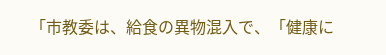「市教委は、給食の異物混入で、「健康に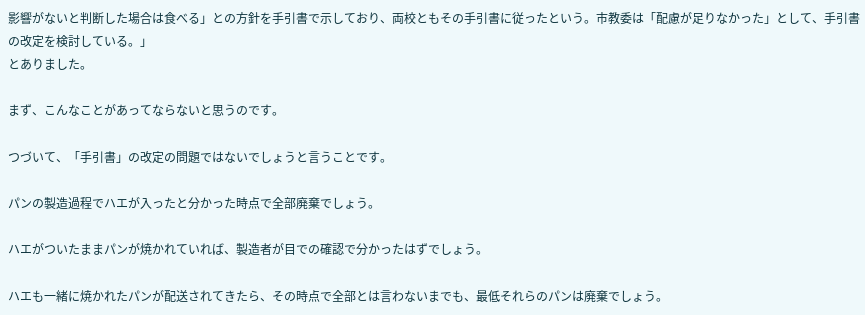影響がないと判断した場合は食べる」との方針を手引書で示しており、両校ともその手引書に従ったという。市教委は「配慮が足りなかった」として、手引書の改定を検討している。」
とありました。

まず、こんなことがあってならないと思うのです。

つづいて、「手引書」の改定の問題ではないでしょうと言うことです。

パンの製造過程でハエが入ったと分かった時点で全部廃棄でしょう。

ハエがついたままパンが焼かれていれば、製造者が目での確認で分かったはずでしょう。

ハエも一緒に焼かれたパンが配送されてきたら、その時点で全部とは言わないまでも、最低それらのパンは廃棄でしょう。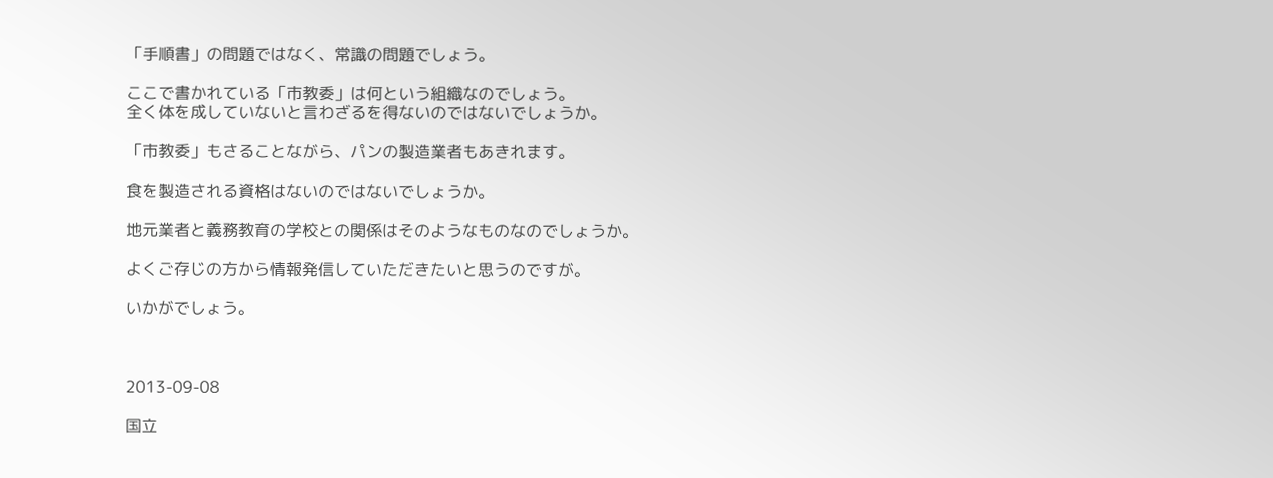「手順書」の問題ではなく、常識の問題でしょう。

ここで書かれている「市教委」は何という組織なのでしょう。
全く体を成していないと言わざるを得ないのではないでしょうか。

「市教委」もさることながら、パンの製造業者もあきれます。

食を製造される資格はないのではないでしょうか。

地元業者と義務教育の学校との関係はそのようなものなのでしょうか。

よくご存じの方から情報発信していただきたいと思うのですが。

いかがでしょう。



2013-09-08

国立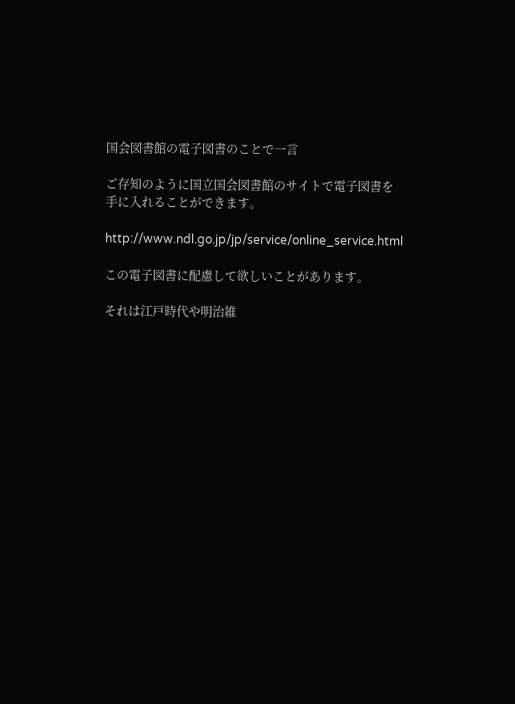国会図書館の電子図書のことで一言

ご存知のように国立国会図書館のサイトで電子図書を手に入れることができます。

http://www.ndl.go.jp/jp/service/online_service.html

この電子図書に配慮して欲しいことがあります。

それは江戸時代や明治維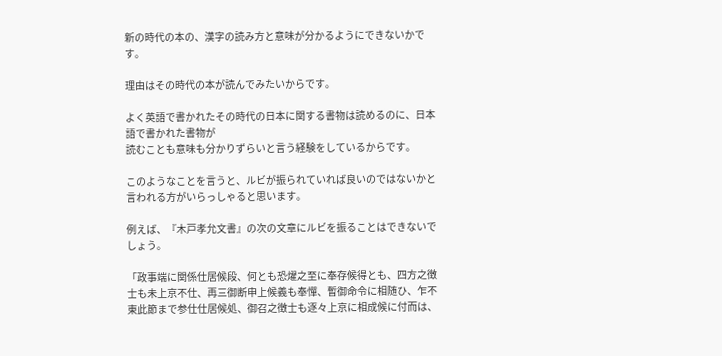新の時代の本の、漢字の読み方と意味が分かるようにできないかです。

理由はその時代の本が読んでみたいからです。

よく英語で書かれたその時代の日本に関する書物は読めるのに、日本語で書かれた書物が
読むことも意味も分かりずらいと言う経験をしているからです。

このようなことを言うと、ルビが振られていれば良いのではないかと言われる方がいらっしゃると思います。

例えば、『木戸孝允文書』の次の文章にルビを振ることはできないでしょう。

「政事端に関係仕居候段、何とも恐燿之至に奉存候得とも、四方之徴士も未上京不仕、再三御断申上候義も奉憚、暫御命令に相随ひ、乍不東此節まで参仕仕居候処、御召之徴士も逐々上京に相成候に付而は、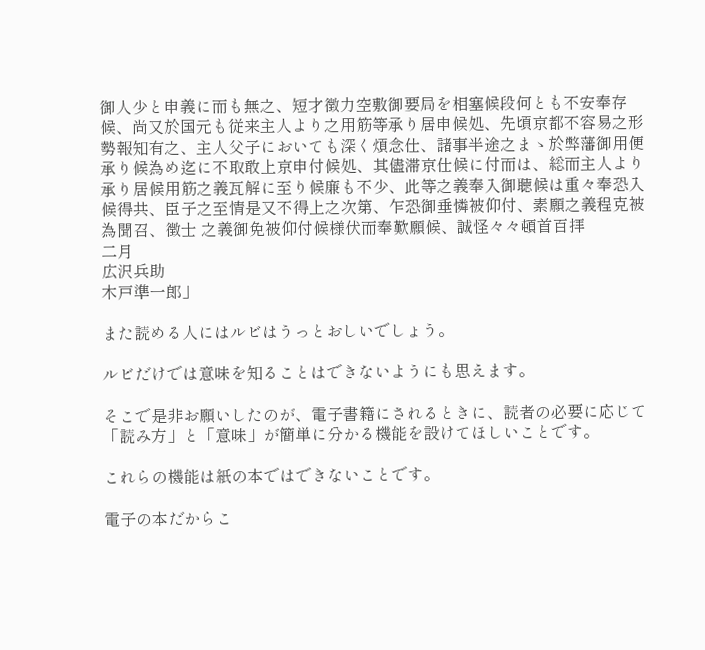御人少と申義に而も無之、短才徴力空敷御要局を相塞候段何とも不安奉存候、尚又於国元も従来主人より之用筋等承り居申候処、先頃京都不容易之形勢報知有之、主人父子においても深く煩念仕、諸事半途之まゝ於弊藩御用便承り候為め迄に不取敢上京申付候処、其儘滞京仕候に付而は、総而主人より承り居候用筋之義瓦解に至り候廉も不少、此等之義奉入御聴候は重々奉恐入候得共、臣子之至情是又不得上之次第、乍恐御垂憐被仰付、素願之義程克被為聞召、徴士 之義御免被仰付候様伏而奉歎願候、誠怪々々頓首百拝
二月
広沢兵助
木戸準一郎」

また読める人にはルビはうっとおしいでしょう。

ルビだけでは意味を知ることはできないようにも思えます。

そこで是非お願いしたのが、電子書籍にされるときに、読者の必要に応じて「読み方」と「意味」が簡単に分かる機能を設けてほしいことです。

これらの機能は紙の本ではできないことです。

電子の本だからこ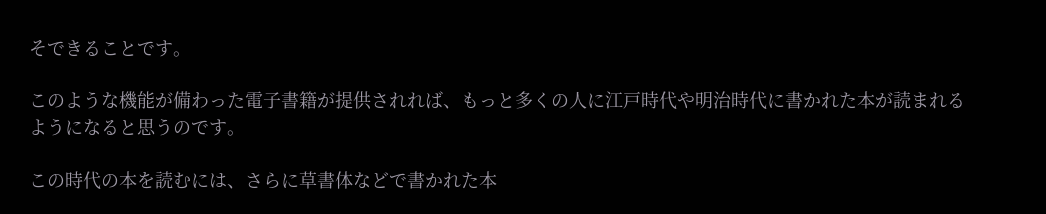そできることです。

このような機能が備わった電子書籍が提供されれば、もっと多くの人に江戸時代や明治時代に書かれた本が読まれるようになると思うのです。

この時代の本を読むには、さらに草書体などで書かれた本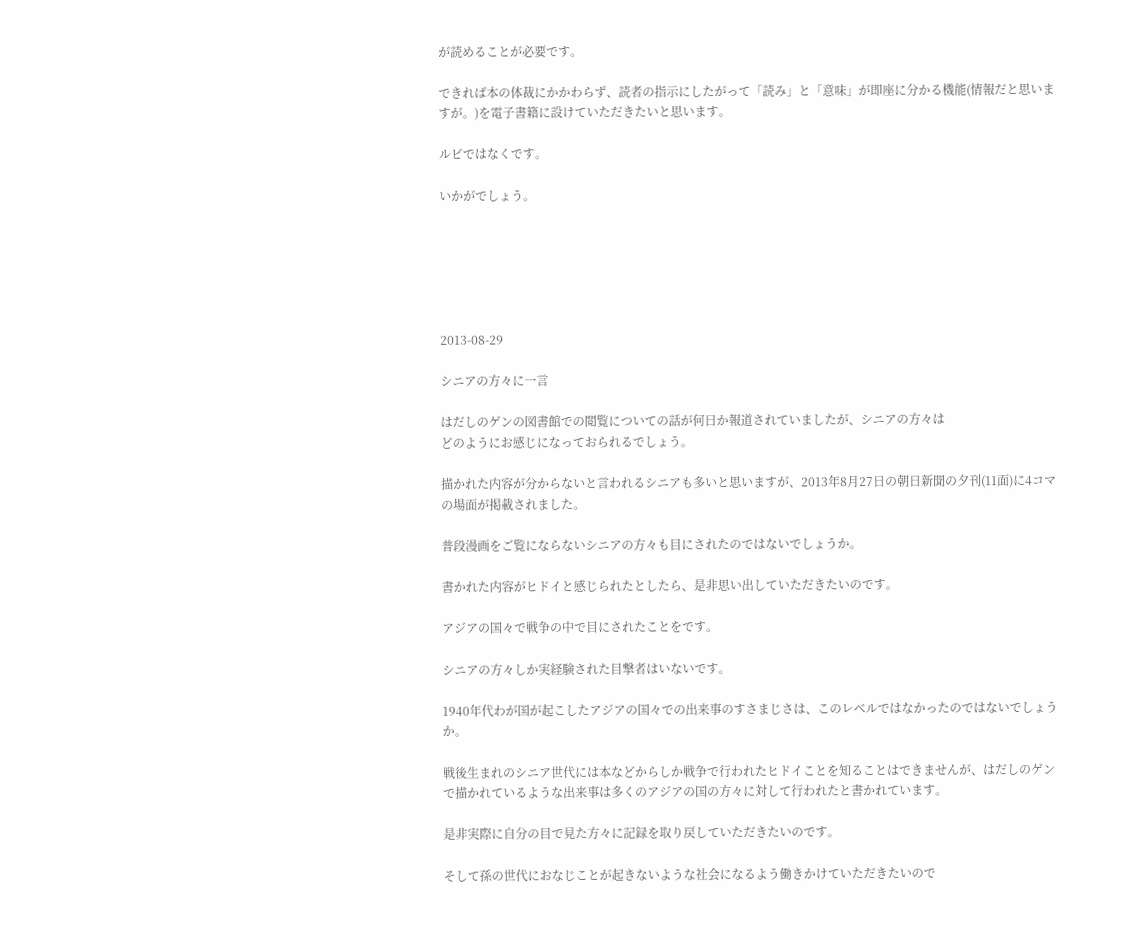が読めることが必要です。

できれば本の体裁にかかわらず、読者の指示にしたがって「読み」と「意味」が即座に分かる機能(情報だと思いますが。)を電子書籍に設けていただきたいと思います。

ルビではなくです。

いかがでしょう。






2013-08-29

シニアの方々に一言

はだしのゲンの図書館での閲覧についての話が何日か報道されていましたが、シニアの方々は
どのようにお感じになっておられるでしょう。

描かれた内容が分からないと言われるシニアも多いと思いますが、2013年8月27日の朝日新聞の夕刊(11面)に4コマの場面が掲載されました。

普段漫画をご覧にならないシニアの方々も目にされたのではないでしょうか。

書かれた内容がヒドイと感じられたとしたら、是非思い出していただきたいのです。

アジアの国々で戦争の中で目にされたことをです。

シニアの方々しか実経験された目撃者はいないです。

1940年代わが国が起こしたアジアの国々での出来事のすさまじさは、このレベルではなかったのではないでしょうか。

戦後生まれのシニア世代には本などからしか戦争で行われたヒドイことを知ることはできませんが、はだしのゲンで描かれているような出来事は多くのアジアの国の方々に対して行われたと書かれています。

是非実際に自分の目で見た方々に記録を取り戻していただきたいのです。

そして孫の世代におなじことが起きないような社会になるよう働きかけていただきたいので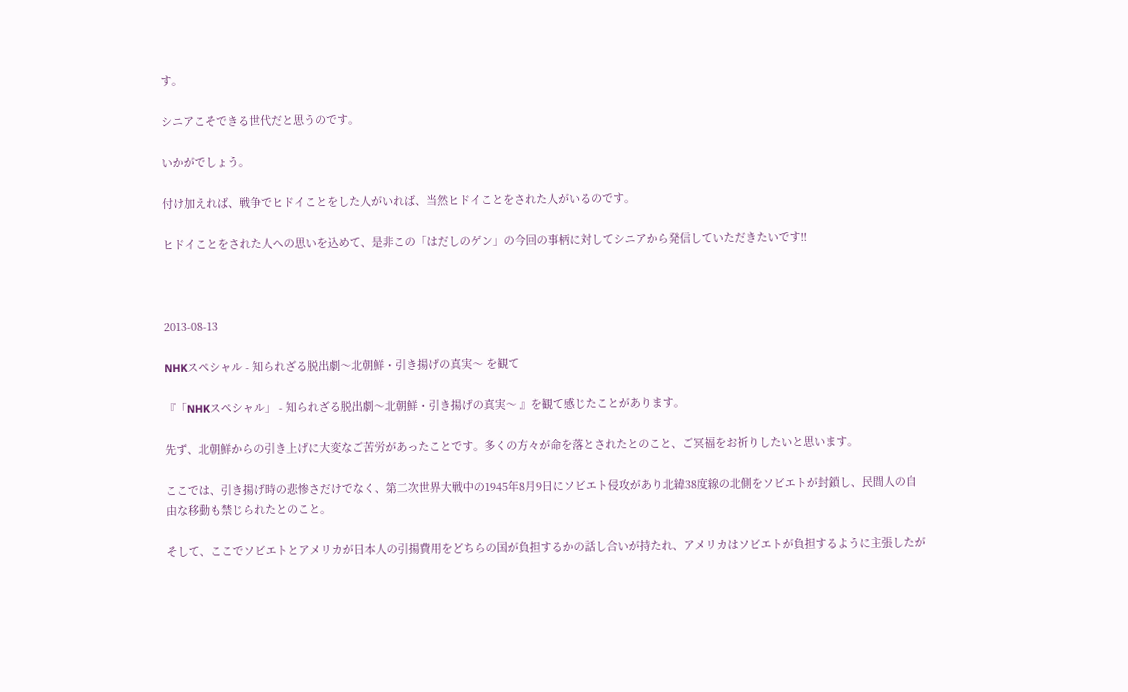す。

シニアこそできる世代だと思うのです。

いかがでしょう。

付け加えれば、戦争でヒドイことをした人がいれば、当然ヒドイことをされた人がいるのです。

ヒドイことをされた人への思いを込めて、是非この「はだしのゲン」の今回の事柄に対してシニアから発信していただきたいです!!



2013-08-13

NHKスペシャル - 知られざる脱出劇〜北朝鮮・引き揚げの真実〜 を観て

『「NHKスペシャル」 - 知られざる脱出劇〜北朝鮮・引き揚げの真実〜 』を観て感じたことがあります。

先ず、北朝鮮からの引き上げに大変なご苦労があったことです。多くの方々が命を落とされたとのこと、ご冥福をお祈りしたいと思います。

ここでは、引き揚げ時の悲惨さだけでなく、第二次世界大戦中の1945年8月9日にソビエト侵攻があり北緯38度線の北側をソビエトが封鎖し、民間人の自由な移動も禁じられたとのこと。

そして、ここでソビエトとアメリカが日本人の引揚費用をどちらの国が負担するかの話し合いが持たれ、アメリカはソビエトが負担するように主張したが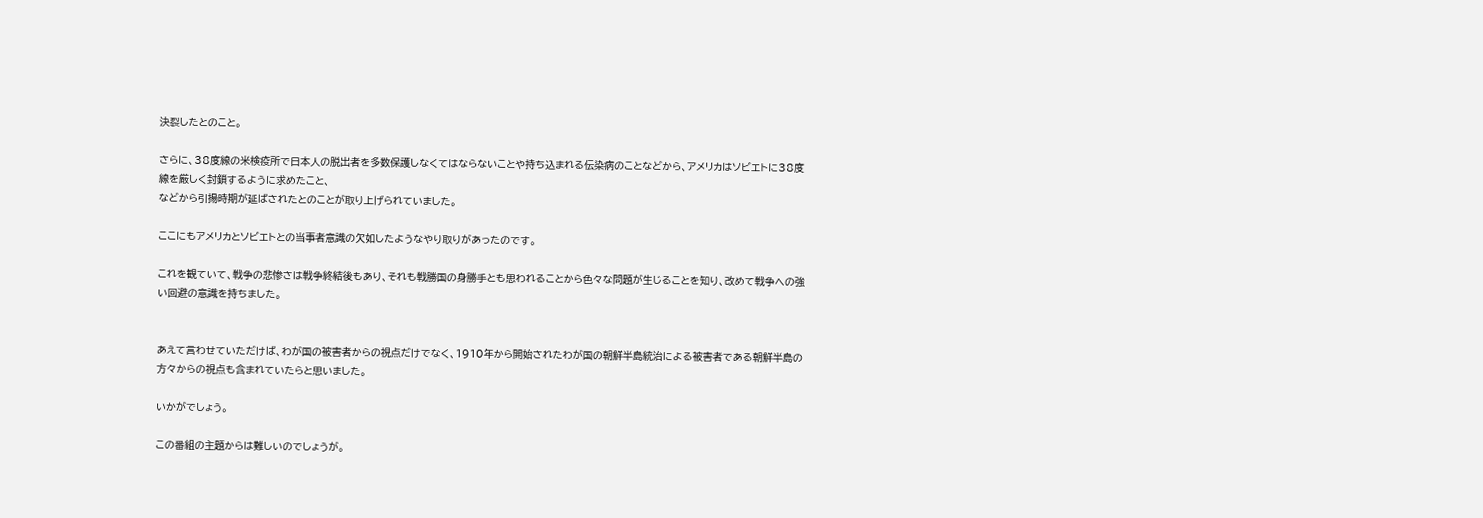決裂したとのこと。

さらに、38度線の米検疫所で日本人の脱出者を多数保護しなくてはならないことや持ち込まれる伝染病のことなどから、アメリカはソビエトに38度線を厳しく封鎖するように求めたこと、
などから引揚時期が延ばされたとのことが取り上げられていました。

ここにもアメリカとソビエトとの当事者意識の欠如したようなやり取りがあったのです。

これを観ていて、戦争の悲惨さは戦争終結後もあり、それも戦勝国の身勝手とも思われることから色々な問題が生じることを知り、改めて戦争への強い回避の意識を持ちました。


あえて言わせていただけば、わが国の被害者からの視点だけでなく、1910年から開始されたわが国の朝鮮半島統治による被害者である朝鮮半島の方々からの視点も含まれていたらと思いました。

いかがでしょう。

この番組の主題からは難しいのでしょうが。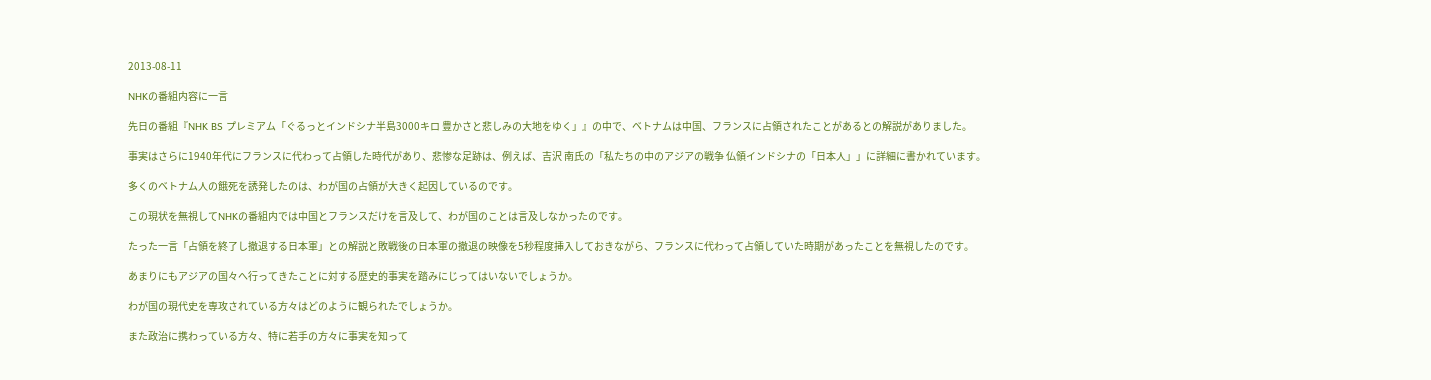2013-08-11

NHKの番組内容に一言

先日の番組『NHK BS プレミアム「ぐるっとインドシナ半島3000キロ 豊かさと悲しみの大地をゆく」』の中で、ベトナムは中国、フランスに占領されたことがあるとの解説がありました。

事実はさらに1940年代にフランスに代わって占領した時代があり、悲惨な足跡は、例えば、吉沢 南氏の「私たちの中のアジアの戦争 仏領インドシナの「日本人」」に詳細に書かれています。

多くのベトナム人の餓死を誘発したのは、わが国の占領が大きく起因しているのです。

この現状を無視してNHKの番組内では中国とフランスだけを言及して、わが国のことは言及しなかったのです。

たった一言「占領を終了し撤退する日本軍」との解説と敗戦後の日本軍の撤退の映像を5秒程度挿入しておきながら、フランスに代わって占領していた時期があったことを無視したのです。

あまりにもアジアの国々へ行ってきたことに対する歴史的事実を踏みにじってはいないでしょうか。

わが国の現代史を専攻されている方々はどのように観られたでしょうか。

また政治に携わっている方々、特に若手の方々に事実を知って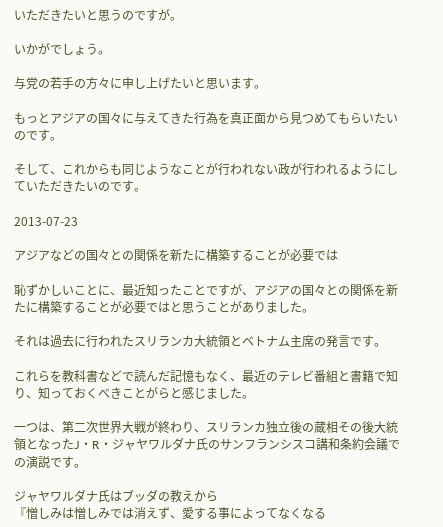いただきたいと思うのですが。

いかがでしょう。

与党の若手の方々に申し上げたいと思います。

もっとアジアの国々に与えてきた行為を真正面から見つめてもらいたいのです。

そして、これからも同じようなことが行われない政が行われるようにしていただきたいのです。

2013-07-23

アジアなどの国々との関係を新たに構築することが必要では

恥ずかしいことに、最近知ったことですが、アジアの国々との関係を新たに構築することが必要ではと思うことがありました。

それは過去に行われたスリランカ大統領とベトナム主席の発言です。

これらを教科書などで読んだ記憶もなく、最近のテレビ番組と書籍で知り、知っておくべきことがらと感じました。

一つは、第二次世界大戦が終わり、スリランカ独立後の蔵相その後大統領となったJ・R・ジャヤワルダナ氏のサンフランシスコ講和条約会議での演説です。

ジャヤワルダナ氏はブッダの教えから
『憎しみは憎しみでは消えず、愛する事によってなくなる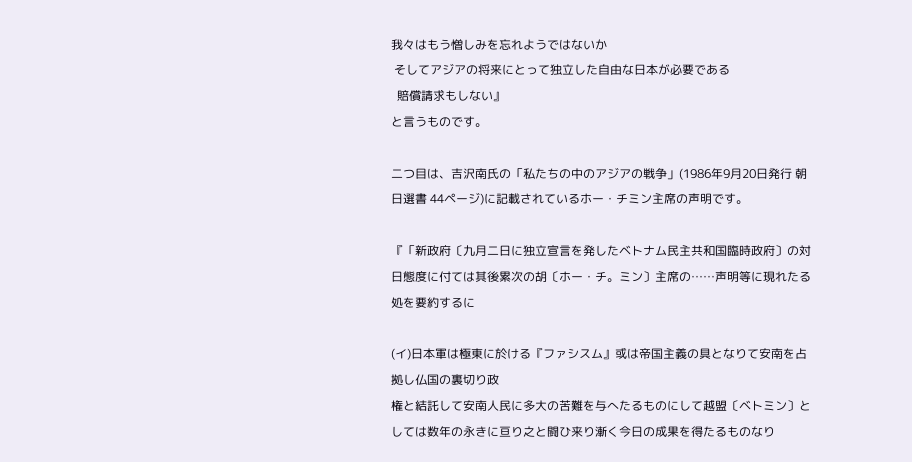我々はもう憎しみを忘れようではないか
 そしてアジアの将来にとって独立した自由な日本が必要である
  賠償請求もしない』
と言うものです。

二つ目は、吉沢南氏の「私たちの中のアジアの戦争」(1986年9月20日発行 朝日選書 44ページ)に記載されているホー・チミン主席の声明です。

『「新政府〔九月二日に独立宣言を発したベトナム民主共和国臨時政府〕の対日態度に付ては其後累次の胡〔ホー・チ。ミン〕主席の……声明等に現れたる処を要約するに

(イ)日本軍は極東に於ける『ファシスム』或は帝国主義の具となりて安南を占拠し仏国の裏切り政
権と結託して安南人民に多大の苦難を与へたるものにして越盟〔ベトミン〕としては数年の永きに亘り之と闘ひ来り漸く今日の成果を得たるものなり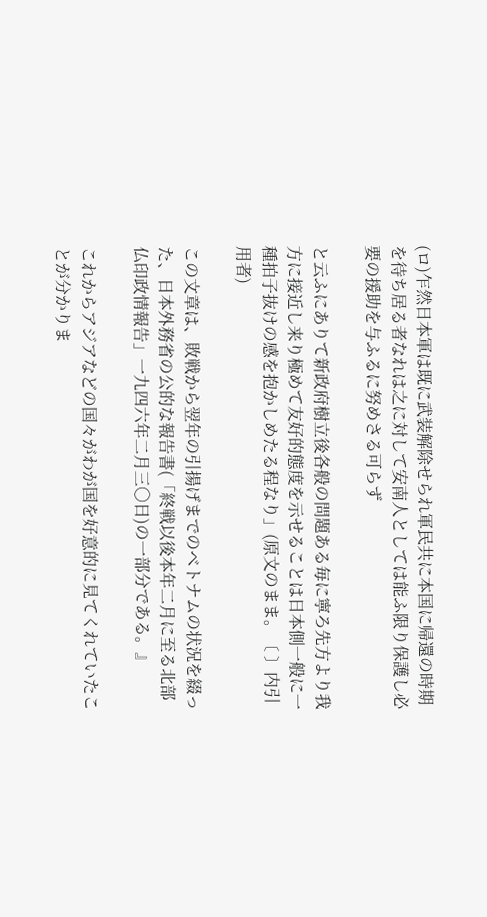(ロ)乍然日本軍は既に武装解除せられ軍民共に本国に帰還の時期を待ち居る者なれは之に対して安南人としては能ふ限り保護し必要の援助を与ふるに努めさる可らず

と云ふにありて新政府樹立後各般の問題ある毎に寧ろ先方より我方に接近し来り極めて友好的態度を示せることは日本側一般に一種拍子抜けの感を抱かしめたる程なり」(原文のまま。〔 〕内引用者)

この文章は、敗戦から翌年の引揚げまでのベトナムの状況を綴った、日本外務省の公的な報告書(「終戦以後本年二月に至る北部仏印政情報告」一九四六年二月三〇日)の一部分である。』

これからアジアなどの国々がわが国を好意的に見てくれていたことが分かりま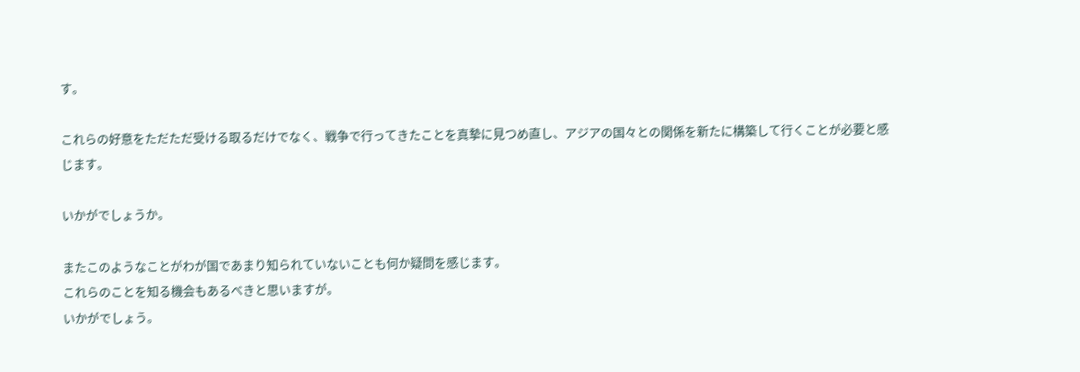す。

これらの好意をただただ受ける取るだけでなく、戦争で行ってきたことを真摯に見つめ直し、アジアの国々との関係を新たに構築して行くことが必要と感じます。

いかがでしょうか。

またこのようなことがわが国であまり知られていないことも何か疑問を感じます。
これらのことを知る機会もあるべきと思いますが。
いかがでしょう。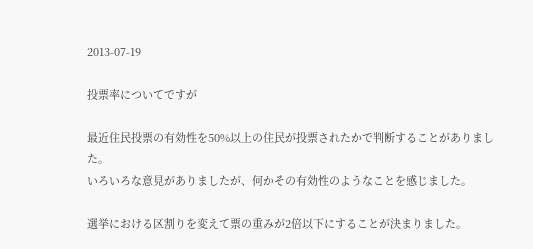2013-07-19

投票率についてですが

最近住民投票の有効性を50%以上の住民が投票されたかで判断することがありました。
いろいろな意見がありましたが、何かその有効性のようなことを感じました。

選挙における区割りを変えて票の重みが2倍以下にすることが決まりました。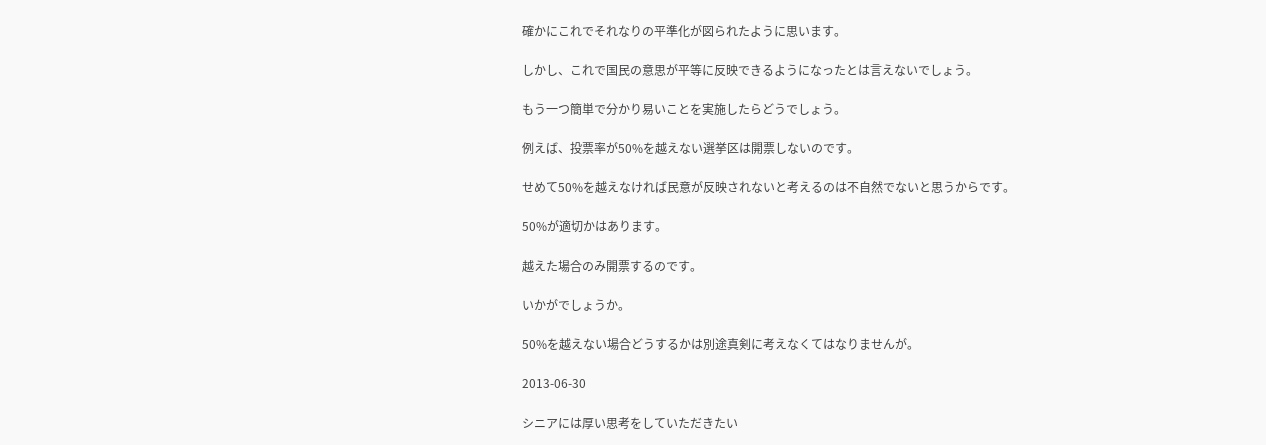確かにこれでそれなりの平準化が図られたように思います。

しかし、これで国民の意思が平等に反映できるようになったとは言えないでしょう。

もう一つ簡単で分かり易いことを実施したらどうでしょう。

例えば、投票率が50%を越えない選挙区は開票しないのです。

せめて50%を越えなければ民意が反映されないと考えるのは不自然でないと思うからです。

50%が適切かはあります。

越えた場合のみ開票するのです。

いかがでしょうか。

50%を越えない場合どうするかは別途真剣に考えなくてはなりませんが。

2013-06-30

シニアには厚い思考をしていただきたい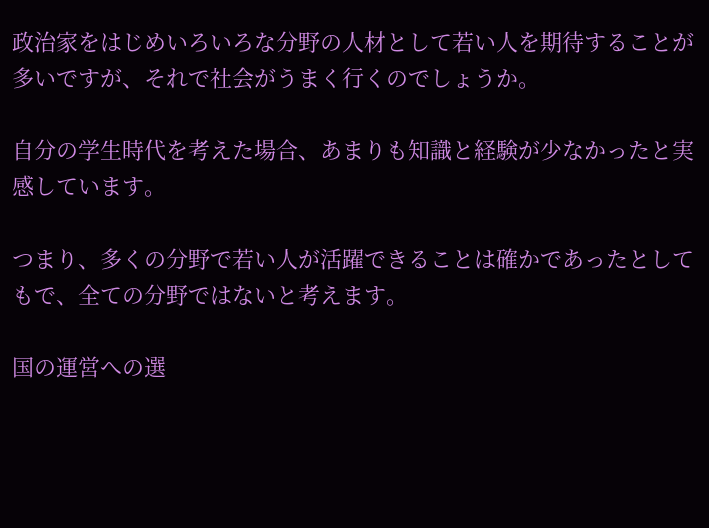政治家をはじめいろいろな分野の人材として若い人を期待することが多いですが、それで社会がうまく行くのでしょうか。

自分の学生時代を考えた場合、あまりも知識と経験が少なかったと実感しています。

つまり、多くの分野で若い人が活躍できることは確かであったとしてもで、全ての分野ではないと考えます。

国の運営への選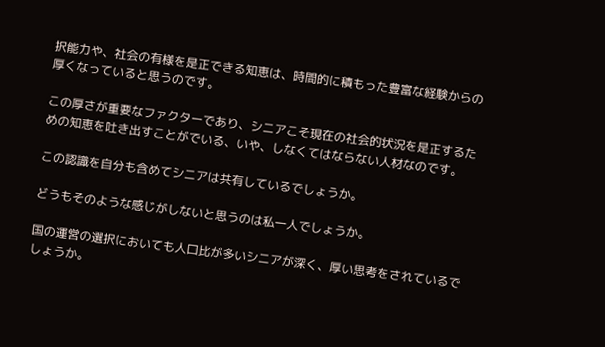択能力や、社会の有様を是正できる知恵は、時間的に積もった豊富な経験からの厚くなっていると思うのです。

この厚さが重要なファクターであり、シニアこそ現在の社会的状況を是正するための知恵を吐き出すことがでいる、いや、しなくてはならない人材なのです。

この認識を自分も含めてシニアは共有しているでしょうか。

どうもそのような感じがしないと思うのは私一人でしょうか。

国の運営の選択においても人口比が多いシニアが深く、厚い思考をされているでしょうか。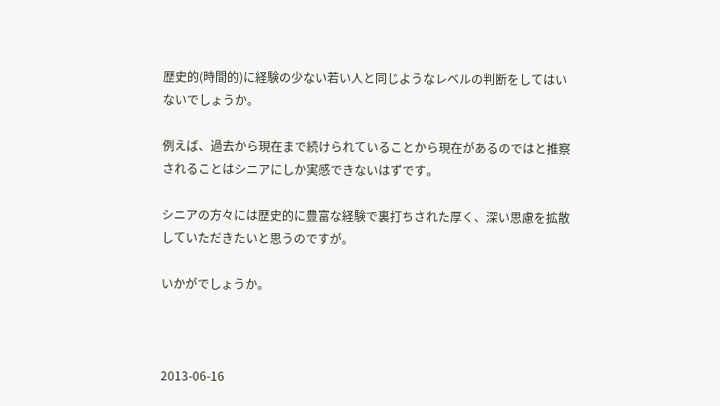歴史的(時間的)に経験の少ない若い人と同じようなレベルの判断をしてはいないでしょうか。

例えば、過去から現在まで続けられていることから現在があるのではと推察されることはシニアにしか実感できないはずです。

シニアの方々には歴史的に豊富な経験で裏打ちされた厚く、深い思慮を拡散していただきたいと思うのですが。

いかがでしょうか。



2013-06-16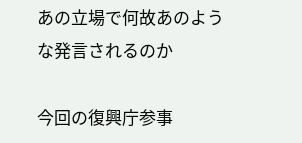あの立場で何故あのような発言されるのか

今回の復興庁参事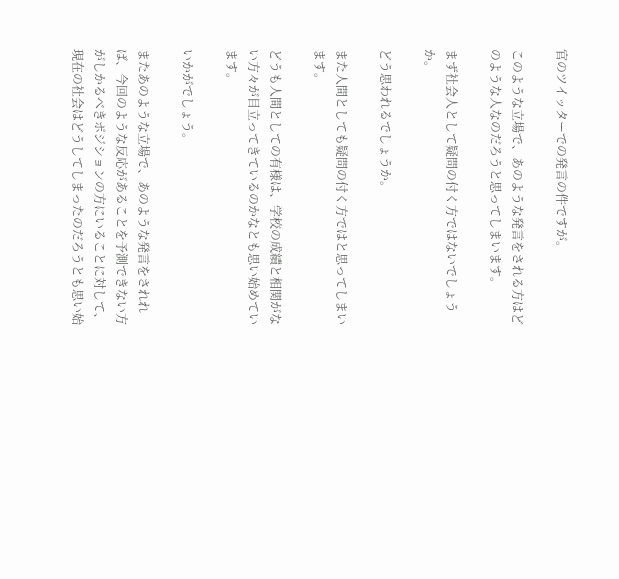官のツイッターでの発言の件ですが。

このような立場で、あのような発言をされる方はどのような人なのだろうと思ってしまいます。

まず社会人として疑問の付く方ではないでしょうか。

どう思われるでしょうか。

また人間としても疑問の付く方ではと思ってしまいます。

どうも人間としての有様は、学校の成績と相関がない方々が目立ってきているのかなとも思い始めています。

いかがでしょう。

またあのような立場で、あのような発言をされれば、今回のような反応があることを予測できない方がしかるべきポジションの方にいることに対して、現在の社会はどうしてしまったのだろうとも思い始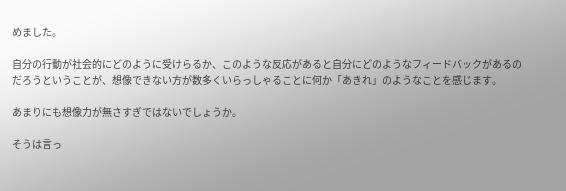めました。

自分の行動が社会的にどのように受けらるか、このような反応があると自分にどのようなフィードバックがあるのだろうということが、想像できない方が数多くいらっしゃることに何か「あきれ」のようなことを感じます。

あまりにも想像力が無さすぎではないでしょうか。

そうは言っ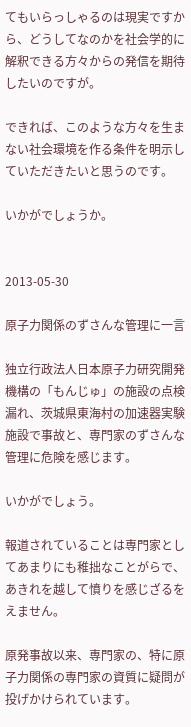てもいらっしゃるのは現実ですから、どうしてなのかを社会学的に解釈できる方々からの発信を期待したいのですが。

できれば、このような方々を生まない社会環境を作る条件を明示していただきたいと思うのです。

いかがでしょうか。


2013-05-30

原子力関係のずさんな管理に一言

独立行政法人日本原子力研究開発機構の「もんじゅ」の施設の点検漏れ、茨城県東海村の加速器実験施設で事故と、専門家のずさんな管理に危険を感じます。

いかがでしょう。

報道されていることは専門家としてあまりにも稚拙なことがらで、あきれを越して憤りを感じざるをえません。

原発事故以来、専門家の、特に原子力関係の専門家の資質に疑問が投げかけられています。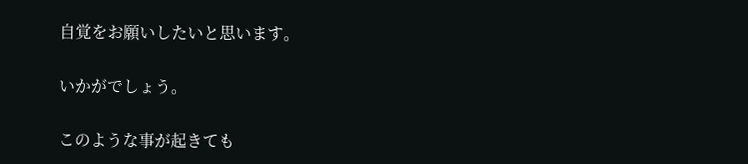自覚をお願いしたいと思います。

いかがでしょう。

このような事が起きても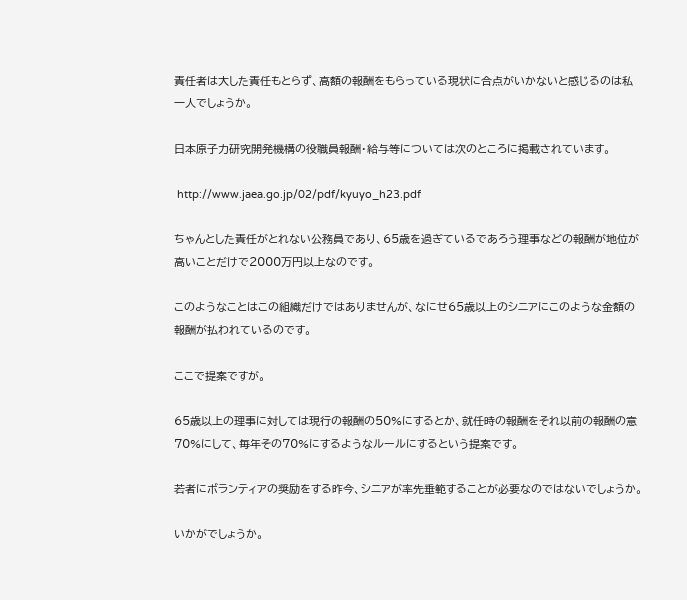責任者は大した責任もとらず、高額の報酬をもらっている現状に合点がいかないと感じるのは私一人でしょうか。

日本原子力研究開発機構の役職員報酬・給与等については次のところに掲載されています。

 http://www.jaea.go.jp/02/pdf/kyuyo_h23.pdf

ちゃんとした責任がとれない公務員であり、65歳を過ぎているであろう理事などの報酬が地位が高いことだけで2000万円以上なのです。

このようなことはこの組織だけではありませんが、なにせ65歳以上のシニアにこのような金額の報酬が払われているのです。

ここで提案ですが。

65歳以上の理事に対しては現行の報酬の50%にするとか、就任時の報酬をそれ以前の報酬の意70%にして、毎年その70%にするようなルールにするという提案です。

若者にボランティアの奨励をする昨今、シニアが率先垂範することが必要なのではないでしょうか。

いかがでしょうか。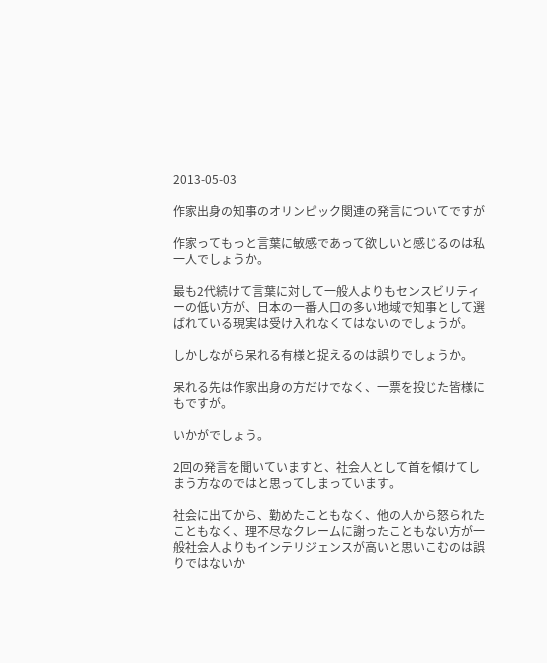2013-05-03

作家出身の知事のオリンピック関連の発言についてですが

作家ってもっと言葉に敏感であって欲しいと感じるのは私一人でしょうか。

最も2代続けて言葉に対して一般人よりもセンスビリティーの低い方が、日本の一番人口の多い地域で知事として選ばれている現実は受け入れなくてはないのでしょうが。

しかしながら呆れる有様と捉えるのは誤りでしょうか。

呆れる先は作家出身の方だけでなく、一票を投じた皆様にもですが。

いかがでしょう。

2回の発言を聞いていますと、社会人として首を傾けてしまう方なのではと思ってしまっています。

社会に出てから、勤めたこともなく、他の人から怒られたこともなく、理不尽なクレームに謝ったこともない方が一般社会人よりもインテリジェンスが高いと思いこむのは誤りではないか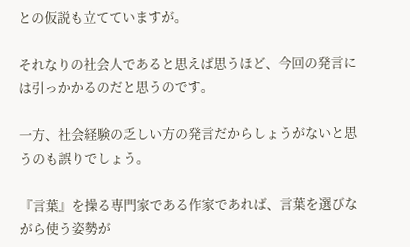との仮説も立てていますが。

それなりの社会人であると思えば思うほど、今回の発言には引っかかるのだと思うのです。

一方、社会経験の乏しい方の発言だからしょうがないと思うのも誤りでしょう。

『言葉』を操る専門家である作家であれば、言葉を選びながら使う姿勢が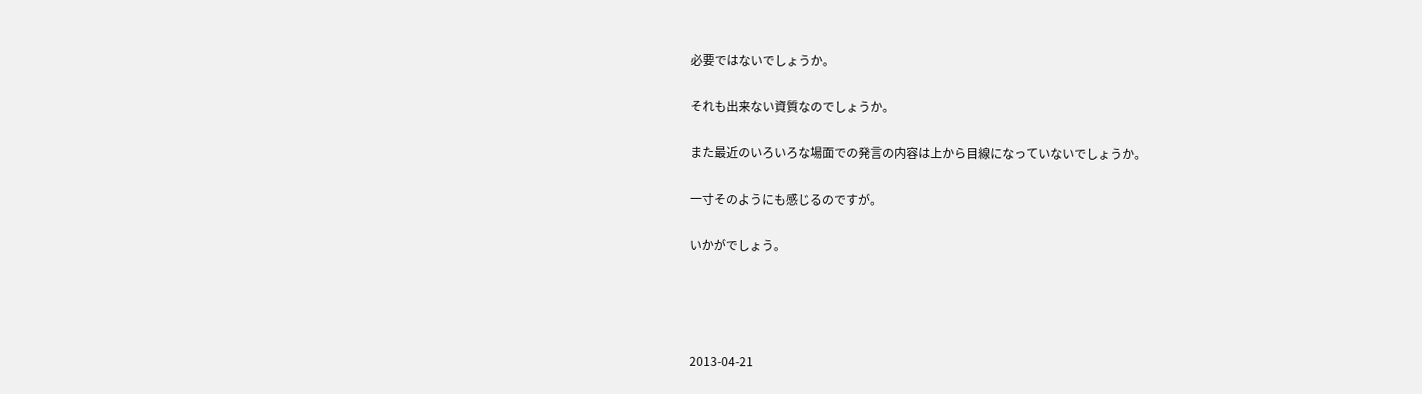必要ではないでしょうか。

それも出来ない資質なのでしょうか。

また最近のいろいろな場面での発言の内容は上から目線になっていないでしょうか。

一寸そのようにも感じるのですが。

いかがでしょう。




2013-04-21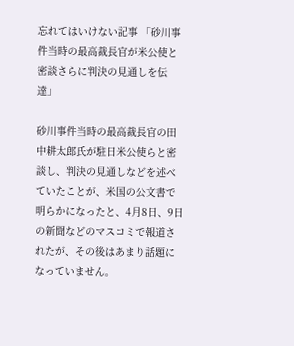忘れてはいけない記事 「砂川事件当時の最高裁長官が米公使と密談さらに判決の見通しを伝達」

砂川事件当時の最高裁長官の田中耕太郎氏が駐日米公使らと密談し、判決の見通しなどを述べていたことが、米国の公文書で明らかになったと、4月8日、9日の新聞などのマスコミで報道されたが、その後はあまり話題になっていません。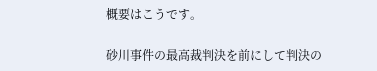概要はこうです。

砂川事件の最高裁判決を前にして判決の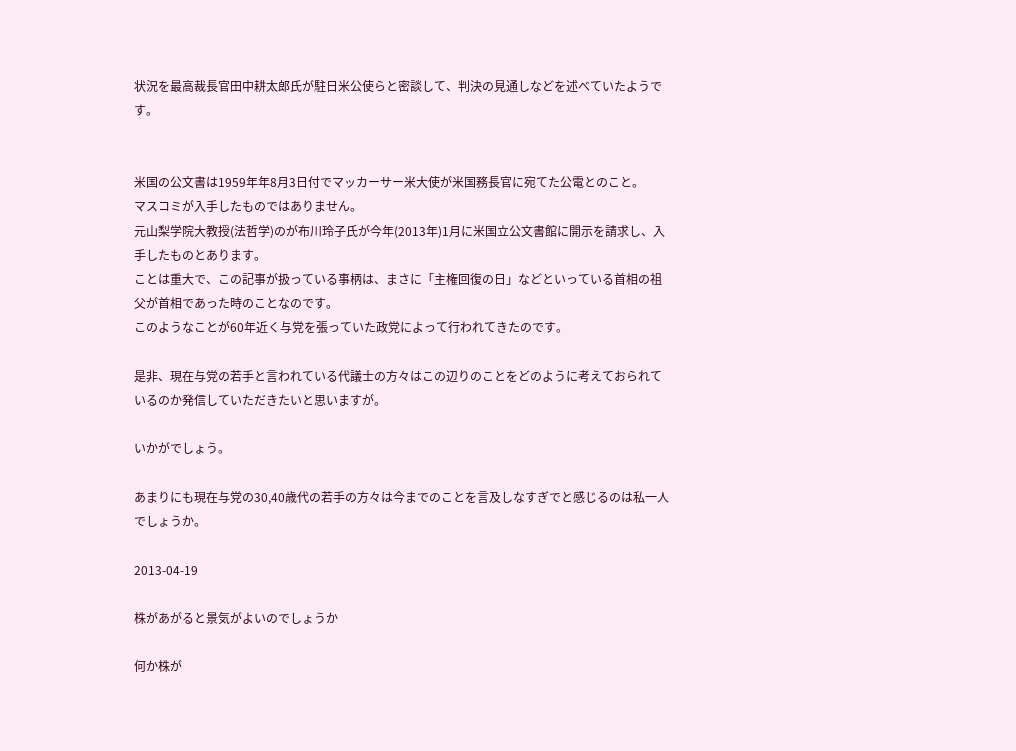状況を最高裁長官田中耕太郎氏が駐日米公使らと密談して、判決の見通しなどを述べていたようです。


米国の公文書は1959年年8月3日付でマッカーサー米大使が米国務長官に宛てた公電とのこと。
マスコミが入手したものではありません。
元山梨学院大教授(法哲学)のが布川玲子氏が今年(2013年)1月に米国立公文書館に開示を請求し、入手したものとあります。
ことは重大で、この記事が扱っている事柄は、まさに「主権回復の日」などといっている首相の祖父が首相であった時のことなのです。
このようなことが60年近く与党を張っていた政党によって行われてきたのです。

是非、現在与党の若手と言われている代議士の方々はこの辺りのことをどのように考えておられているのか発信していただきたいと思いますが。

いかがでしょう。

あまりにも現在与党の30,40歳代の若手の方々は今までのことを言及しなすぎでと感じるのは私一人でしょうか。

2013-04-19

株があがると景気がよいのでしょうか

何か株が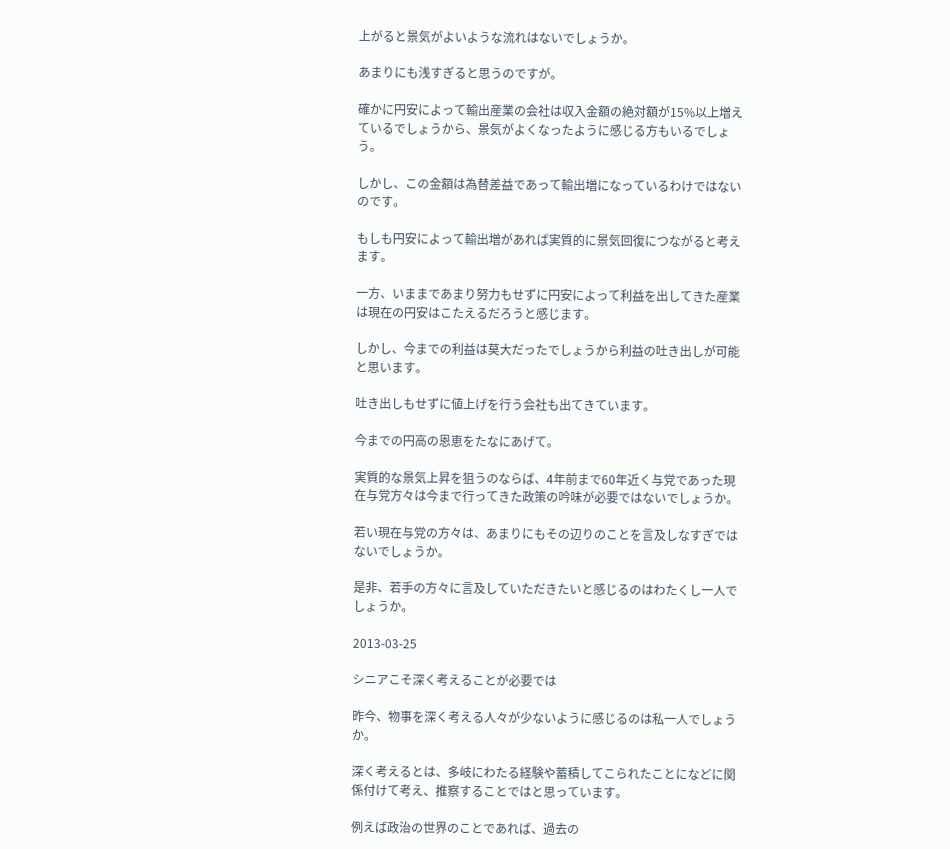上がると景気がよいような流れはないでしょうか。

あまりにも浅すぎると思うのですが。

確かに円安によって輸出産業の会社は収入金額の絶対額が15%以上増えているでしょうから、景気がよくなったように感じる方もいるでしょう。

しかし、この金額は為替差益であって輸出増になっているわけではないのです。

もしも円安によって輸出増があれば実質的に景気回復につながると考えます。

一方、いままであまり努力もせずに円安によって利益を出してきた産業は現在の円安はこたえるだろうと感じます。

しかし、今までの利益は莫大だったでしょうから利益の吐き出しが可能と思います。

吐き出しもせずに値上げを行う会社も出てきています。

今までの円高の恩恵をたなにあげて。

実質的な景気上昇を狙うのならば、4年前まで60年近く与党であった現在与党方々は今まで行ってきた政策の吟味が必要ではないでしょうか。

若い現在与党の方々は、あまりにもその辺りのことを言及しなすぎではないでしょうか。

是非、若手の方々に言及していただきたいと感じるのはわたくし一人でしょうか。

2013-03-25

シニアこそ深く考えることが必要では

昨今、物事を深く考える人々が少ないように感じるのは私一人でしょうか。

深く考えるとは、多岐にわたる経験や蓄積してこられたことになどに関係付けて考え、推察することではと思っています。

例えば政治の世界のことであれば、過去の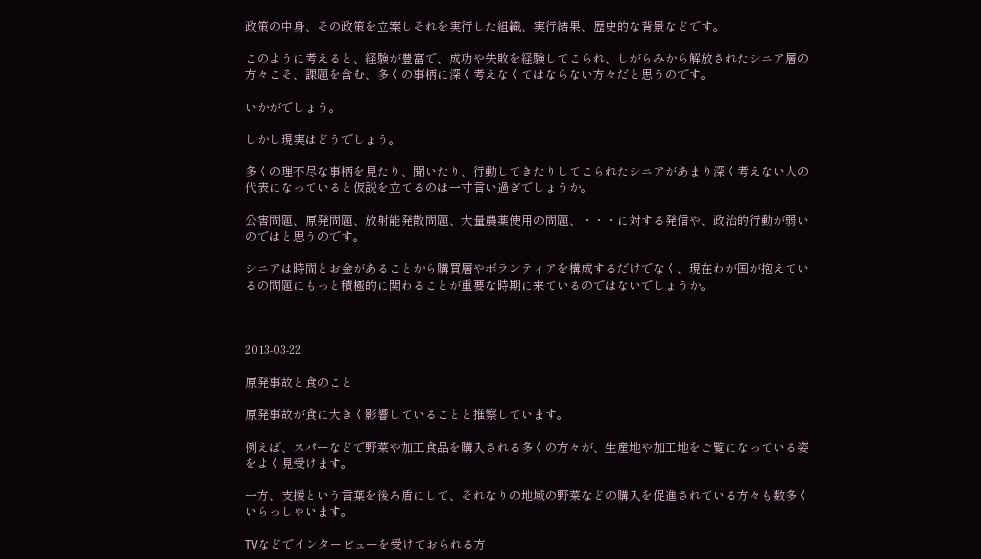政策の中身、その政策を立案しそれを実行した組織、実行結果、歴史的な背景などです。

このように考えると、経験が豊富で、成功や失敗を経験してこられ、しがらみから解放されたシニア層の方々こそ、課題を含む、多くの事柄に深く考えなくてはならない方々だと思うのです。

いかがでしょう。

しかし現実はどうでしょう。

多くの理不尽な事柄を見たり、聞いたり、行動してきたりしてこられたシニアがあまり深く考えない人の代表になっていると仮説を立てるのは一寸言い過ぎでしょうか。

公害問題、原発問題、放射能発散問題、大量農薬使用の問題、・・・に対する発信や、政治的行動が弱いのではと思うのです。

シニアは時間とお金があることから購買層やボランティアを構成するだけでなく、現在わが国が抱えているの問題にもっと積極的に関わることが重要な時期に来ているのではないでしょうか。



2013-03-22

原発事故と食のこと

原発事故が食に大きく影響していることと推察しています。

例えば、スパーなどで野菜や加工食品を購入される多くの方々が、生産地や加工地をご覧になっている姿をよく見受けます。

一方、支援という言葉を後ろ盾にして、それなりの地域の野菜などの購入を促進されている方々も数多くいらっしゃいます。

TVなどでインタービューを受けておられる方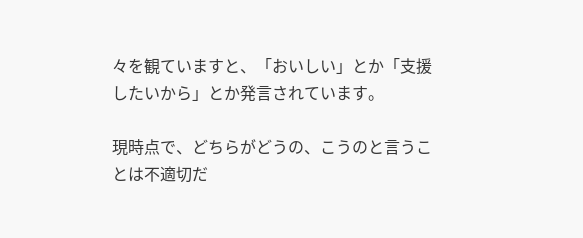々を観ていますと、「おいしい」とか「支援したいから」とか発言されています。

現時点で、どちらがどうの、こうのと言うことは不適切だ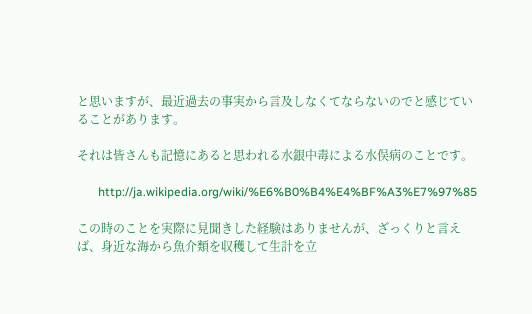と思いますが、最近過去の事実から言及しなくてならないのでと感じていることがあります。

それは皆さんも記憶にあると思われる水銀中毒による水俣病のことです。

       http://ja.wikipedia.org/wiki/%E6%B0%B4%E4%BF%A3%E7%97%85

この時のことを実際に見聞きした経験はありませんが、ざっくりと言えば、身近な海から魚介類を収穫して生計を立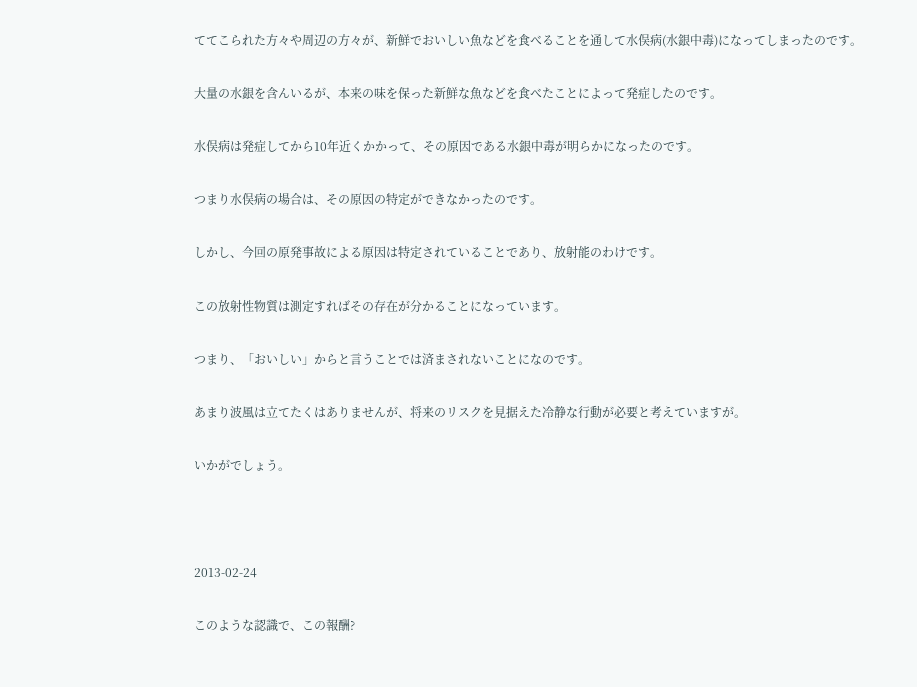ててこられた方々や周辺の方々が、新鮮でおいしい魚などを食べることを通して水俣病(水銀中毒)になってしまったのです。

大量の水銀を含んいるが、本来の味を保った新鮮な魚などを食べたことによって発症したのです。

水俣病は発症してから10年近くかかって、その原因である水銀中毒が明らかになったのです。

つまり水俣病の場合は、その原因の特定ができなかったのです。

しかし、今回の原発事故による原因は特定されていることであり、放射能のわけです。

この放射性物質は測定すればその存在が分かることになっています。

つまり、「おいしい」からと言うことでは済まされないことになのです。

あまり波風は立てたくはありませんが、将来のリスクを見据えた冷静な行動が必要と考えていますが。

いかがでしょう。



2013-02-24

このような認識で、この報酬?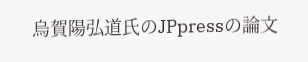烏賀陽弘道氏のJPpressの論文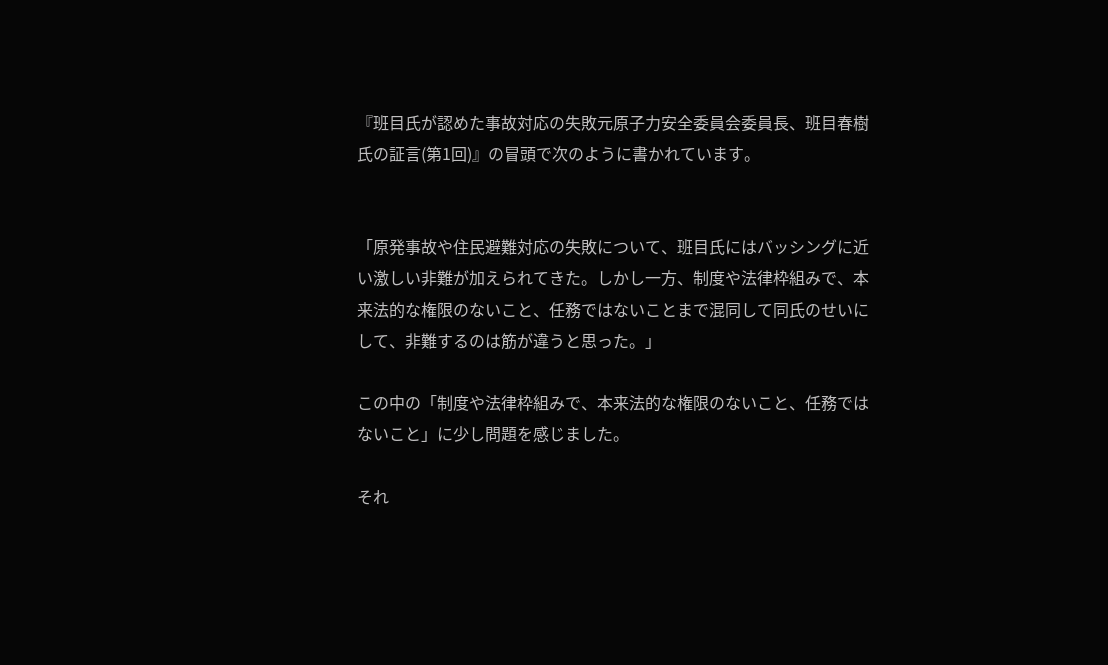『班目氏が認めた事故対応の失敗元原子力安全委員会委員長、班目春樹氏の証言(第1回)』の冒頭で次のように書かれています。


「原発事故や住民避難対応の失敗について、班目氏にはバッシングに近い激しい非難が加えられてきた。しかし一方、制度や法律枠組みで、本来法的な権限のないこと、任務ではないことまで混同して同氏のせいにして、非難するのは筋が違うと思った。」

この中の「制度や法律枠組みで、本来法的な権限のないこと、任務ではないこと」に少し問題を感じました。

それ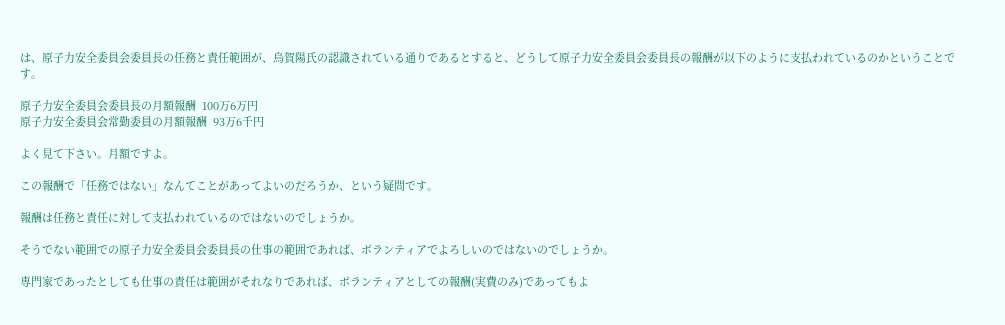は、原子力安全委員会委員長の任務と責任範囲が、烏賀陽氏の認識されている通りであるとすると、どうして原子力安全委員会委員長の報酬が以下のように支払われているのかということです。

原子力安全委員会委員長の月額報酬  100万6万円
原子力安全委員会常勤委員の月額報酬  93万6千円

よく見て下さい。月額ですよ。

この報酬で「任務ではない」なんてことがあってよいのだろうか、という疑問です。

報酬は任務と責任に対して支払われているのではないのでしょうか。

そうでない範囲での原子力安全委員会委員長の仕事の範囲であれば、ボランティアでよろしいのではないのでしょうか。

専門家であったとしても仕事の責任は範囲がそれなりであれば、ボランティアとしての報酬(実費のみ)であってもよ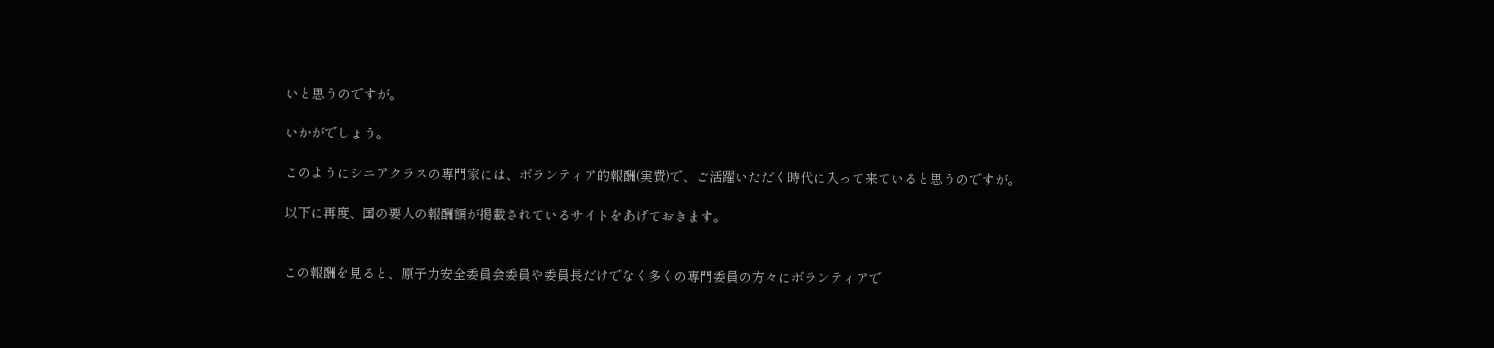いと思うのですが。

いかがでしょう。

このようにシニアクラスの専門家には、ボランティア的報酬(実費)で、ご活躍いただく時代に入って来ていると思うのですが。

以下に再度、国の要人の報酬額が掲載されているサイトをあげておきます。


この報酬を見ると、原子力安全委員会委員や委員長だけでなく多くの専門委員の方々にボランティアで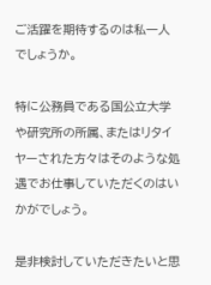ご活躍を期待するのは私一人でしょうか。

特に公務員である国公立大学や研究所の所属、またはリタイヤーされた方々はそのような処遇でお仕事していただくのはいかがでしょう。

是非検討していただきたいと思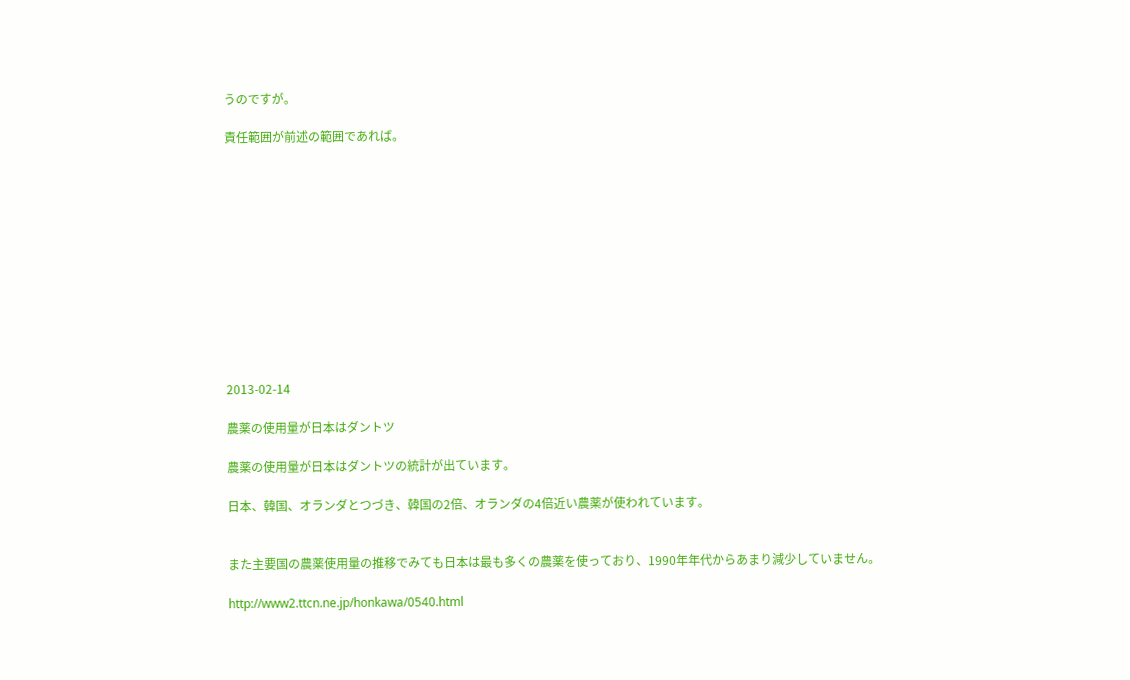うのですが。

責任範囲が前述の範囲であれば。












2013-02-14

農薬の使用量が日本はダントツ

農薬の使用量が日本はダントツの統計が出ています。

日本、韓国、オランダとつづき、韓国の2倍、オランダの4倍近い農薬が使われています。


また主要国の農薬使用量の推移でみても日本は最も多くの農薬を使っており、1990年年代からあまり減少していません。

http://www2.ttcn.ne.jp/honkawa/0540.html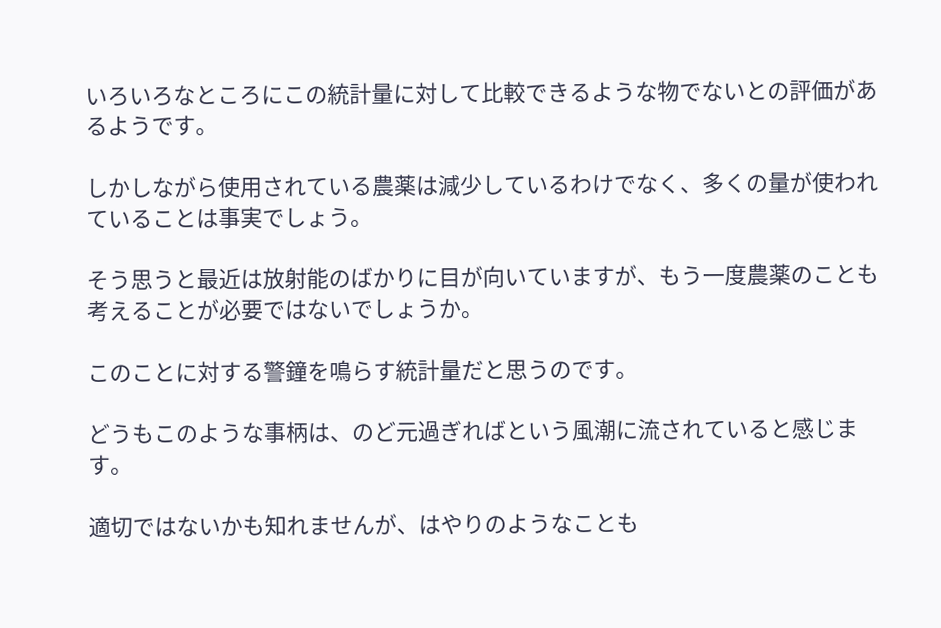いろいろなところにこの統計量に対して比較できるような物でないとの評価があるようです。

しかしながら使用されている農薬は減少しているわけでなく、多くの量が使われていることは事実でしょう。

そう思うと最近は放射能のばかりに目が向いていますが、もう一度農薬のことも考えることが必要ではないでしょうか。

このことに対する警鐘を鳴らす統計量だと思うのです。

どうもこのような事柄は、のど元過ぎればという風潮に流されていると感じます。

適切ではないかも知れませんが、はやりのようなことも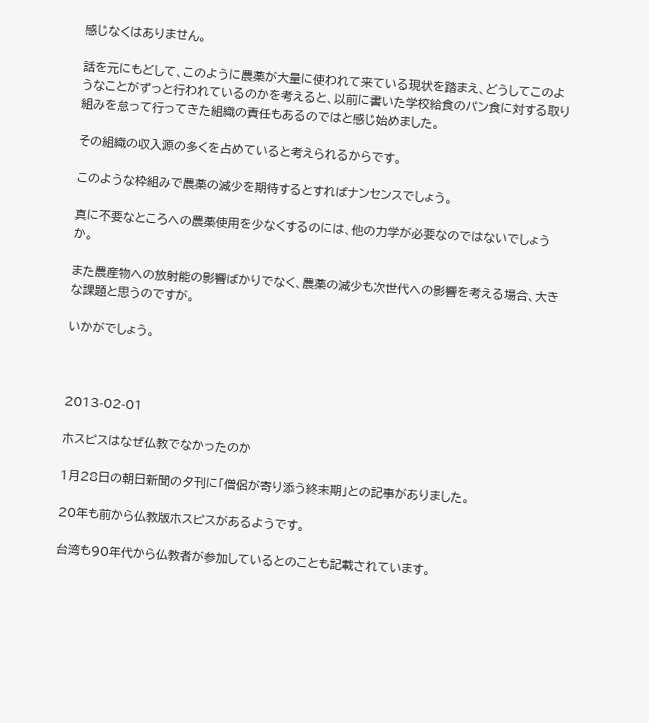感じなくはありません。

話を元にもどして、このように農薬が大量に使われて来ている現状を踏まえ、どうしてこのようなことがずっと行われているのかを考えると、以前に書いた学校給食のパン食に対する取り組みを怠って行ってきた組織の責任もあるのではと感じ始めました。

その組織の収入源の多くを占めていると考えられるからです。

このような枠組みで農薬の減少を期待するとすればナンセンスでしょう。

真に不要なところへの農薬使用を少なくするのには、他の力学が必要なのではないでしょうか。

また農産物への放射能の影響ばかりでなく、農薬の減少も次世代への影響を考える場合、大きな課題と思うのですが。

いかがでしょう。



2013-02-01

ホスピスはなぜ仏教でなかったのか

1月28日の朝日新聞の夕刊に「僧侶が寄り添う終末期」との記事がありました。

20年も前から仏教版ホスピスがあるようです。

台湾も90年代から仏教者が参加しているとのことも記載されています。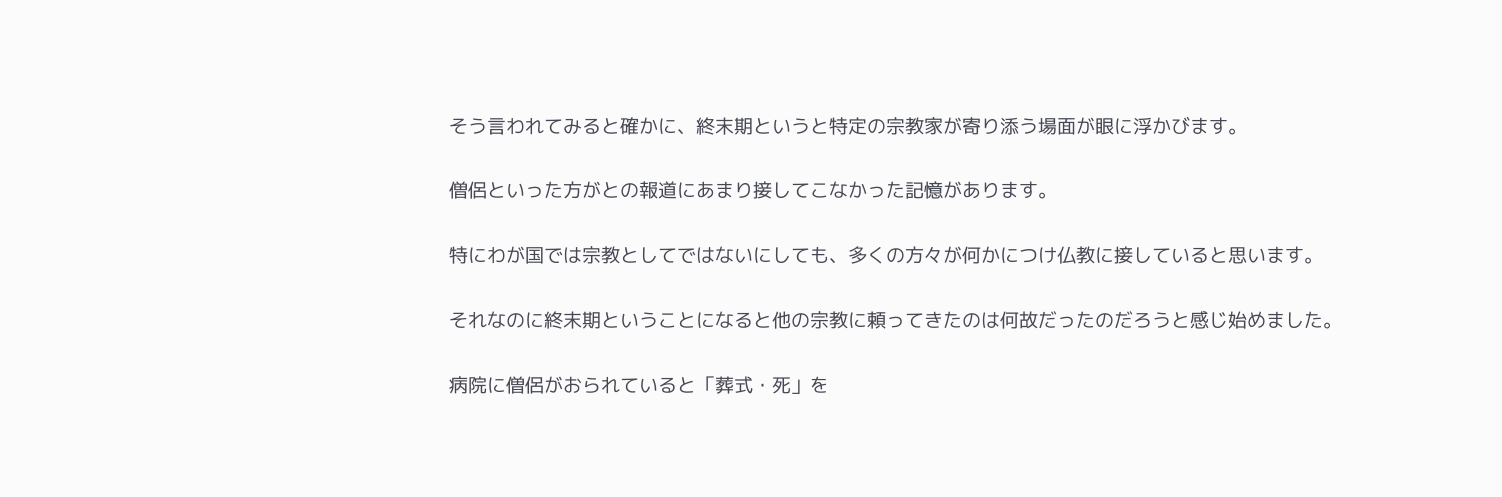そう言われてみると確かに、終末期というと特定の宗教家が寄り添う場面が眼に浮かびます。

僧侶といった方がとの報道にあまり接してこなかった記憶があります。

特にわが国では宗教としてではないにしても、多くの方々が何かにつけ仏教に接していると思います。

それなのに終末期ということになると他の宗教に頼ってきたのは何故だったのだろうと感じ始めました。

病院に僧侶がおられていると「葬式・死」を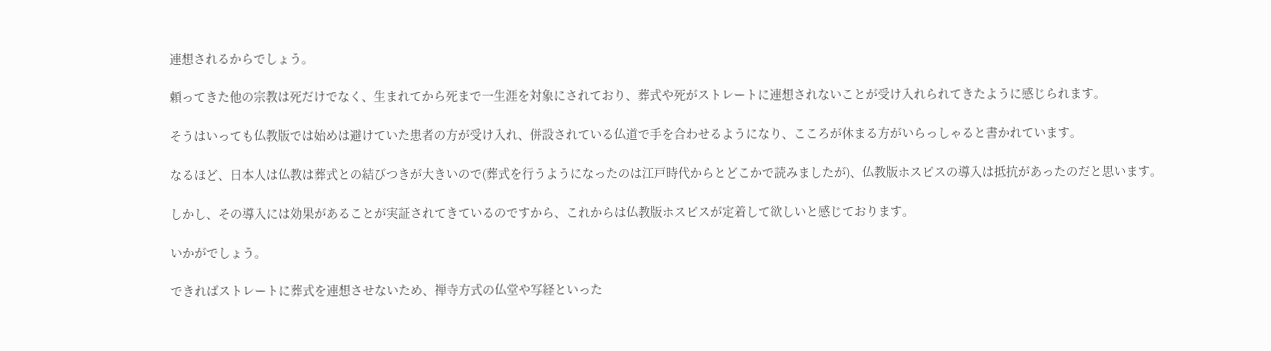連想されるからでしょう。

頼ってきた他の宗教は死だけでなく、生まれてから死まで一生涯を対象にされており、葬式や死がストレートに連想されないことが受け入れられてきたように感じられます。

そうはいっても仏教版では始めは避けていた患者の方が受け入れ、併設されている仏道で手を合わせるようになり、こころが休まる方がいらっしゃると書かれています。

なるほど、日本人は仏教は葬式との結びつきが大きいので(葬式を行うようになったのは江戸時代からとどこかで読みましたが)、仏教版ホスピスの導入は抵抗があったのだと思います。

しかし、その導入には効果があることが実証されてきているのですから、これからは仏教版ホスピスが定着して欲しいと感じております。

いかがでしょう。

できればストレートに葬式を連想させないため、禅寺方式の仏堂や写経といった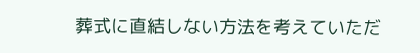葬式に直結しない方法を考えていただ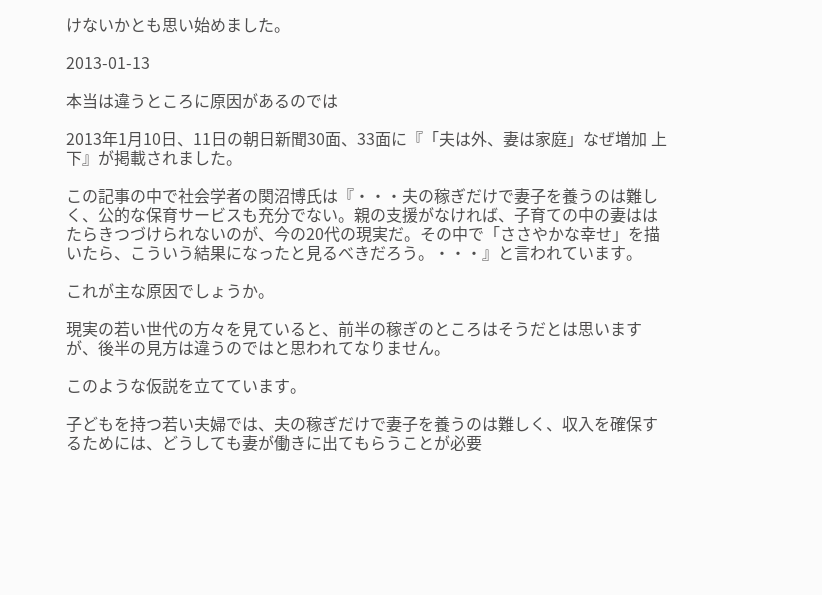けないかとも思い始めました。

2013-01-13

本当は違うところに原因があるのでは

2013年1月10日、11日の朝日新聞30面、33面に『「夫は外、妻は家庭」なぜ増加 上下』が掲載されました。

この記事の中で社会学者の関沼博氏は『・・・夫の稼ぎだけで妻子を養うのは難しく、公的な保育サービスも充分でない。親の支援がなければ、子育ての中の妻ははたらきつづけられないのが、今の20代の現実だ。その中で「ささやかな幸せ」を描いたら、こういう結果になったと見るべきだろう。・・・』と言われています。

これが主な原因でしょうか。

現実の若い世代の方々を見ていると、前半の稼ぎのところはそうだとは思いますが、後半の見方は違うのではと思われてなりません。

このような仮説を立てています。

子どもを持つ若い夫婦では、夫の稼ぎだけで妻子を養うのは難しく、収入を確保するためには、どうしても妻が働きに出てもらうことが必要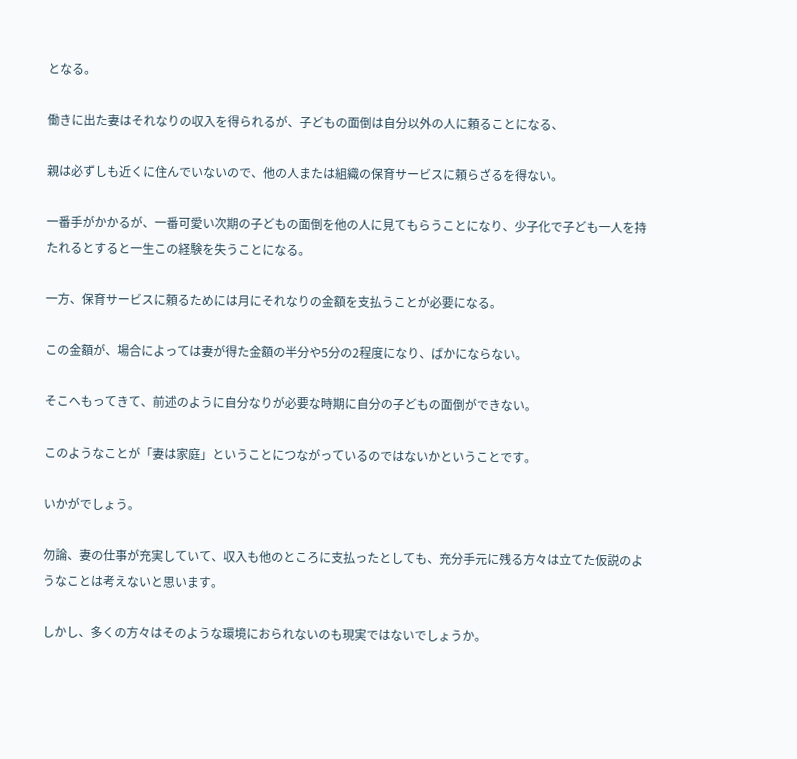となる。

働きに出た妻はそれなりの収入を得られるが、子どもの面倒は自分以外の人に頼ることになる、

親は必ずしも近くに住んでいないので、他の人または組織の保育サービスに頼らざるを得ない。

一番手がかかるが、一番可愛い次期の子どもの面倒を他の人に見てもらうことになり、少子化で子ども一人を持たれるとすると一生この経験を失うことになる。

一方、保育サービスに頼るためには月にそれなりの金額を支払うことが必要になる。

この金額が、場合によっては妻が得た金額の半分や5分の2程度になり、ばかにならない。

そこへもってきて、前述のように自分なりが必要な時期に自分の子どもの面倒ができない。

このようなことが「妻は家庭」ということにつながっているのではないかということです。

いかがでしょう。

勿論、妻の仕事が充実していて、収入も他のところに支払ったとしても、充分手元に残る方々は立てた仮説のようなことは考えないと思います。

しかし、多くの方々はそのような環境におられないのも現実ではないでしょうか。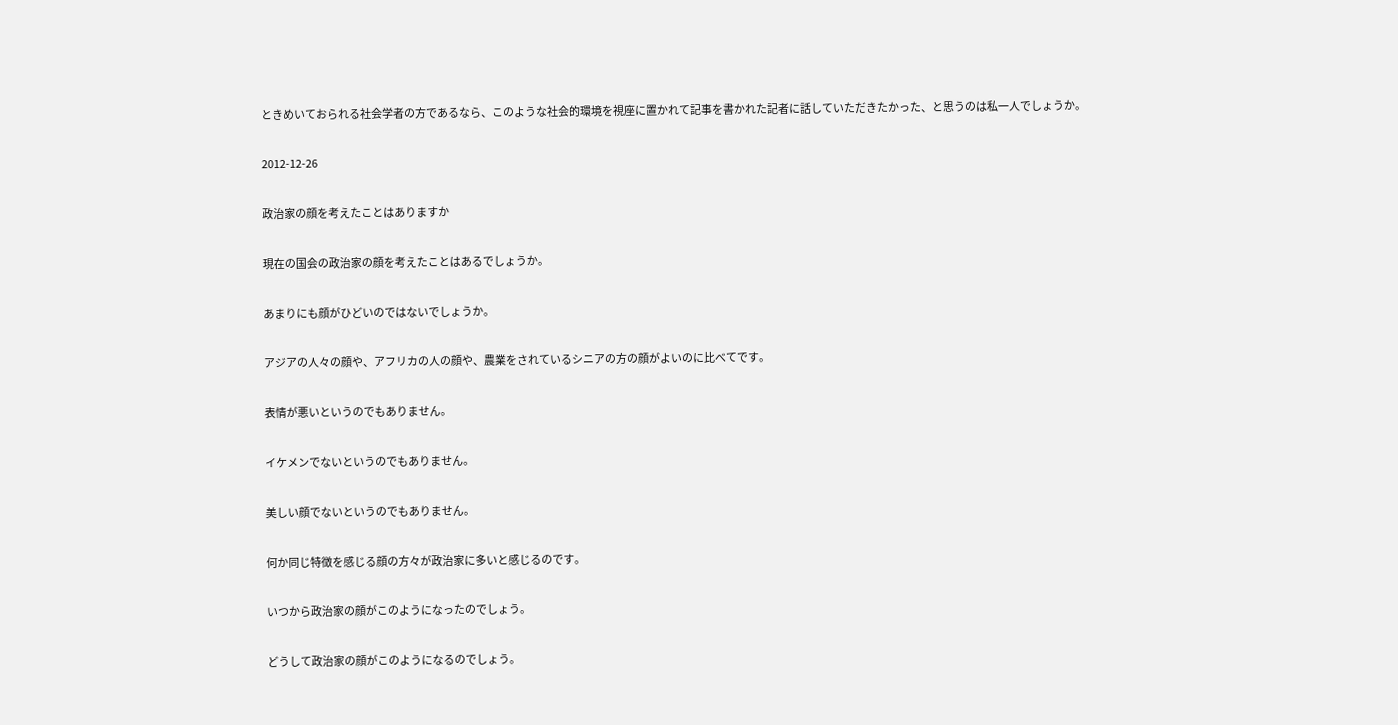ときめいておられる社会学者の方であるなら、このような社会的環境を視座に置かれて記事を書かれた記者に話していただきたかった、と思うのは私一人でしょうか。

2012-12-26

政治家の顔を考えたことはありますか

現在の国会の政治家の顔を考えたことはあるでしょうか。

あまりにも顔がひどいのではないでしょうか。

アジアの人々の顔や、アフリカの人の顔や、農業をされているシニアの方の顔がよいのに比べてです。

表情が悪いというのでもありません。

イケメンでないというのでもありません。

美しい顔でないというのでもありません。

何か同じ特徴を感じる顔の方々が政治家に多いと感じるのです。

いつから政治家の顔がこのようになったのでしょう。

どうして政治家の顔がこのようになるのでしょう。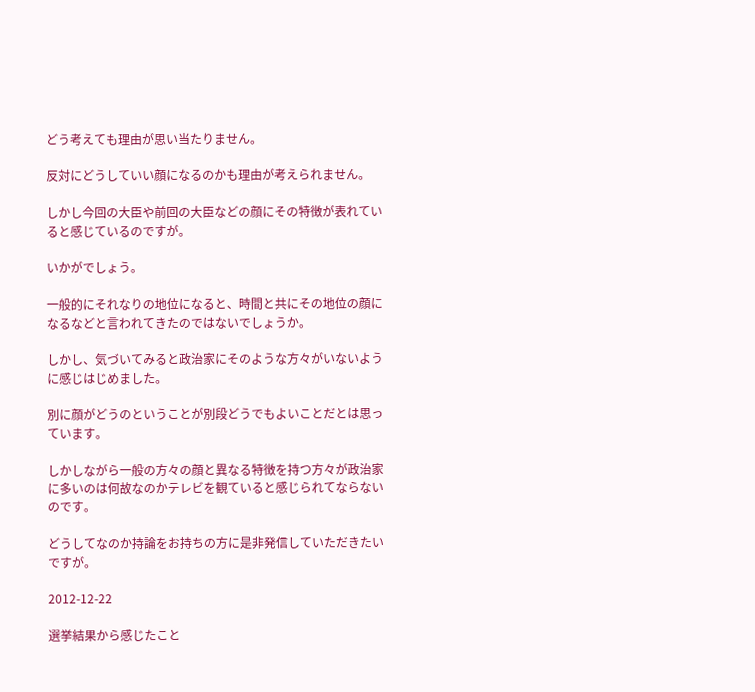どう考えても理由が思い当たりません。

反対にどうしていい顔になるのかも理由が考えられません。

しかし今回の大臣や前回の大臣などの顔にその特徴が表れていると感じているのですが。

いかがでしょう。

一般的にそれなりの地位になると、時間と共にその地位の顔になるなどと言われてきたのではないでしょうか。

しかし、気づいてみると政治家にそのような方々がいないように感じはじめました。

別に顔がどうのということが別段どうでもよいことだとは思っています。

しかしながら一般の方々の顔と異なる特徴を持つ方々が政治家に多いのは何故なのかテレビを観ていると感じられてならないのです。

どうしてなのか持論をお持ちの方に是非発信していただきたいですが。

2012-12-22

選挙結果から感じたこと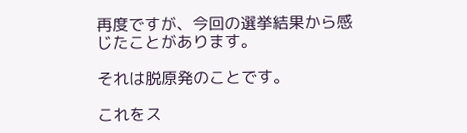再度ですが、今回の選挙結果から感じたことがあります。

それは脱原発のことです。

これをス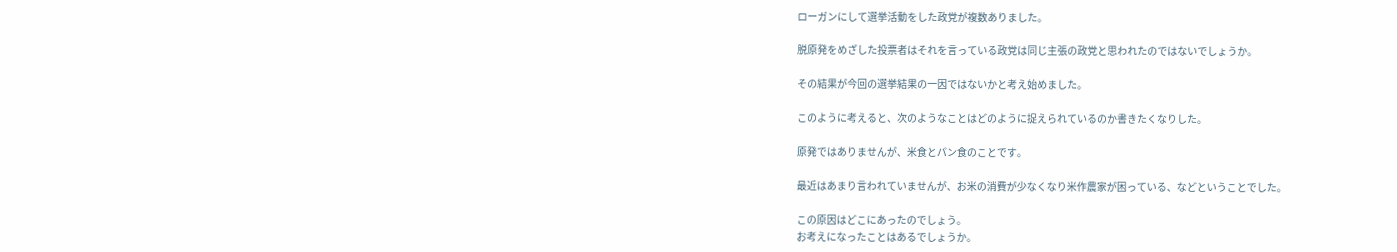ローガンにして選挙活動をした政党が複数ありました。

脱原発をめざした投票者はそれを言っている政党は同じ主張の政党と思われたのではないでしょうか。

その結果が今回の選挙結果の一因ではないかと考え始めました。

このように考えると、次のようなことはどのように捉えられているのか書きたくなりした。

原発ではありませんが、米食とパン食のことです。

最近はあまり言われていませんが、お米の消費が少なくなり米作農家が困っている、などということでした。

この原因はどこにあったのでしょう。
お考えになったことはあるでしょうか。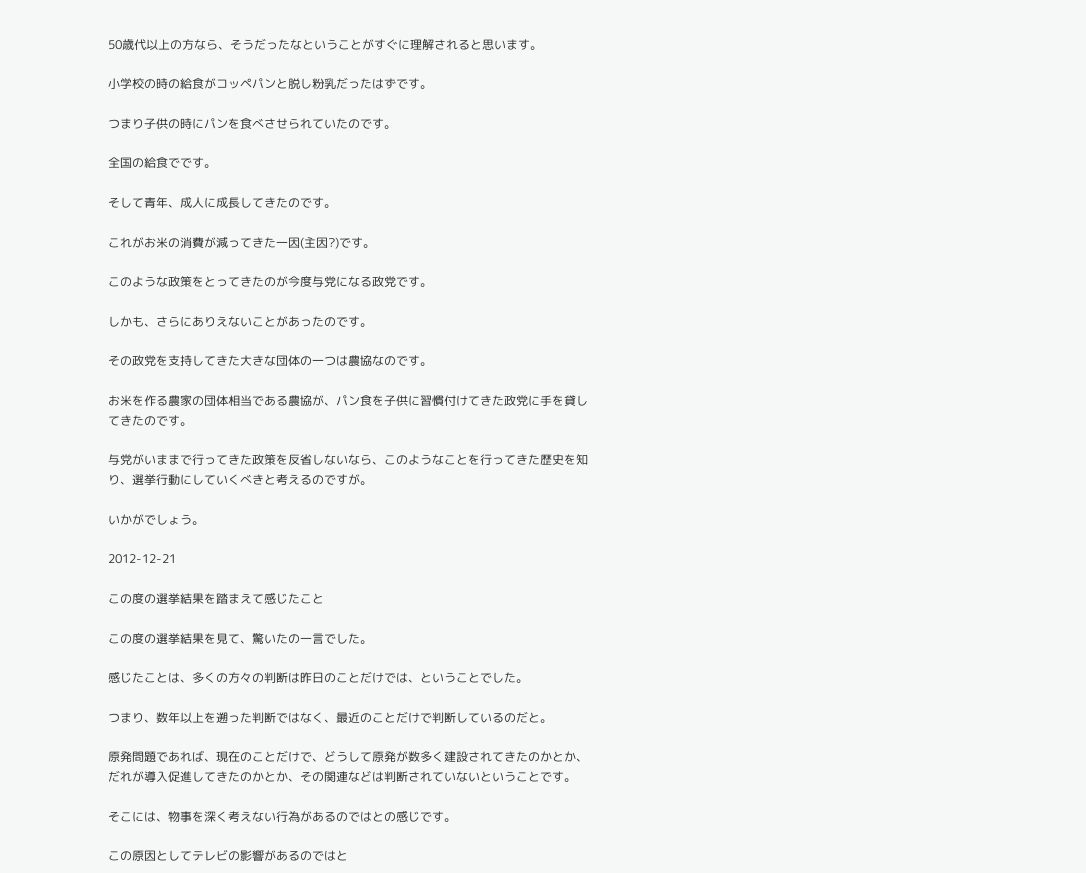50歳代以上の方なら、そうだったなということがすぐに理解されると思います。

小学校の時の給食がコッペパンと脱し粉乳だったはずです。

つまり子供の時にパンを食べさせられていたのです。

全国の給食でです。

そして青年、成人に成長してきたのです。

これがお米の消費が減ってきた一因(主因?)です。

このような政策をとってきたのが今度与党になる政党です。

しかも、さらにありえないことがあったのです。

その政党を支持してきた大きな団体の一つは農協なのです。

お米を作る農家の団体相当である農協が、パン食を子供に習慣付けてきた政党に手を貸してきたのです。

与党がいままで行ってきた政策を反省しないなら、このようなことを行ってきた歴史を知り、選挙行動にしていくべきと考えるのですが。

いかがでしょう。

2012-12-21

この度の選挙結果を踏まえて感じたこと

この度の選挙結果を見て、驚いたの一言でした。

感じたことは、多くの方々の判断は昨日のことだけでは、ということでした。

つまり、数年以上を遡った判断ではなく、最近のことだけで判断しているのだと。

原発問題であれば、現在のことだけで、どうして原発が数多く建設されてきたのかとか、だれが導入促進してきたのかとか、その関連などは判断されていないということです。

そこには、物事を深く考えない行為があるのではとの感じです。

この原因としてテレビの影響があるのではと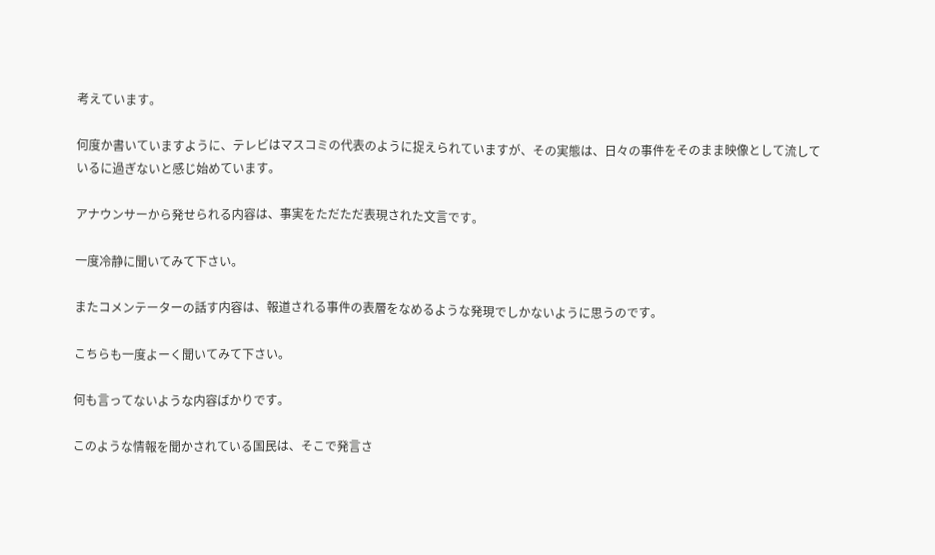考えています。

何度か書いていますように、テレビはマスコミの代表のように捉えられていますが、その実態は、日々の事件をそのまま映像として流しているに過ぎないと感じ始めています。

アナウンサーから発せられる内容は、事実をただただ表現された文言です。

一度冷静に聞いてみて下さい。

またコメンテーターの話す内容は、報道される事件の表層をなめるような発現でしかないように思うのです。

こちらも一度よーく聞いてみて下さい。

何も言ってないような内容ばかりです。

このような情報を聞かされている国民は、そこで発言さ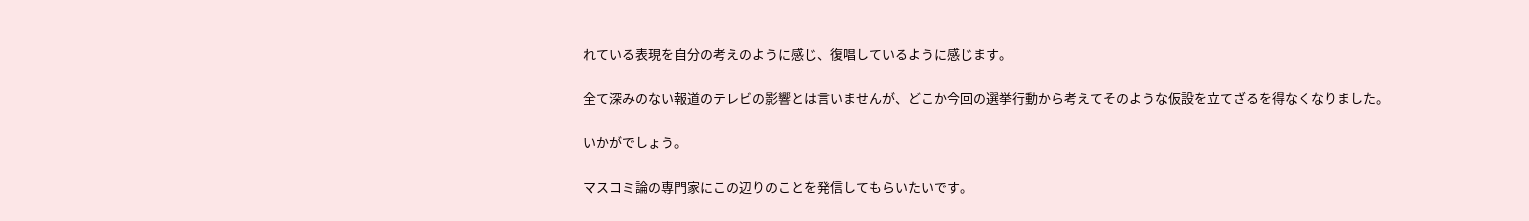れている表現を自分の考えのように感じ、復唱しているように感じます。

全て深みのない報道のテレビの影響とは言いませんが、どこか今回の選挙行動から考えてそのような仮設を立てざるを得なくなりました。

いかがでしょう。

マスコミ論の専門家にこの辺りのことを発信してもらいたいです。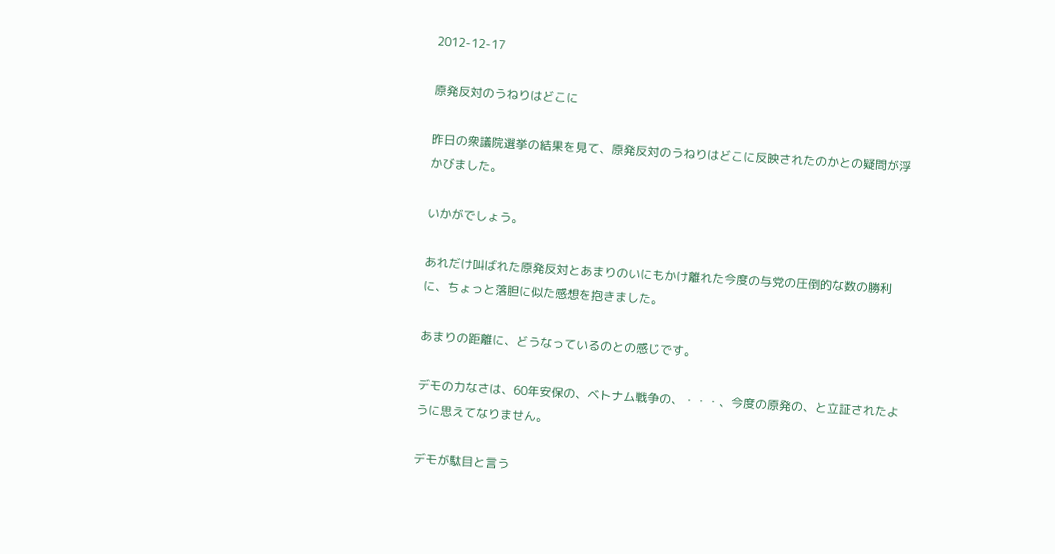2012-12-17

原発反対のうねりはどこに

昨日の衆議院選挙の結果を見て、原発反対のうねりはどこに反映されたのかとの疑問が浮かびました。

いかがでしょう。

あれだけ叫ばれた原発反対とあまりのいにもかけ離れた今度の与党の圧倒的な数の勝利に、ちょっと落胆に似た感想を抱きました。

あまりの距離に、どうなっているのとの感じです。

デモの力なさは、60年安保の、ベトナム戦争の、・・・、今度の原発の、と立証されたように思えてなりません。

デモが駄目と言う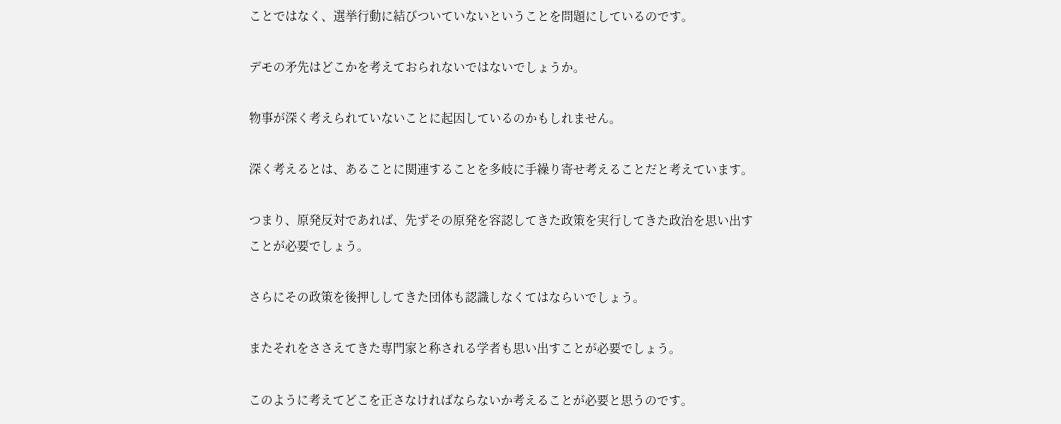ことではなく、選挙行動に結びついていないということを問題にしているのです。

デモの矛先はどこかを考えておられないではないでしょうか。

物事が深く考えられていないことに起因しているのかもしれません。

深く考えるとは、あることに関連することを多岐に手繰り寄せ考えることだと考えています。

つまり、原発反対であれば、先ずその原発を容認してきた政策を実行してきた政治を思い出すことが必要でしょう。

さらにその政策を後押ししてきた団体も認識しなくてはならいでしょう。

またそれをささえてきた専門家と称される学者も思い出すことが必要でしょう。

このように考えてどこを正さなければならないか考えることが必要と思うのです。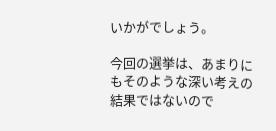いかがでしょう。

今回の選挙は、あまりにもそのような深い考えの結果ではないので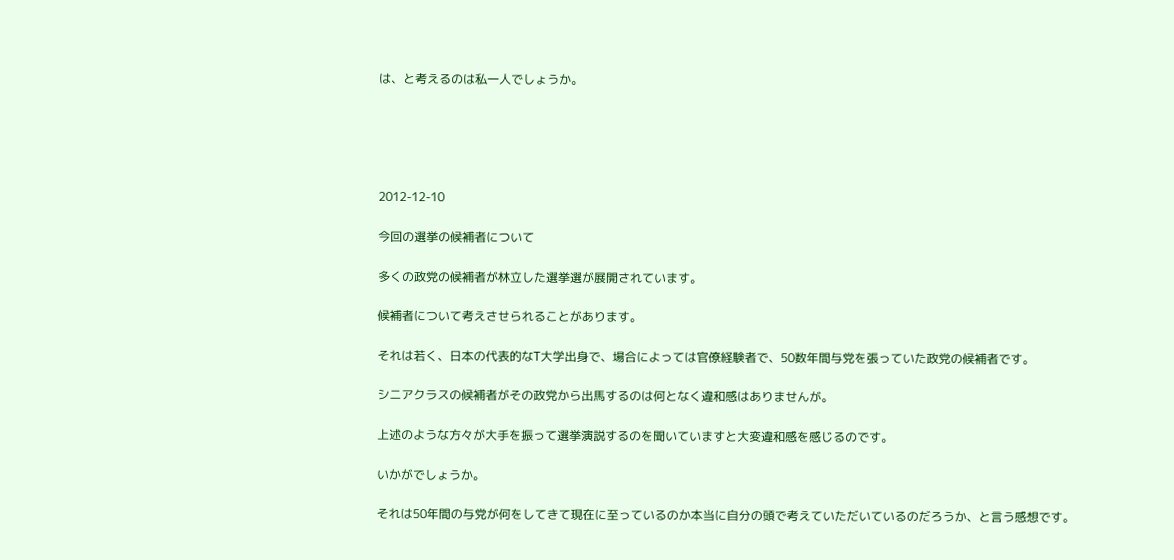は、と考えるのは私一人でしょうか。





2012-12-10

今回の選挙の候補者について

多くの政党の候補者が林立した選挙選が展開されています。

候補者について考えさせられることがあります。

それは若く、日本の代表的なT大学出身で、場合によっては官僚経験者で、50数年間与党を張っていた政党の候補者です。

シニアクラスの候補者がその政党から出馬するのは何となく違和感はありませんが。

上述のような方々が大手を振って選挙演説するのを聞いていますと大変違和感を感じるのです。

いかがでしょうか。

それは50年間の与党が何をしてきて現在に至っているのか本当に自分の頭で考えていただいているのだろうか、と言う感想です。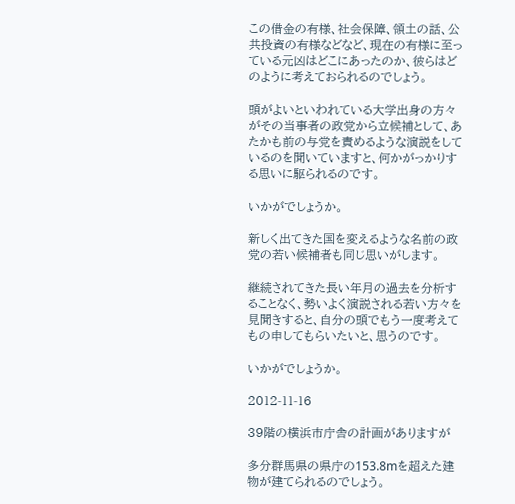この借金の有様、社会保障、領土の話、公共投資の有様などなど、現在の有様に至っている元凶はどこにあったのか、彼らはどのように考えておられるのでしょう。

頭がよいといわれている大学出身の方々がその当事者の政党から立候補として、あたかも前の与党を責めるような演説をしているのを聞いていますと、何かがっかりする思いに駆られるのです。

いかがでしょうか。

新しく出てきた国を変えるような名前の政党の若い候補者も同じ思いがします。

継続されてきた長い年月の過去を分析することなく、勢いよく演説される若い方々を見聞きすると、自分の頭でもう一度考えてもの申してもらいたいと、思うのです。

いかがでしょうか。

2012-11-16

39階の横浜市庁舎の計画がありますが

多分群馬県の県庁の153.8mを超えた建物が建てられるのでしょう。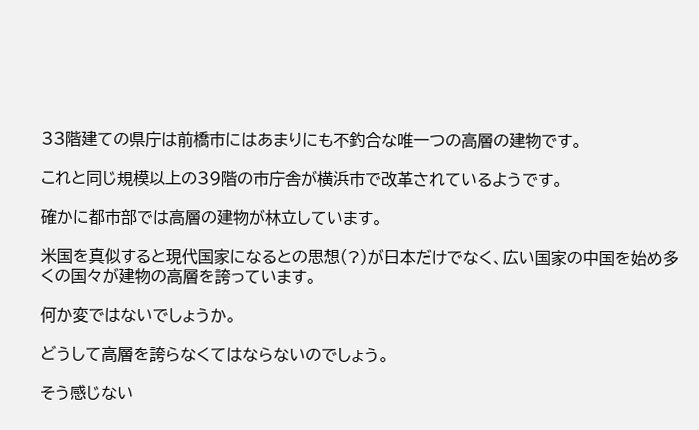33階建ての県庁は前橋市にはあまりにも不釣合な唯一つの高層の建物です。

これと同じ規模以上の39階の市庁舎が横浜市で改革されているようです。

確かに都市部では高層の建物が林立しています。

米国を真似すると現代国家になるとの思想(?)が日本だけでなく、広い国家の中国を始め多くの国々が建物の高層を誇っています。

何か変ではないでしょうか。

どうして高層を誇らなくてはならないのでしょう。

そう感じない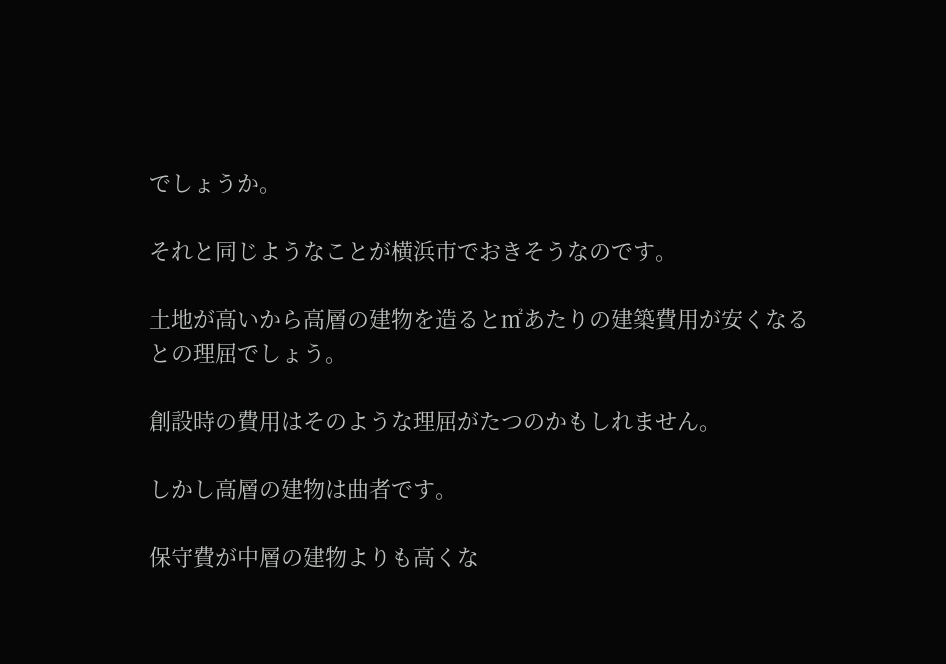でしょうか。

それと同じようなことが横浜市でおきそうなのです。

土地が高いから高層の建物を造ると㎡あたりの建築費用が安くなるとの理屈でしょう。

創設時の費用はそのような理屈がたつのかもしれません。

しかし高層の建物は曲者です。

保守費が中層の建物よりも高くな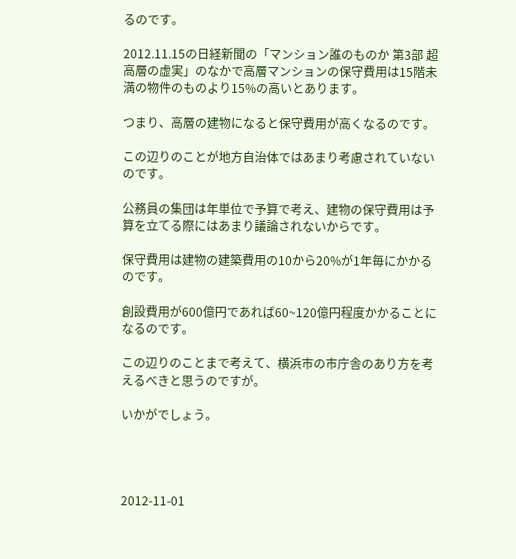るのです。

2012.11.15の日経新聞の「マンション誰のものか 第3部 超高層の虚実」のなかで高層マンションの保守費用は15階未満の物件のものより15%の高いとあります。

つまり、高層の建物になると保守費用が高くなるのです。

この辺りのことが地方自治体ではあまり考慮されていないのです。

公務員の集団は年単位で予算で考え、建物の保守費用は予算を立てる際にはあまり議論されないからです。

保守費用は建物の建築費用の10から20%が1年毎にかかるのです。

創設費用が600億円であれば60~120億円程度かかることになるのです。

この辺りのことまで考えて、横浜市の市庁舎のあり方を考えるべきと思うのですが。

いかがでしょう。




2012-11-01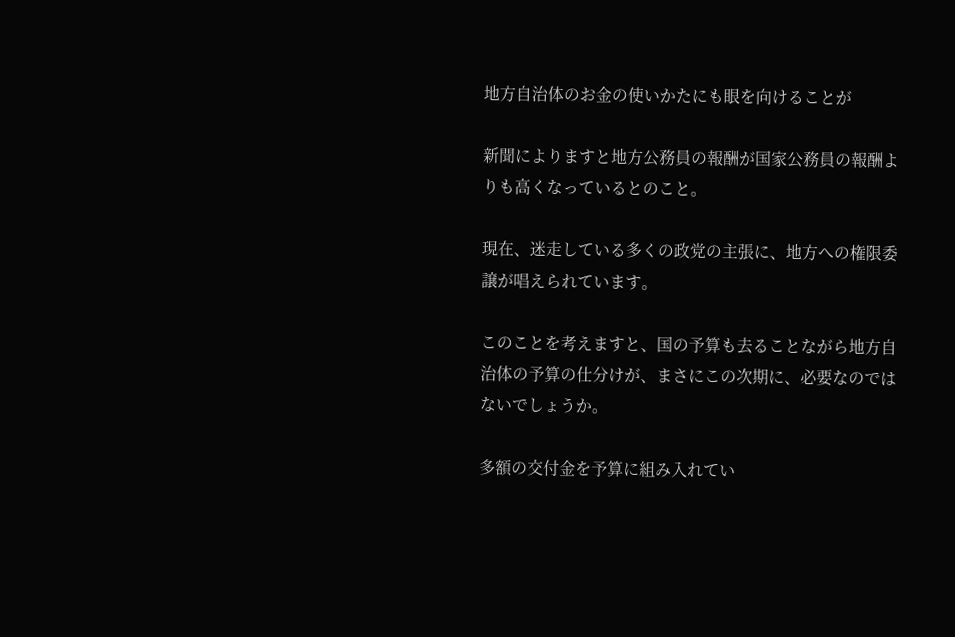地方自治体のお金の使いかたにも眼を向けることが

新聞によりますと地方公務員の報酬が国家公務員の報酬よりも高くなっているとのこと。

現在、迷走している多くの政党の主張に、地方への権限委譲が唱えられています。

このことを考えますと、国の予算も去ることながら地方自治体の予算の仕分けが、まさにこの次期に、必要なのではないでしょうか。

多額の交付金を予算に組み入れてい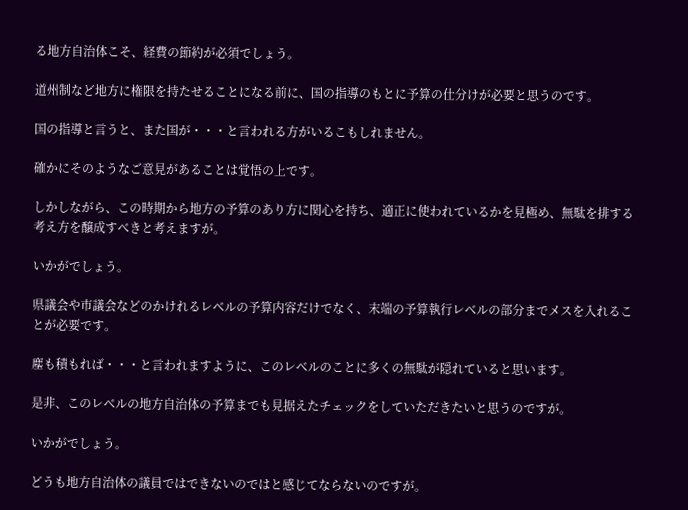る地方自治体こそ、経費の節約が必須でしょう。

道州制など地方に権限を持たせることになる前に、国の指導のもとに予算の仕分けが必要と思うのです。

国の指導と言うと、また国が・・・と言われる方がいるこもしれません。

確かにそのようなご意見があることは覚悟の上です。

しかしながら、この時期から地方の予算のあり方に関心を持ち、適正に使われているかを見極め、無駄を排する考え方を醸成すべきと考えますが。

いかがでしょう。

県議会や市議会などのかけれるレベルの予算内容だけでなく、末端の予算執行レベルの部分までメスを入れることが必要です。

塵も積もれば・・・と言われますように、このレベルのことに多くの無駄が隠れていると思います。

是非、このレベルの地方自治体の予算までも見据えたチェックをしていただきたいと思うのですが。

いかがでしょう。

どうも地方自治体の議員ではできないのではと感じてならないのですが。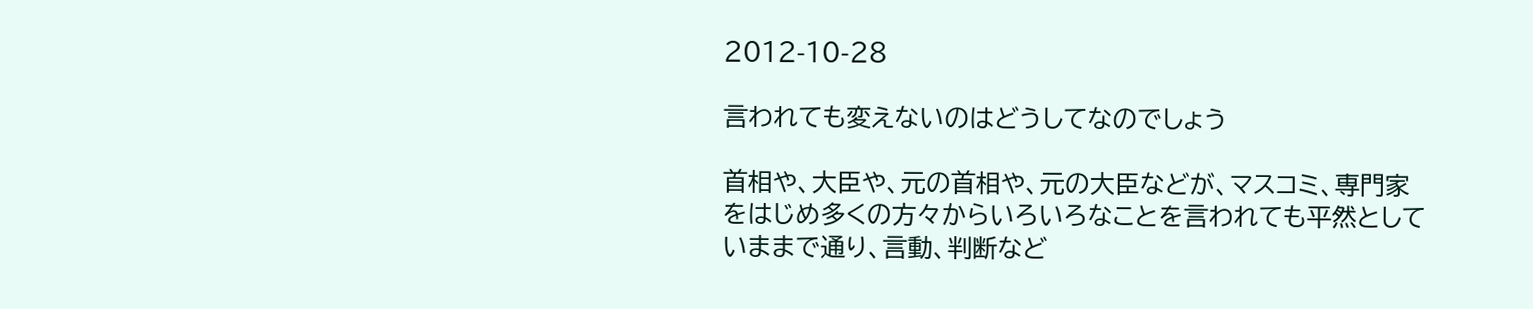2012-10-28

言われても変えないのはどうしてなのでしょう

首相や、大臣や、元の首相や、元の大臣などが、マスコミ、専門家をはじめ多くの方々からいろいろなことを言われても平然としていままで通り、言動、判断など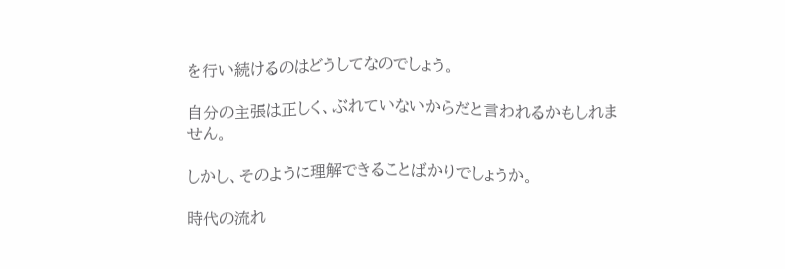を行い続けるのはどうしてなのでしょう。

自分の主張は正しく、ぶれていないからだと言われるかもしれません。

しかし、そのように理解できることばかりでしょうか。

時代の流れ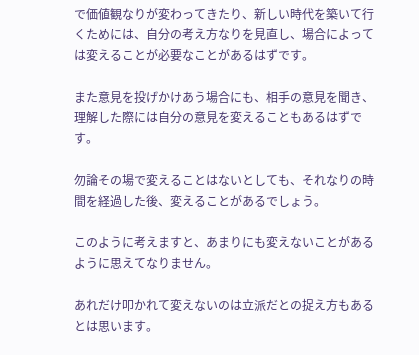で価値観なりが変わってきたり、新しい時代を築いて行くためには、自分の考え方なりを見直し、場合によっては変えることが必要なことがあるはずです。

また意見を投げかけあう場合にも、相手の意見を聞き、理解した際には自分の意見を変えることもあるはずです。

勿論その場で変えることはないとしても、それなりの時間を経過した後、変えることがあるでしょう。

このように考えますと、あまりにも変えないことがあるように思えてなりません。

あれだけ叩かれて変えないのは立派だとの捉え方もあるとは思います。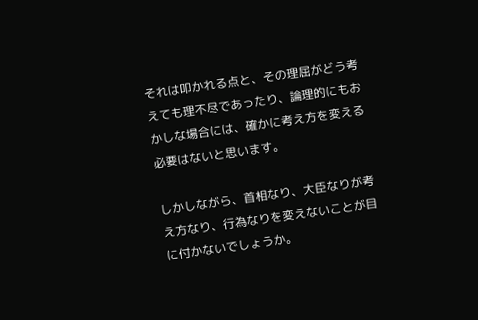それは叩かれる点と、その理屈がどう考えても理不尽であったり、論理的にもおかしな場合には、確かに考え方を変える必要はないと思います。

しかしながら、首相なり、大臣なりが考え方なり、行為なりを変えないことが目に付かないでしょうか。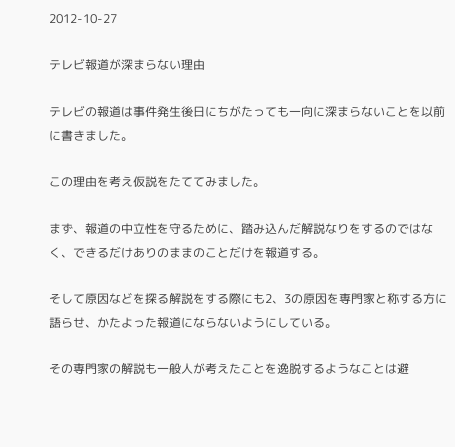2012-10-27

テレビ報道が深まらない理由

テレビの報道は事件発生後日にちがたっても一向に深まらないことを以前に書きました。

この理由を考え仮説をたててみました。

まず、報道の中立性を守るために、踏み込んだ解説なりをするのではなく、できるだけありのままのことだけを報道する。

そして原因などを探る解説をする際にも2、3の原因を専門家と称する方に語らせ、かたよった報道にならないようにしている。

その専門家の解説も一般人が考えたことを逸脱するようなことは避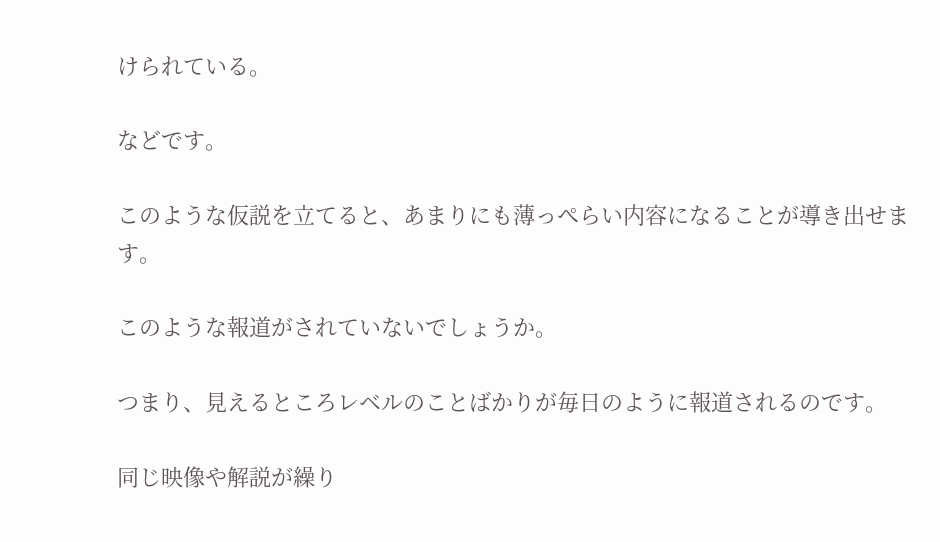けられている。

などです。

このような仮説を立てると、あまりにも薄っぺらい内容になることが導き出せます。

このような報道がされていないでしょうか。

つまり、見えるところレベルのことばかりが毎日のように報道されるのです。

同じ映像や解説が繰り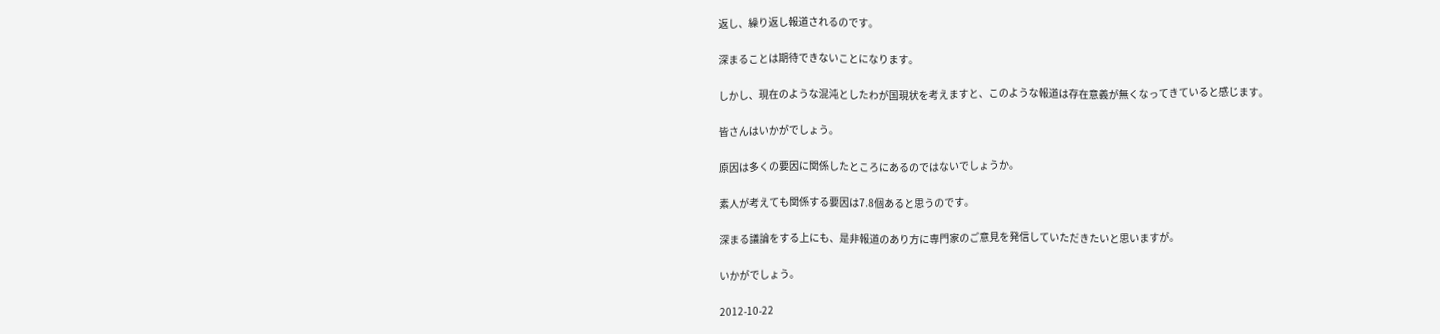返し、繰り返し報道されるのです。

深まることは期待できないことになります。

しかし、現在のような混沌としたわが国現状を考えますと、このような報道は存在意義が無くなってきていると感じます。

皆さんはいかがでしょう。

原因は多くの要因に関係したところにあるのではないでしょうか。

素人が考えても関係する要因は7.8個あると思うのです。

深まる議論をする上にも、是非報道のあり方に専門家のご意見を発信していただきたいと思いますが。

いかがでしょう。

2012-10-22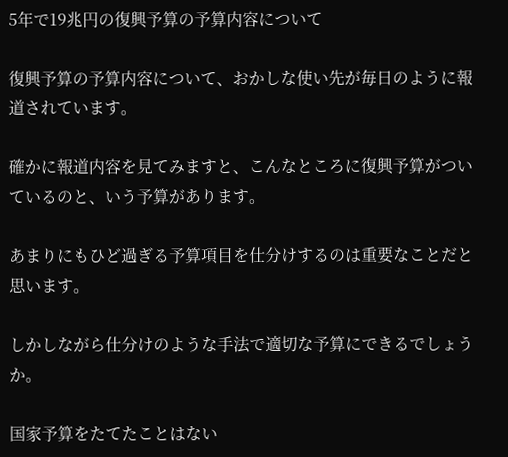5年で19兆円の復興予算の予算内容について

復興予算の予算内容について、おかしな使い先が毎日のように報道されています。

確かに報道内容を見てみますと、こんなところに復興予算がついているのと、いう予算があります。

あまりにもひど過ぎる予算項目を仕分けするのは重要なことだと思います。

しかしながら仕分けのような手法で適切な予算にできるでしょうか。

国家予算をたてたことはない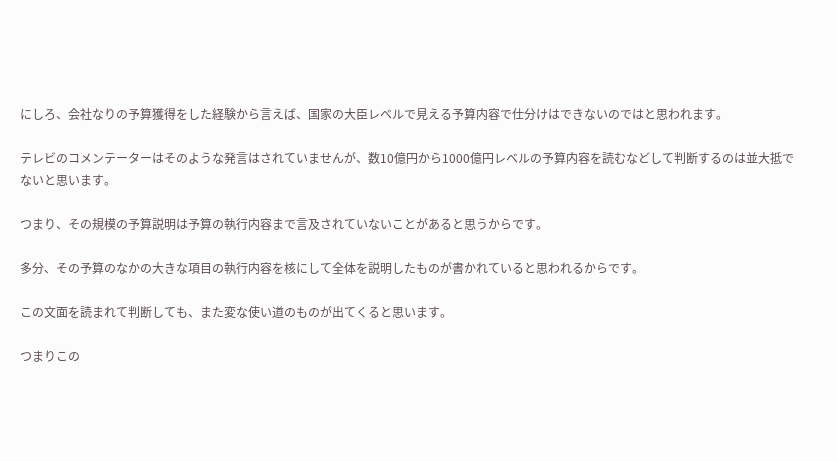にしろ、会社なりの予算獲得をした経験から言えば、国家の大臣レベルで見える予算内容で仕分けはできないのではと思われます。

テレビのコメンテーターはそのような発言はされていませんが、数10億円から1000億円レベルの予算内容を読むなどして判断するのは並大抵でないと思います。

つまり、その規模の予算説明は予算の執行内容まで言及されていないことがあると思うからです。

多分、その予算のなかの大きな項目の執行内容を核にして全体を説明したものが書かれていると思われるからです。

この文面を読まれて判断しても、また変な使い道のものが出てくると思います。

つまりこの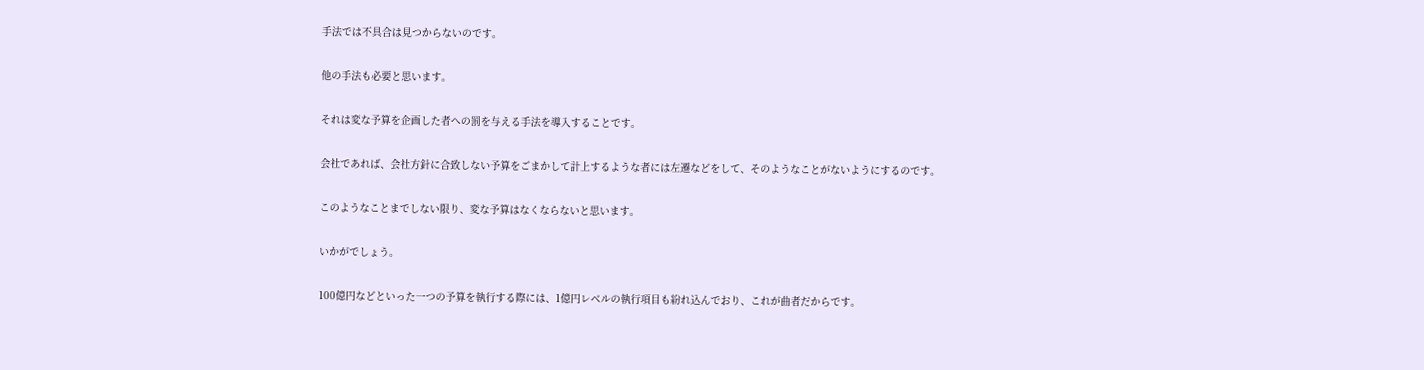手法では不具合は見つからないのです。

他の手法も必要と思います。

それは変な予算を企画した者への罰を与える手法を導入することです。

会社であれば、会社方針に合致しない予算をごまかして計上するような者には左遷などをして、そのようなことがないようにするのです。

このようなことまでしない限り、変な予算はなくならないと思います。

いかがでしょう。

100億円などといった一つの予算を執行する際には、1億円レベルの執行項目も紛れ込んでおり、これが曲者だからです。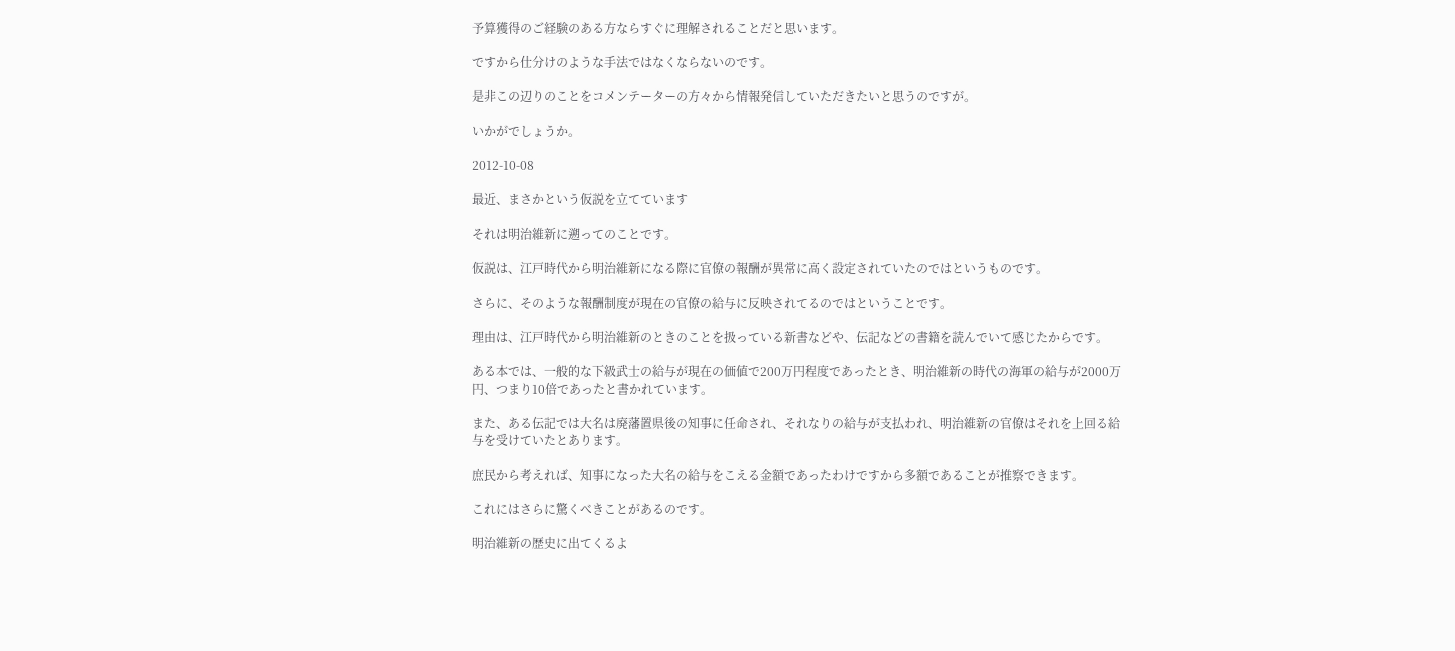予算獲得のご経験のある方ならすぐに理解されることだと思います。

ですから仕分けのような手法ではなくならないのです。

是非この辺りのことをコメンテーターの方々から情報発信していただきたいと思うのですが。

いかがでしょうか。

2012-10-08

最近、まさかという仮説を立てています

それは明治維新に遡ってのことです。

仮説は、江戸時代から明治維新になる際に官僚の報酬が異常に高く設定されていたのではというものです。

さらに、そのような報酬制度が現在の官僚の給与に反映されてるのではということです。

理由は、江戸時代から明治維新のときのことを扱っている新書などや、伝記などの書籍を読んでいて感じたからです。

ある本では、一般的な下級武士の給与が現在の価値で200万円程度であったとき、明治維新の時代の海軍の給与が2000万円、つまり10倍であったと書かれています。

また、ある伝記では大名は廃藩置県後の知事に任命され、それなりの給与が支払われ、明治維新の官僚はそれを上回る給与を受けていたとあります。

庶民から考えれば、知事になった大名の給与をこえる金額であったわけですから多額であることが推察できます。

これにはさらに驚くべきことがあるのです。

明治維新の歴史に出てくるよ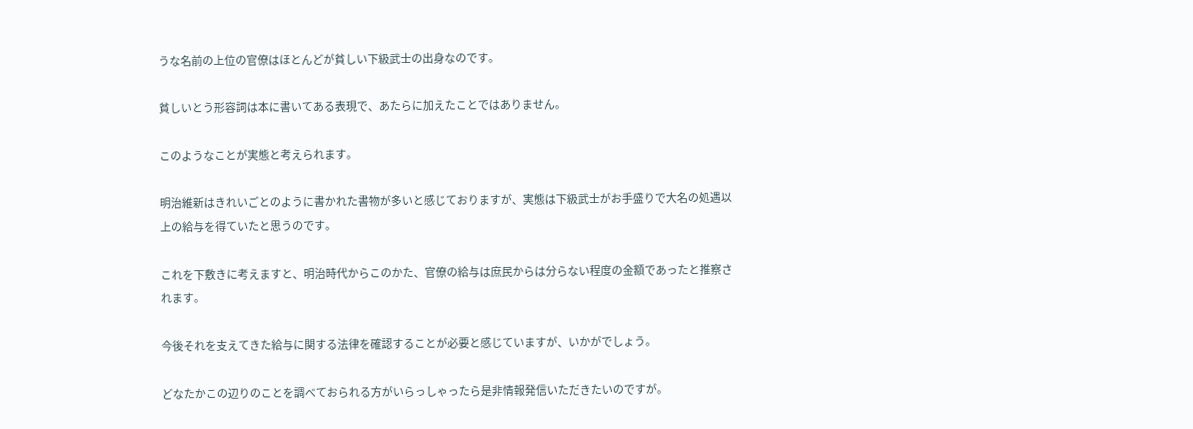うな名前の上位の官僚はほとんどが貧しい下級武士の出身なのです。

貧しいとう形容詞は本に書いてある表現で、あたらに加えたことではありません。

このようなことが実態と考えられます。

明治維新はきれいごとのように書かれた書物が多いと感じておりますが、実態は下級武士がお手盛りで大名の処遇以上の給与を得ていたと思うのです。

これを下敷きに考えますと、明治時代からこのかた、官僚の給与は庶民からは分らない程度の金額であったと推察されます。

今後それを支えてきた給与に関する法律を確認することが必要と感じていますが、いかがでしょう。

どなたかこの辺りのことを調べておられる方がいらっしゃったら是非情報発信いただきたいのですが。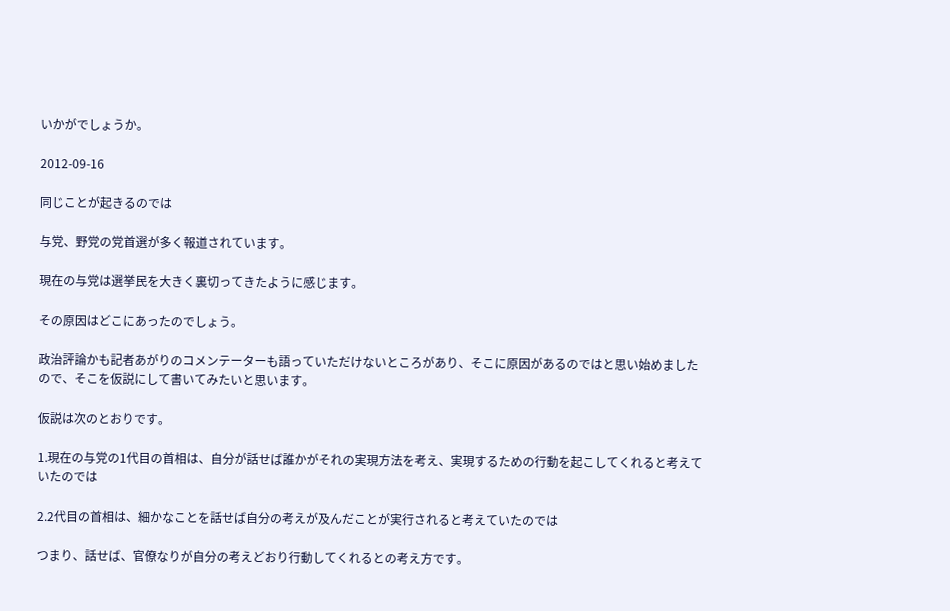いかがでしょうか。

2012-09-16

同じことが起きるのでは

与党、野党の党首選が多く報道されています。

現在の与党は選挙民を大きく裏切ってきたように感じます。

その原因はどこにあったのでしょう。

政治評論かも記者あがりのコメンテーターも語っていただけないところがあり、そこに原因があるのではと思い始めましたので、そこを仮説にして書いてみたいと思います。

仮説は次のとおりです。

1.現在の与党の1代目の首相は、自分が話せば誰かがそれの実現方法を考え、実現するための行動を起こしてくれると考えていたのでは

2.2代目の首相は、細かなことを話せば自分の考えが及んだことが実行されると考えていたのでは

つまり、話せば、官僚なりが自分の考えどおり行動してくれるとの考え方です。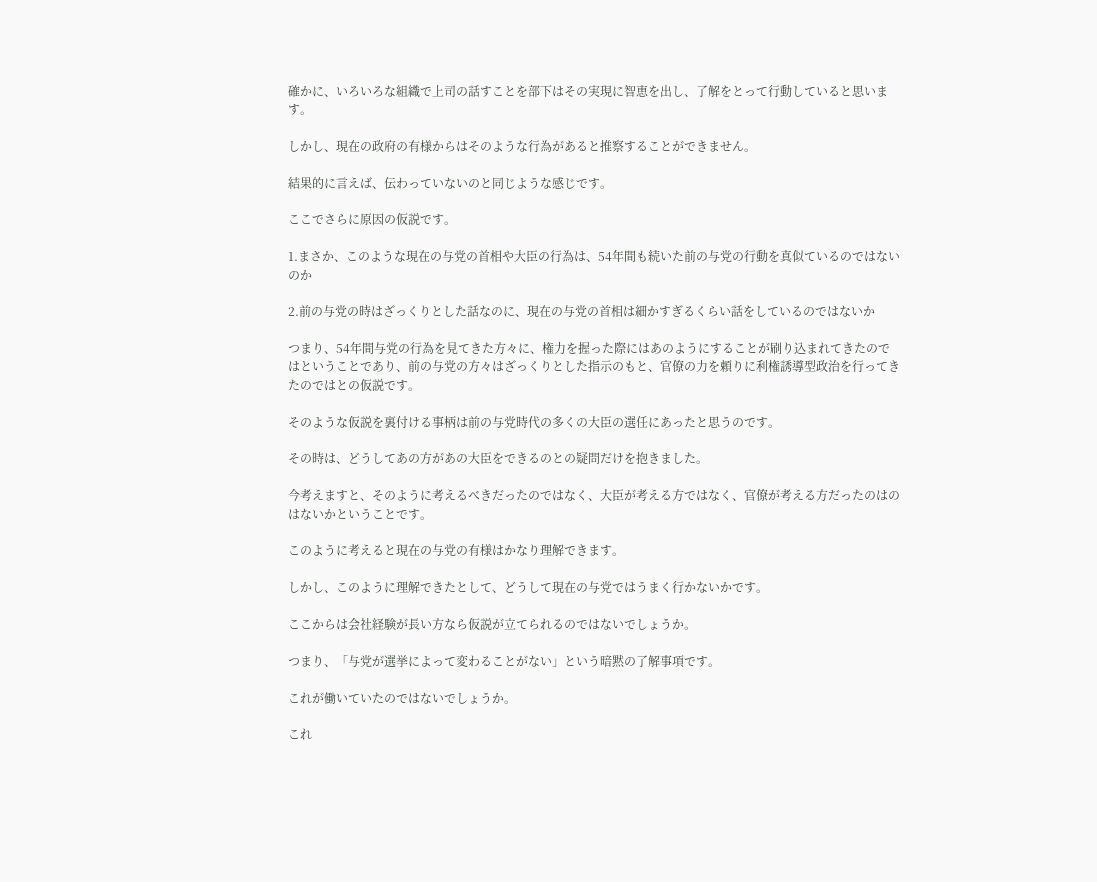確かに、いろいろな組織で上司の話すことを部下はその実現に智恵を出し、了解をとって行動していると思います。

しかし、現在の政府の有様からはそのような行為があると推察することができません。

結果的に言えば、伝わっていないのと同じような感じです。

ここでさらに原因の仮説です。

1.まさか、このような現在の与党の首相や大臣の行為は、54年間も続いた前の与党の行動を真似ているのではないのか

2.前の与党の時はざっくりとした話なのに、現在の与党の首相は細かすぎるくらい話をしているのではないか

つまり、54年間与党の行為を見てきた方々に、権力を握った際にはあのようにすることが刷り込まれてきたのではということであり、前の与党の方々はざっくりとした指示のもと、官僚の力を頼りに利権誘導型政治を行ってきたのではとの仮説です。

そのような仮説を裏付ける事柄は前の与党時代の多くの大臣の選任にあったと思うのです。

その時は、どうしてあの方があの大臣をできるのとの疑問だけを抱きました。

今考えますと、そのように考えるべきだったのではなく、大臣が考える方ではなく、官僚が考える方だったのはのはないかということです。

このように考えると現在の与党の有様はかなり理解できます。

しかし、このように理解できたとして、どうして現在の与党ではうまく行かないかです。

ここからは会社経験が長い方なら仮説が立てられるのではないでしょうか。

つまり、「与党が選挙によって変わることがない」という暗黙の了解事項です。

これが働いていたのではないでしょうか。

これ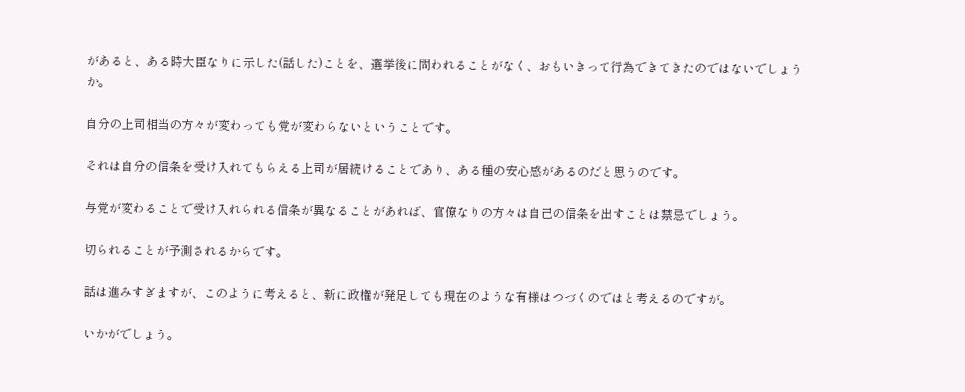があると、ある時大臣なりに示した(話した)ことを、選挙後に問われることがなく、おもいきって行為できてきたのではないでしょうか。

自分の上司相当の方々が変わっても党が変わらないということです。

それは自分の信条を受け入れてもらえる上司が居続けることであり、ある種の安心感があるのだと思うのです。

与党が変わることで受け入れられる信条が異なることがあれば、官僚なりの方々は自己の信条を出すことは禁忌でしょう。

切られることが予測されるからです。

話は進みすぎますが、このように考えると、新に政権が発足しても現在のような有様はつづくのではと考えるのですが。

いかがでしょう。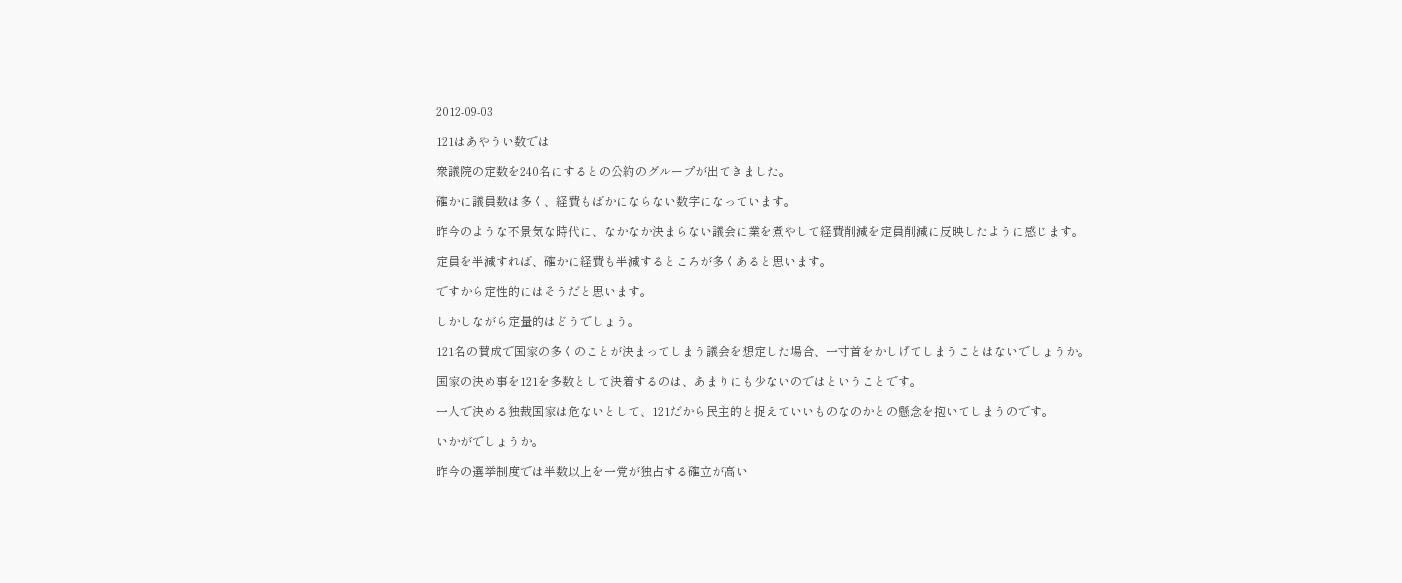2012-09-03

121はあやうい数では

衆議院の定数を240名にするとの公約のグループが出てきました。

確かに議員数は多く、経費もばかにならない数字になっています。

昨今のような不景気な時代に、なかなか決まらない議会に業を煮やして経費削減を定員削減に反映したように感じます。

定員を半減すれば、確かに経費も半減するところが多くあると思います。

ですから定性的にはそうだと思います。

しかしながら定量的はどうでしょう。

121名の賛成で国家の多くのことが決まってしまう議会を想定した場合、一寸首をかしげてしまうことはないでしょうか。

国家の決め事を121を多数として決着するのは、あまりにも少ないのではということです。

一人で決める独裁国家は危ないとして、121だから民主的と捉えていいものなのかとの懸念を抱いてしまうのです。

いかがでしょうか。

昨今の選挙制度では半数以上を一党が独占する確立が高い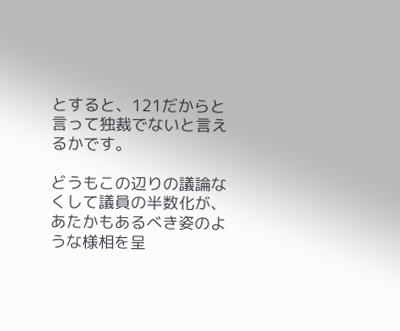とすると、121だからと言って独裁でないと言えるかです。

どうもこの辺りの議論なくして議員の半数化が、あたかもあるべき姿のような様相を呈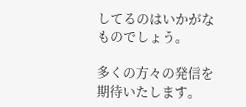してるのはいかがなものでしょう。

多くの方々の発信を期待いたします。